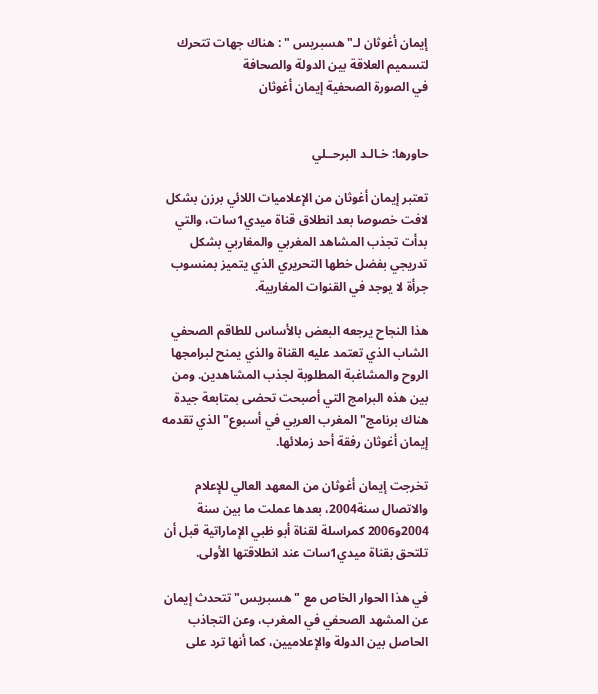إيمان أغوثان لـ" هسبريس " : هناك جهات تتحرك لتسميم العلاقة بين الدولة والصحافة
في الصورة الصحفية إيمان أغوثان


حاورها: خـالـد البرحــلي

تعتبر إيمان أغوثان من الإعلاميات اللائي برزن بشكل لافت خصوصا بعد انطلاق قناة ميدي1سات، والتي بدأت تجذب المشاهد المغربي والمغاربي بشكل تدريجي بفضل خطها التحريري الذي يتميز بمنسوب جرأة لا يوجد في القنوات المغاربية.

هذا النجاح يرجعه البعض بالأساس للطاقم الصحفي الشاب الذي تعتمد عليه القناة والذي يمنح لبرامجها الروح والمشاغبة المطلوبة لجذب المشاهدين. ومن بين هذه البرامج التي أصبحت تحضى بمتابعة جيدة هناك برنامج"المغرب العربي في أسبوع" الذي تقدمه إيمان أغوثان رفقة أحد زملائها.

تخرجت إيمان أغوثان من المعهد العالي للإعلام والاتصال سنة2004، بعدها عملت ما بين سنة 2004و2006 كمراسلة لقناة أبو ظبي الإماراتية قبل أن تلتحق بقناة ميدي1سات عند انطلاقتها الأولى.

في هذا الحوار الخاص مع "هسبريس" تتحدث إيمان عن المشهد الصحفي في المغرب، وعن التجاذب الحاصل بين الدولة والإعلاميين، كما أنها ترد على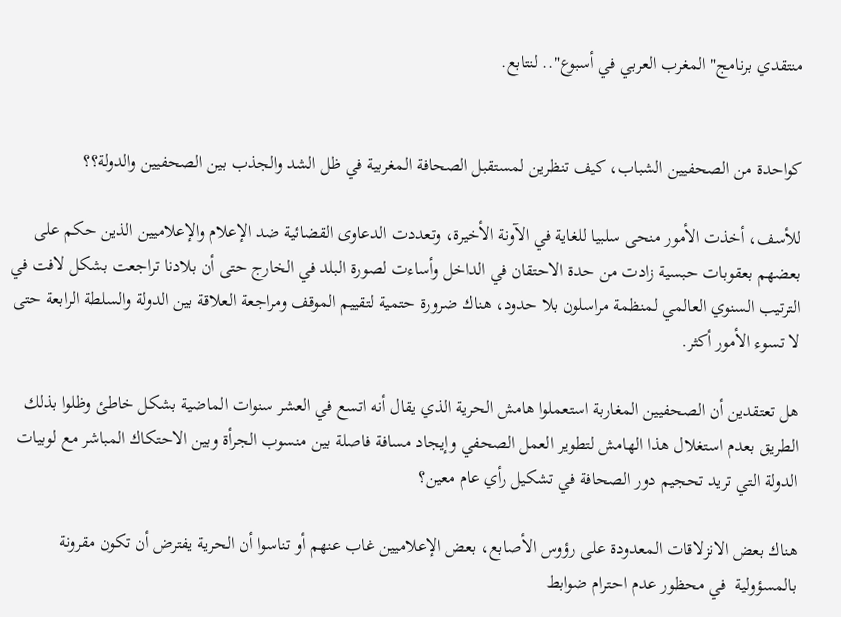منتقدي برنامج" المغرب العربي في أسبوع".. لنتابع.


كواحدة من الصحفيين الشباب، كيف تنظرين لمستقبل الصحافة المغربية في ظل الشد والجذب بين الصحفيين والدولة؟؟

للأسف، أخذت الأمور منحى سلبيا للغاية في الآونة الأخيرة، وتعددت الدعاوى القضائية ضد الإعلام والإعلاميين الذين حكم على بعضهم بعقوبات حبسية زادت من حدة الاحتقان في الداخل وأساءت لصورة البلد في الخارج حتى أن بلادنا تراجعت بشكل لافت في الترتيب السنوي العالمي لمنظمة مراسلون بلا حدود، هناك ضرورة حتمية لتقييم الموقف ومراجعة العلاقة بين الدولة والسلطة الرابعة حتى لا تسوء الأمور أكثر.

هل تعتقدين أن الصحفيين المغاربة استعملوا هامش الحرية الذي يقال أنه اتسع في العشر سنوات الماضية بشكل خاطئ وظلوا بذلك الطريق بعدم استغلال هذا الهامش لتطوير العمل الصحفي وإيجاد مسافة فاصلة بين منسوب الجرأة وبين الاحتكاك المباشر مع لوبيات الدولة التي تريد تحجيم دور الصحافة في تشكيل رأي عام معين؟

هناك بعض الانزلاقات المعدودة على رؤوس الأصابع، بعض الإعلاميين غاب عنهم أو تناسوا أن الحرية يفترض أن تكون مقرونة بالمسؤولية  في محظور عدم احترام ضوابط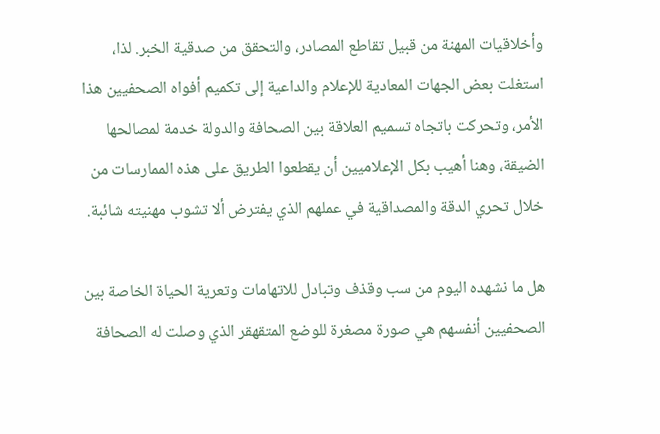وأخلاقيات المهنة من قبيل تقاطع المصادر، والتحقق من صدقية الخبر. لذا، استغلت بعض الجهات المعادية للإعلام والداعية إلى تكميم أفواه الصحفيين هذا الأمر، وتحركت باتجاه تسميم العلاقة بين الصحافة والدولة خدمة لمصالحها الضيقة، وهنا أهيب بكل الإعلاميين أن يقطعوا الطريق على هذه الممارسات من خلال تحري الدقة والمصداقية في عملهم الذي يفترض ألا تشوب مهنيته شائبة.

هل ما نشهده اليوم من سب وقذف وتبادل للاتهامات وتعرية الحياة الخاصة بين الصحفيين أنفسهم هي صورة مصغرة للوضع المتقهقر الذي وصلت له الصحافة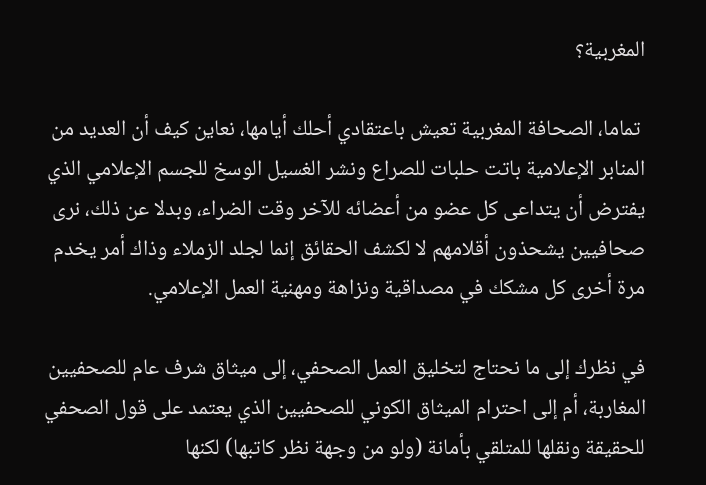المغربية؟

 تماما، الصحافة المغربية تعيش باعتقادي أحلك أيامها، نعاين كيف أن العديد من المنابر الإعلامية باتت حلبات للصراع ونشر الغسيل الوسخ للجسم الإعلامي الذي يفترض أن يتداعى كل عضو من أعضائه للآخر وقت الضراء، وبدلا عن ذلك، نرى صحافيين يشحذون أقلامهم لا لكشف الحقائق إنما لجلد الزملاء وذاك أمر يخدم مرة أخرى كل مشكك في مصداقية ونزاهة ومهنية العمل الإعلامي.

في نظرك إلى ما نحتاج لتخليق العمل الصحفي، إلى ميثاق شرف عام للصحفيين المغاربة، أم إلى احترام الميثاق الكوني للصحفيين الذي يعتمد على قول الصحفي للحقيقة ونقلها للمتلقي بأمانة (ولو من وجهة نظر كاتبها) لكنها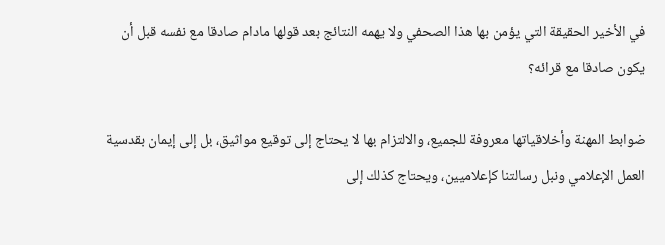في الأخير الحقيقة التي يؤمن بها هذا الصحفي ولا يهمه النتائج بعد قولها مادام صادقا مع نفسه قبل أن يكون صادقا مع قرائه؟

ضوابط المهنة وأخلاقياتها معروفة للجميع، والالتزام بها لا يحتاج إلى توقيع مواثيق، بل إلى إيمان بقدسية العمل الإعلامي ونبل رسالتنا كإعلاميين، ويحتاج كذلك إلى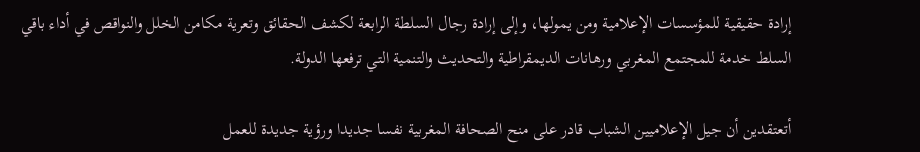إرادة حقيقية للمؤسسات الإعلامية ومن يمولها، وإلى إرادة رجال السلطة الرابعة لكشف الحقائق وتعرية مكامن الخلل والنواقص في أداء باقي السلط خدمة للمجتمع المغربي ورهانات الديمقراطية والتحديث والتنمية التي ترفعها الدولة.

أتعتقدين أن جيل الإعلاميين الشباب قادر على منح الصحافة المغربية نفسا جديدا ورؤية جديدة للعمل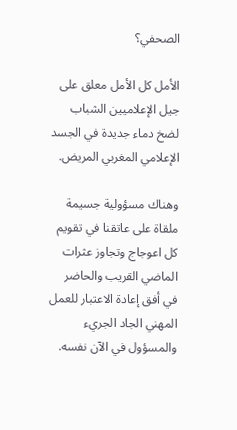الصحفي؟

الأمل كل الأمل معلق على جيل الإعلاميين الشباب لضخ دماء جديدة في الجسد الإعلامي المغربي المريض.

وهناك مسؤولية جسيمة ملقاة على عاتقنا في تقويم كل اعوجاج وتجاوز عثرات الماضي القريب والحاضر في أفق إعادة الاعتبار للعمل المهني الجاد الجريء والمسؤول في الآن نفسه.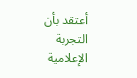أعتقد بأن التجربة الإعلامية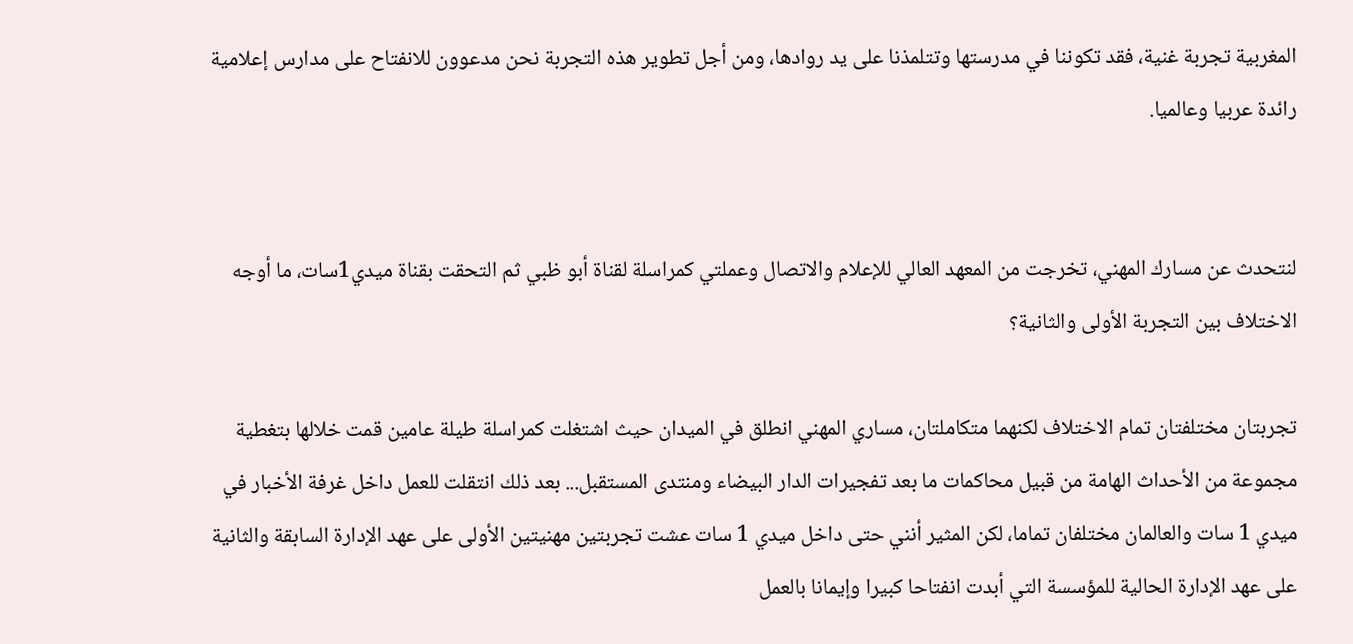المغربية تجربة غنية، فقد تكوننا في مدرستها وتتلمذنا على يد روادها، ومن أجل تطوير هذه التجربة نحن مدعوون للانفتاح على مدارس إعلامية رائدة عربيا وعالميا.


لنتحدث عن مسارك المهني، تخرجت من المعهد العالي للإعلام والاتصال وعملتي كمراسلة لقناة أبو ظبي ثم التحقت بقناة ميدي1سات، ما أوجه الاختلاف بين التجربة الأولى والثانية؟

تجربتان مختلفتان تمام الاختلاف لكنهما متكاملتان، مساري المهني انطلق في الميدان حيث اشتغلت كمراسلة طيلة عامين قمت خلالها بتغطية مجموعة من الأحداث الهامة من قبيل محاكمات ما بعد تفجيرات الدار البيضاء ومنتدى المستقبل... بعد ذلك انتقلت للعمل داخل غرفة الأخبار في ميدي 1 سات والعالمان مختلفان تماما، لكن المثير أنني حتى داخل ميدي 1 سات عشت تجربتين مهنيتين الأولى على عهد الإدارة السابقة والثانية على عهد الإدارة الحالية للمؤسسة التي أبدت انفتاحا كبيرا وإيمانا بالعمل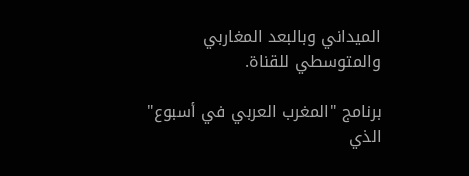الميداني وبالبعد المغاربي والمتوسطي للقناة.

برنامج "المغرب العربي في أسبوع" الذي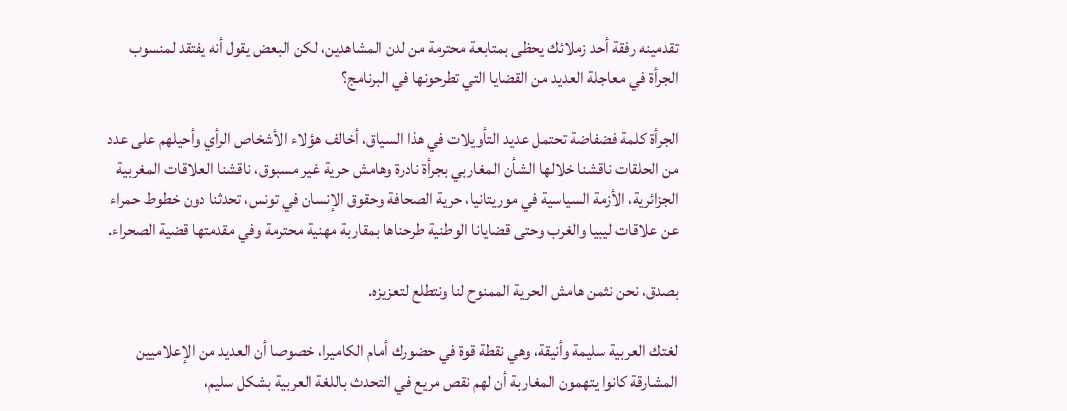تقدمينه رفقة أحد زملائك يحظى بمتابعة محترمة من لدن المشاهدين، لكن البعض يقول أنه يفتقد لمنسوب الجرأة في معاجلة العديد من القضايا التي تطرحونها في البرنامج؟

الجرأة كلمة فضفاضة تحتمل عديد التأويلات في هذا السياق، أخالف هؤلاء الأشخاص الرأي وأحيلهم على عدد من الحلقات ناقشنا خلالها الشأن المغاربي بجرأة نادرة وهامش حرية غير مسبوق، ناقشنا العلاقات المغربية الجزائرية، الأزمة السياسية في موريتانيا، حرية الصحافة وحقوق الإنسان في تونس، تحدثنا دون خطوط حمراء عن علاقات ليبيا والغرب وحتى قضايانا الوطنية طرحناها بمقاربة مهنية محترمة وفي مقدمتها قضية الصحراء.

بصدق، نحن نثمن هامش الحرية الممنوح لنا ونتطلع لتعزيزه.

لغتك العربية سليمة وأنيقة، وهي نقطة قوة في حضورك أمام الكاميرا، خصوصا أن العديد من الإعلاميين المشارقة كانوا يتهمون المغاربة أن لهم نقص مريع في التحدث باللغة العربية بشكل سليم،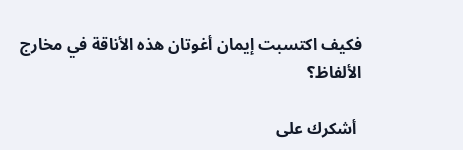فكيف اكتسبت إيمان أغوتان هذه الأناقة في مخارج الألفاظ؟

 أشكرك على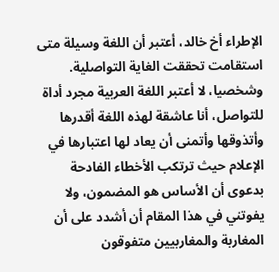الإطراء أخ خالد، أعتبر أن اللغة وسيلة متى استقامت تحققت الغاية التواصلية. وشخصيا، لا أعتبر اللغة العربية مجرد أداة للتواصل، أنا عاشقة لهذه اللغة أقدرها وأتذوقها وأتمنى أن يعاد لها اعتبارها في الإعلام حيث ترتكب الأخطاء الفادحة بدعوى أن الأساس هو المضمون، ولا يفوتني في هذا المقام أن أشدد على أن المغاربة والمغاربيين متفوقون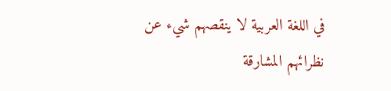في اللغة العربية لا ينقصهم شيء عن نظرائهم المشارقة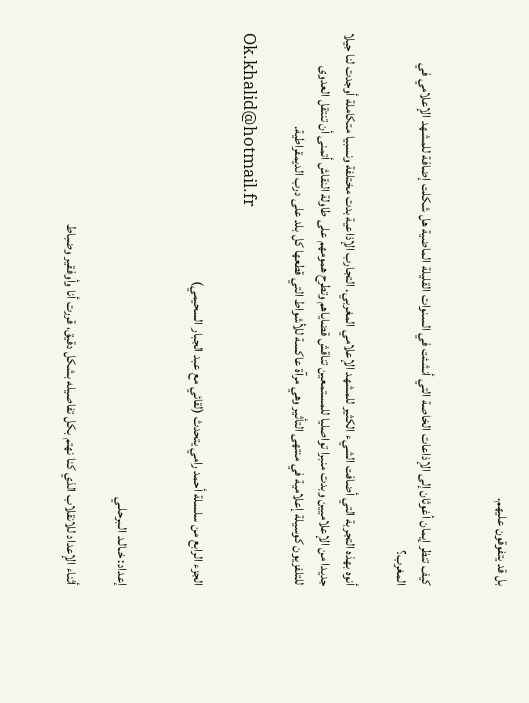بل قد يتفوقون عليهم.


كيف تنظر إيمان أغوثان إلى الإذاعات الخاصة التي أنشئت في السنوات القليلة الماضية هل شكلت إضافة للمشهد الإعلامي في المغرب؟

أنوه بهذه التجربة التي أضافت الشيء الكثير للمشهد الإعلامي المغربي. التجارب الإذاعية بدت مختلفة ونسبيا متكاملة أوجدت لنا جيلا جديدا من الإعلاميين وبدت منبرا تواصليا للمستمعين تناقش قضاياهم وتطرح همومهم على طاولة النقاش أتمنى أن تنتقل العدوى للتلفزيون كوسيلة إعلامية في منتهى التأثير وهي مرآة عاكسة للأشواط التي قطعها كل بلد على درب الديمقراطية.

Ok.khalid@hotmail.fr

الجزء الرابع من سلسلة أحمد رامي يتحدث (لقائي مع عبد الجبار السحيمي)


إعداد: خـالـد الـبرحلـي

أثناء الإعداد للانقلاب الذي كنا نهتم بكل تفاصيله بشكل دقيق، قررت أنا وأوفقير وضباط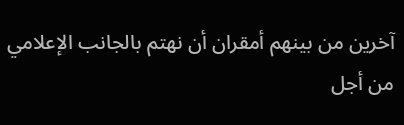آخرين من بينهم أمقران أن نهتم بالجانب الإعلامي من أجل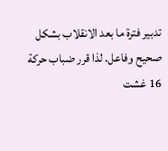تدبير فترة ما بعد الانقلاب بشكل صحيح وفاعل. لذا قرر ضباب حركة 16 غشت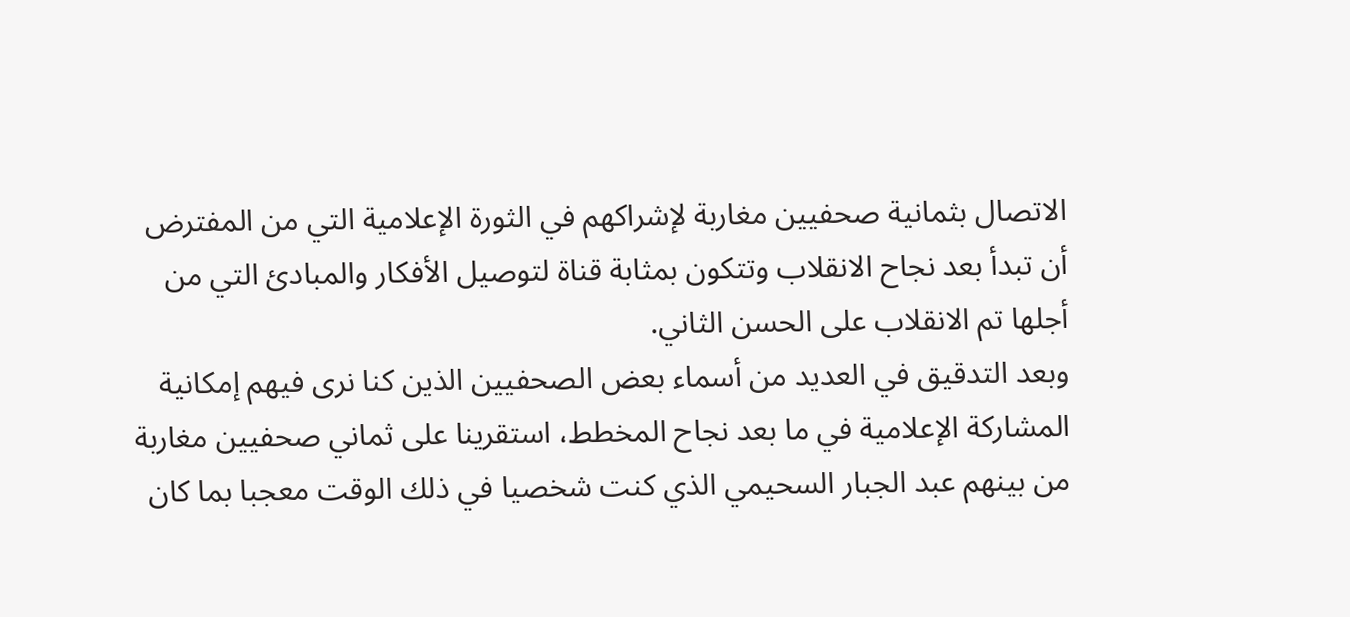الاتصال بثمانية صحفيين مغاربة لإشراكهم في الثورة الإعلامية التي من المفترض أن تبدأ بعد نجاح الانقلاب وتتكون بمثابة قناة لتوصيل الأفكار والمبادئ التي من أجلها تم الانقلاب على الحسن الثاني.
وبعد التدقيق في العديد من أسماء بعض الصحفيين الذين كنا نرى فيهم إمكانية المشاركة الإعلامية في ما بعد نجاح المخطط، استقرينا على ثماني صحفيين مغاربة من بينهم عبد الجبار السحيمي الذي كنت شخصيا في ذلك الوقت معجبا بما كان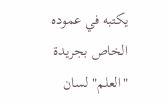يكتبه في عموده الخاص بجريدة "العلم" لسان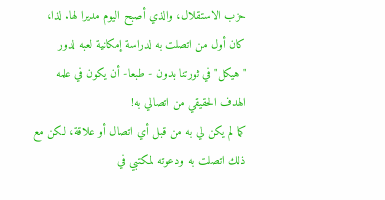حزب الاستقلال، والذي أصبح اليوم مديرا لها. لذا، كان أول من اتصلت به لدراسة إمكانية لعبه لدور "هيكل" في ثورتنا بدون - طبعا- أن يكون في علمه الهدف الحقيقي من اتصالي به!
كما لم يكن لي به من قبل أي اتصال أو علاقة، لكن مع ذلك اتصلت به ودعوته لمكتبي في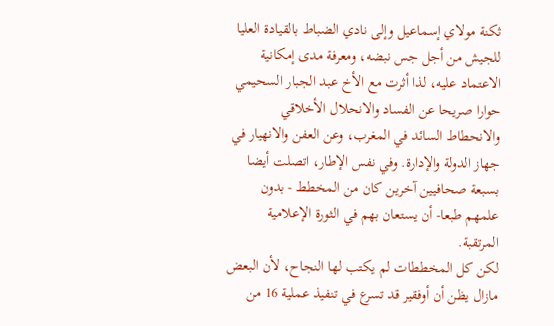ثكنة مولاي إسماعيل وإلى نادي الضباط بالقيادة العليا للجيش من أجل جس نبضه، ومعرفة مدى إمكانية الاعتماد عليه، لذا أثرت مع الأخ عبد الجبار السحيمي حوارا صريحا عن الفساد والانحلال الأخلاقي والانحطاط السائد في المغرب، وعن العفن والانهيار في جهاز الدولة والإدارة. وفي نفس الإطار، اتصلت أيضا بسبعة صحافيين آخرين كان من المخطط - بدون علمهم طبعا- أن يستعان بهم في الثورة الإعلامية المرتقبة.
لكن كل المخططات لم يكتب لها النجاح، لأن البعض مازال يظن أن أوفقير قد تسرع في تنفيذ عملية 16 من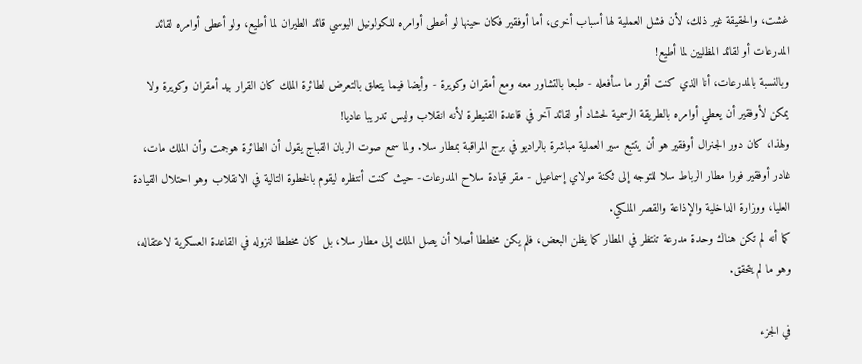غشت، والحقيقة غير ذلك، لأن فشل العملية لها أسباب أخرى، أما أوفقير فكان حينها لو أعطى أوامره للكولونيل اليوسي قائد الطيران لما أطيع، ولو أعطى أوامره لقائد المدرعات أو لقائد المظليين لما أطيع!
وبالنسبة بالمدرعات، أنا الذي كنت أقرر ما سأفعله - طبعا بالتشاور معه ومع أمقران وكويرة - وأيضا فيما يتعلق بالتعرض لطائرة الملك كان القرار بيد أمقران وكويرة ولا يمكن لأوفقير أن يعطي أوامره بالطريقة الرسمية لحشاد أو لقائد آخر في قاعدة القنيطرة لأنه انقلاب وليس تدريبا عاديا!
ولهذا، كان دور الجنرال أوفقير هو أن يتتبع سير العملية مباشرة بالراديو في برج المراقبة بمطار سلا. ولما سمع صوت الربان القباج يقول أن الطائرة هوجمت وأن الملك مات، غادر أوفقير فورا مطار الرباط سلا للتوجه إلى ثكنة مولاي إسماعيل - مقر قيادة سلاح المدرعات- حيث كنت أنتظره ليقوم بالخطوة التالية في الانقلاب وهو احتلال القيادة العليا، ووزارة الداخلية والإذاعة والقصر الملكي.
كما أنه لم تكن هناك وحدة مدرعة تنتظر في المطار كما يظن البعض، فلم يكن مخططا أصلا أن يصل الملك إلى مطار سلا، بل كان مخططا لنزوله في القاعدة العسكرية لاعتقاله، وهو ما لم يتحقق.

في الجزء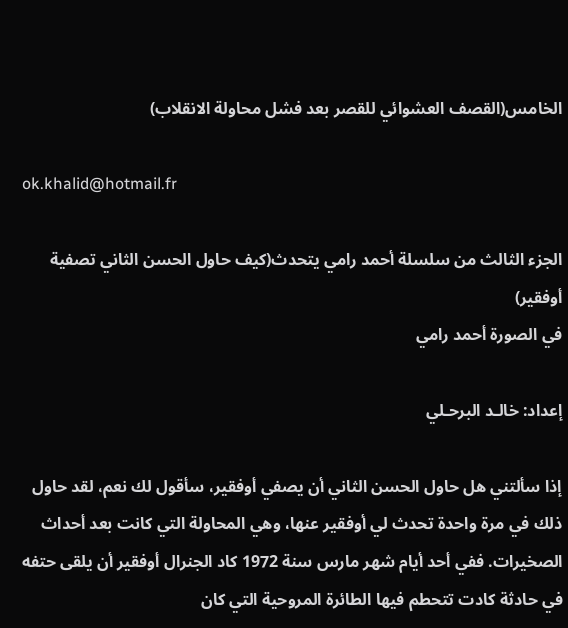الخامس(القصف العشوائي للقصر بعد فشل محاولة الانقلاب)

ok.khalid@hotmail.fr

الجزء الثالث من سلسلة أحمد رامي يتحدث(كيف حاول الحسن الثاني تصفية أوفقير)
في الصورة أحمد رامي

إعداد: خالـد البرحـلي

إذا سألتني هل حاول الحسن الثاني أن يصفي أوفقير، سأقول لك نعم، لقد حاول ذلك في مرة واحدة تحدث لي أوفقير عنها، وهي المحاولة التي كانت بعد أحداث الصخيرات. ففي أحد أيام شهر مارس سنة 1972 كاد الجنرال أوفقير أن يلقى حتفه في حادثة كادت تتحطم فيها الطائرة المروحية التي كان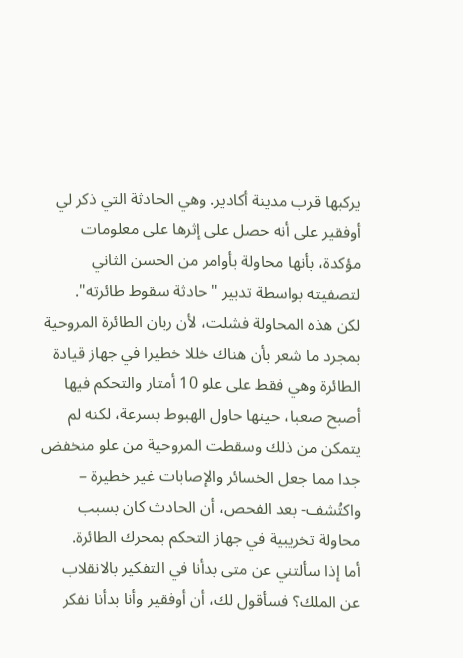يركبها قرب مدينة أكادير. وهي الحادثة التي ذكر لي أوفقير على أنه حصل على إثرها على معلومات مؤكدة، بأنها محاولة بأوامر من الحسن الثاني لتصفيته بواسطة تدبير "حادثة سقوط طائرته".
لكن هذه المحاولة فشلت، لأن ربان الطائرة المروحية بمجرد ما شعر بأن هناك خللا خطيرا في جهاز قيادة الطائرة وهي فقط على علو 10 أمتار والتحكم فيها أصبح صعبا، حينها حاول الهبوط بسرعة، لكنه لم يتمكن من ذلك وسقطت المروحية من علو منخفض جدا مما جعل الخسائر والإصابات غير خطيرة – واكتُشف- بعد الفحص، أن الحادث كان بسبب محاولة تخريبية في جهاز التحكم بمحرك الطائرة.
أما إذا سألتني عن متى بدأنا في التفكير بالانقلاب عن الملك؟ فسأقول لك، أن أوفقير وأنا بدأنا نفكر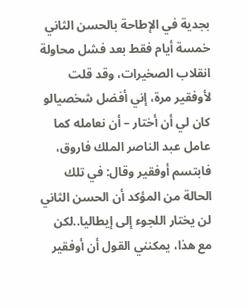بجدية في الإطاحة بالحسن الثاني خمسة أيام فقط بعد فشل محاولة انقلاب الصخيرات، وقد قلت لأوفقير مرة، إني أفضل شخصيالو كان لي أن أختار – أن نعامله كما عامل عبد الناصر الملك فاروق، فابتسم أوفقير وقال: في تلك الحالة من المؤكد أن الحسن الثاني لن يختار اللجوء إلى إيطاليا..لكن مع هذا، يمكنني القول أن أوفقير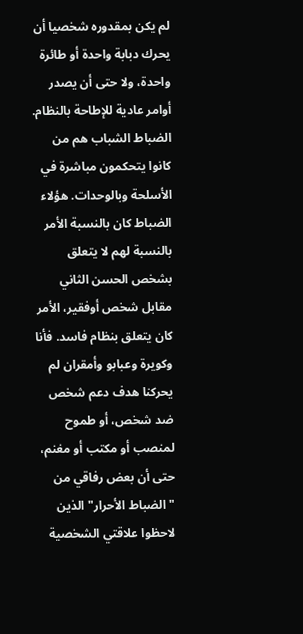لم يكن بمقدوره شخصيا أن يحرك دبابة واحدة أو طائرة واحدة، ولا حتى أن يصدر أوامر عادية للإطاحة بالنظام. الضباط الشباب هم من كانوا يتحكمون مباشرة في الأسلحة وبالوحدات. هؤلاء الضباط كان بالنسبة الأمر بالنسبة لهم لا يتعلق بشخص الحسن الثاني مقابل شخص أوفقير، الأمر كان يتعلق بنظام فاسد. فأنا وكويرة وعبابو وأمقران لم يحركنا هدف دعم شخص ضد شخص، أو طموح لمنصب أو مكتب أو مغنم، حتى أن بعض رفاقي من "الضباط الأحرار" الذين لاحظوا علاقتي الشخصية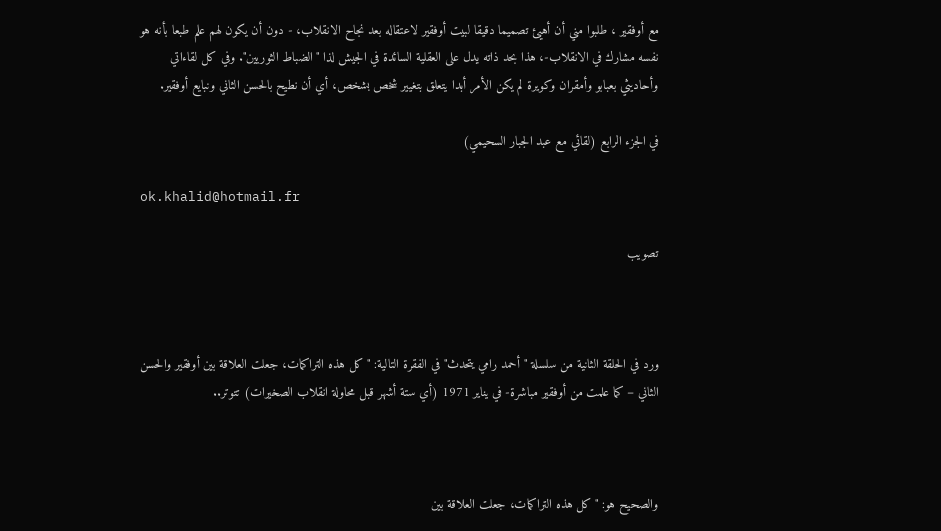مع أوفقير ، طلبوا مني أن أهيئ تصميما دقيقا لبيت أوفقير لاعتقاله بعد نجاح الانقلاب، - دون أن يكون لهم علم طبعا بأنه هو نفسه مشارك في الانقلاب-، هذا بحد ذاته يدل على العقلية السائدة في الجيش لذا "الضباط الثوريين". وفي كل لقاءاتي وأحاديثي بعبابو وأمقران وكويرة لم يكن الأمر أبدا يتعلق بتغيير شخص بشخص، أي أن نطيح بالحسن الثاني ونبايع أوفقير.

في الجزء الرابع (لقائي مع عبد الجبار السحيمي)

ok.khalid@hotmail.fr

تصويب



ورد في الحلقة الثانية من سلسلة "أحمد رامي يتحدث" في الفقرة التالية: "كل هذه التراكمات، جعلت العلاقة بين أوفقير والحسن الثاني – كما علمت من أوفقير مباشرة- في يناير 1971 (أي ستة أشهر قبل محاولة انقلاب الصخيرات) تتوتر..



والصحيح هو: "كل هذه التراكمات، جعلت العلاقة بين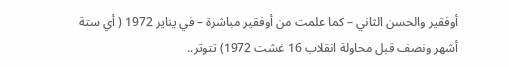أوفقير والحسن الثاني – كما علمت من أوفقير مباشرة – في يناير 1972 ( أي ستة أشهر ونصف قبل محاولة انقلاب 16 غشت 1972) تتوتر..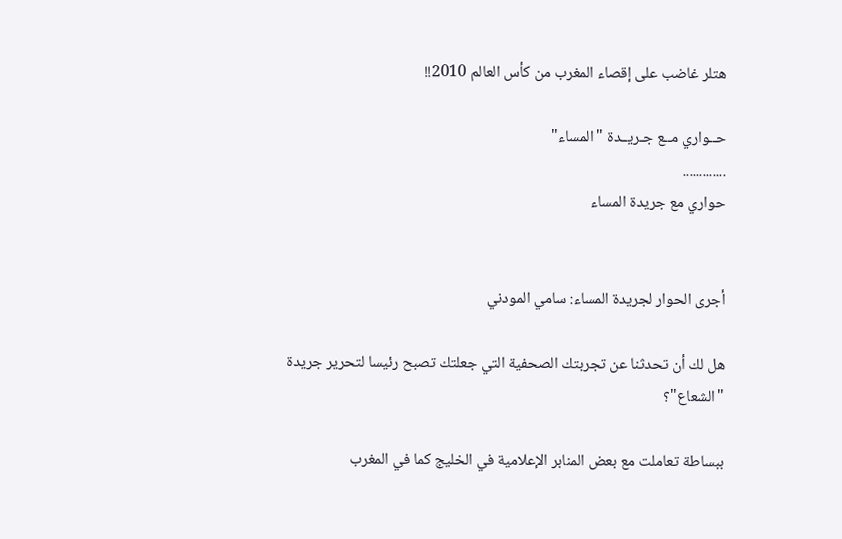هتلر غاضب على إقصاء المغرب من كأس العالم 2010!!

حــواري مــع جـريــدة "المساء"
.............
حواري مع جريدة المساء


أجرى الحوار لجريدة المساء: سامي المودني

هل لك أن تحدثنا عن تجربتك الصحفية التي جعلتك تصبح رئيسا لتحرير جريدة "الشعاع"؟

ببساطة تعاملت مع بعض المنابر الإعلامية في الخليج كما في المغرب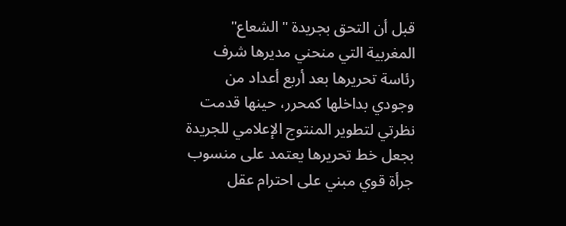قبل أن التحق بجريدة "الشعاع" المغربية التي منحني مديرها شرف رئاسة تحريرها بعد أربع أعداد من وجودي بداخلها كمحرر، حينها قدمت نظرتي لتطوير المنتوج الإعلامي للجريدة بجعل خط تحريرها يعتمد على منسوب جرأة قوي مبني على احترام عقل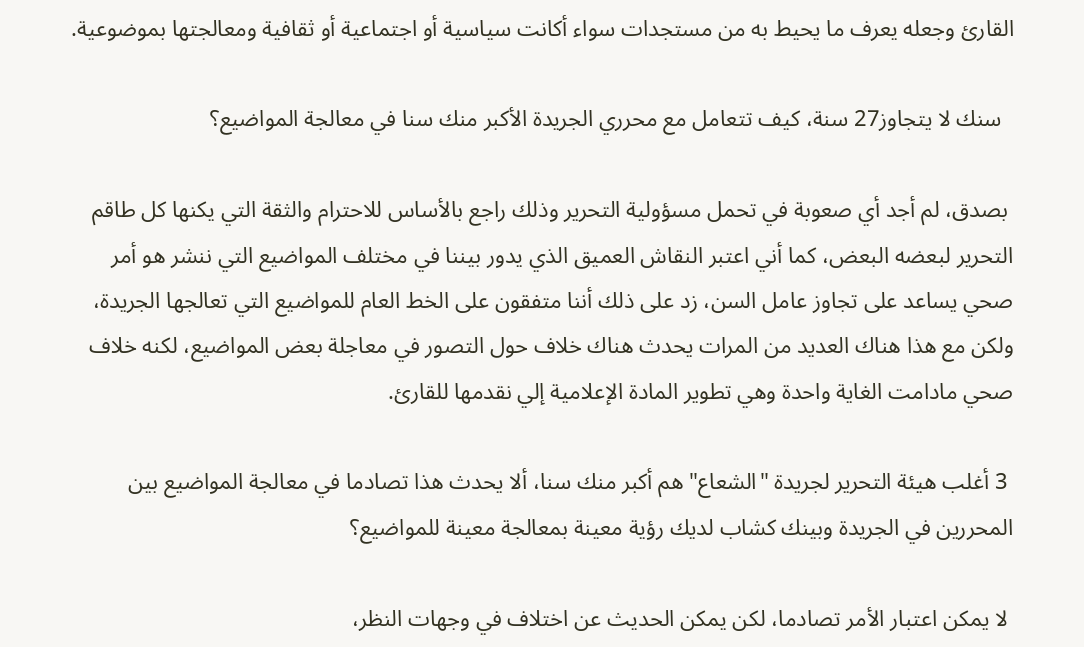القارئ وجعله يعرف ما يحيط به من مستجدات سواء أكانت سياسية أو اجتماعية أو ثقافية ومعالجتها بموضوعية.

  سنك لا يتجاوز27 سنة، كيف تتعامل مع محرري الجريدة الأكبر منك سنا في معالجة المواضيع؟

 بصدق، لم أجد أي صعوبة في تحمل مسؤولية التحرير وذلك راجع بالأساس للاحترام والثقة التي يكنها كل طاقم التحرير لبعضه البعض، كما أني اعتبر النقاش العميق الذي يدور بيننا في مختلف المواضيع التي ننشر هو أمر صحي يساعد على تجاوز عامل السن، زد على ذلك أننا متفقون على الخط العام للمواضيع التي تعالجها الجريدة، ولكن مع هذا هناك العديد من المرات يحدث هناك خلاف حول التصور في معاجلة بعض المواضيع، لكنه خلاف صحي مادامت الغاية واحدة وهي تطوير المادة الإعلامية إلي نقدمها للقارئ.

 3 أغلب هيئة التحرير لجريدة "الشعاع" هم أكبر منك سنا، ألا يحدث هذا تصادما في معالجة المواضيع بين المحررين في الجريدة وبينك كشاب لديك رؤية معينة بمعالجة معينة للمواضيع؟

 لا يمكن اعتبار الأمر تصادما، لكن يمكن الحديث عن اختلاف في وجهات النظر،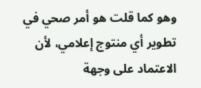وهو كما قلت هو أمر صحي في تطوير أي منتوج إعلامي، لأن الاعتماد على وجهة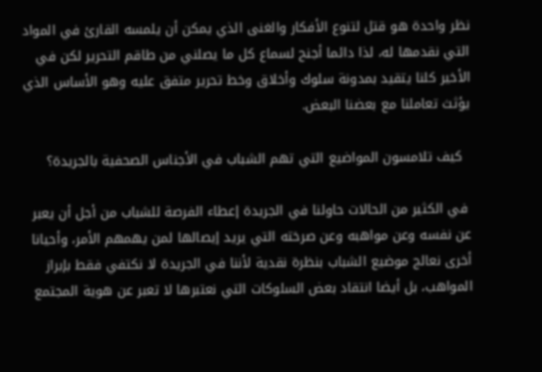نظر واحدة هو قتل لتنوع الأفكار والغنى الذي يمكن أن يلمسه القارئ في المواد التي نقدمها له، لذا دائما أجنح لسماع كل ما يصلني من طاقم التحرير لكن في الأخير كلنا يتقيد بمدونة سلوك وأخلاق وخط تحرير متفق عليه وهو الأساس الذي يؤثث تعاملنا مع بعضنا البعض.

  كيف تلامسون المواضيع التي تهم الشباب في الأجناس الصحفية بالجريدة؟

 في الكثير من الحالات حاولنا في الجريدة إعطاء الفرصة للشباب من أجل أن يعبر عن نفسه وعن مواهبه وعن صرخته التي يريد إيصالها لمن يهمهم الأمر، وأحيانا أخرى نعالج موضيع الشباب بنظرة نقدية لأننا في الجريدة لا نكتفي فقط بإبراز المواهب، بل أيضا انتقاد بعض السلوكات التي نعتبرها لا تعبر عن هوية المجتمع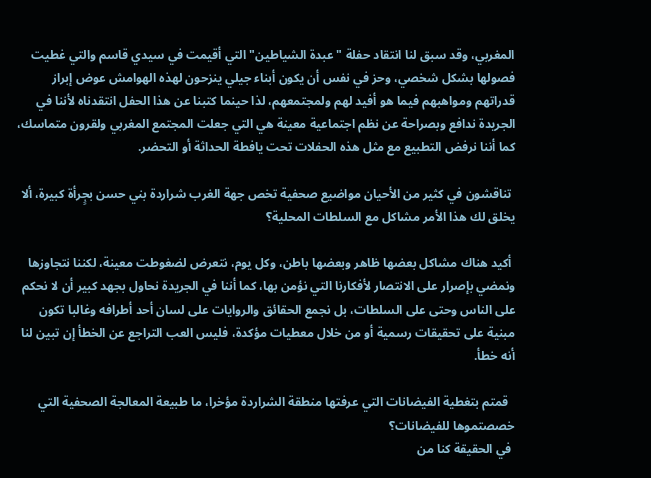المغربي، وقد سبق لنا انتقاد حفلة "عبدة الشياطين" التي أقيمت في سيدي قاسم والتي غطيت فصولها بشكل شخصي، وحز في نفس أن يكون أبناء جيلي ينزحون لهذه الهوامش عوض إبراز قدراتهم ومواهبهم فيما هو أفيد لهم ولمجتمعهم، لذا حينما كتبنا عن هذا الحفل انتقدناه لأننا في الجريدة ندافع وبصراحة عن نظم اجتماعية معينة هي التي جعلت المجتمع المغربي ولقرون متماسك، كما أننا نرفض التطبيع مع مثل هذه الحفلات تحت يافطة الحداثة أو التحضر.

 تناقشون في كثير من الأحيان مواضيع صحفية تخص جهة الغرب شراردة بني حسن بجٍرأة كبيرة، ألا يخلق لك هذا الأمر مشاكل مع السلطات المحلية؟

 أكيد هناك مشاكل بعضها ظاهر وبعضها باطن، وكل يوم، نتعرض لضغوطت معينة، لكننا نتجاوزها ونمضي بإصرار على الانتصار لأفكارنا التي نؤمن بها، كما أننا في الجريدة نحاول بجهد كبير أن لا نحكم على الناس وحتى على السلطات، بل نجمع الحقائق والروايات على لسان أحد أطرافه وغالبا تكون مبنية على تحقيقات رسمية أو من خلال معطيات مؤكدة، فليس العب التراجع عن الخطأ إن تبين لنا أنه خطأ.

  قمتم بتغطية الفيضانات التي عرفتها منطقة الشراردة مؤخرا، ما طبيعة المعالجة الصحفية التي خصصتموها للفيضانات؟
 في الحقيقة كنا من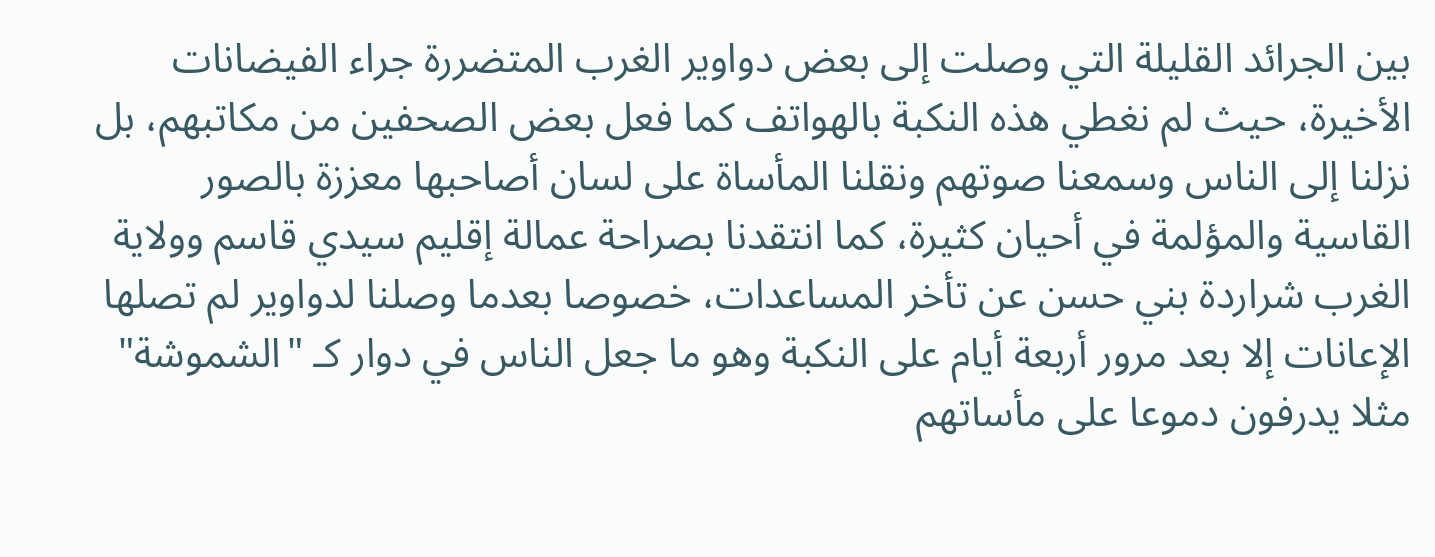بين الجرائد القليلة التي وصلت إلى بعض دواوير الغرب المتضررة جراء الفيضانات الأخيرة، حيث لم نغطي هذه النكبة بالهواتف كما فعل بعض الصحفين من مكاتبهم، بل نزلنا إلى الناس وسمعنا صوتهم ونقلنا المأساة على لسان أصاحبها معززة بالصور القاسية والمؤلمة في أحيان كثيرة، كما انتقدنا بصراحة عمالة إقليم سيدي قاسم وولاية الغرب شراردة بني حسن عن تأخر المساعدات، خصوصا بعدما وصلنا لدواوير لم تصلها الإعانات إلا بعد مرور أربعة أيام على النكبة وهو ما جعل الناس في دوار كـ "الشموشة" مثلا يدرفون دموعا على مأساتهم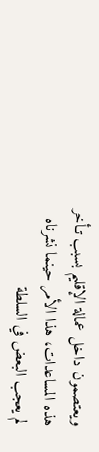ويعتصمون داخل عمالة الإقليم بسبب تـأخر هذه المساعدات، هذا الأمر حينما نشرناه لم يعجب البعض في السلطة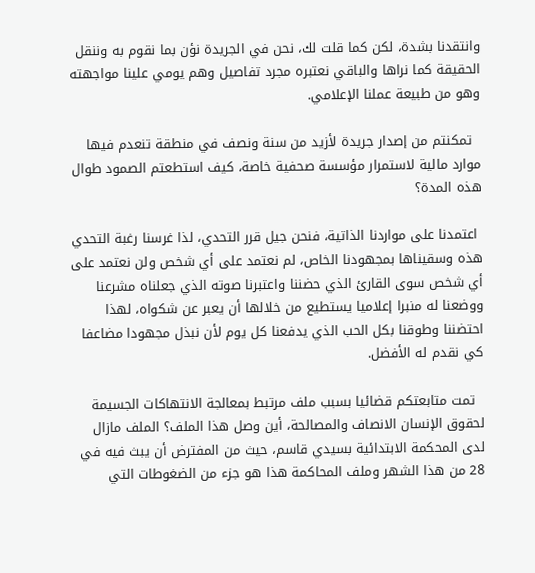وانتقدنا بشدة، لكن كما قلت لك، نحن في الجريدة نؤن بما نقوم به وننقل الحقيقة كما نراها والباقي نعتبره مجرد تفاصيل وهم يومي علينا مواجهته وهو من طبيعة عملنا الإعلامي.

  تمكنتم من إصدار جريدة لأزيد من سنة ونصف في منطقة تنعدم فيها موارد مالية لاستمرار مؤسسة صحفية خاصة، كيف استطعتم الصمود طوال هذه المدة؟

 اعتمدنا على مواردنا الذاتية، فنحن جيل قرر التحدي، لذا غرسنا رغبة التحدي هذه وسقيناها بمجهودنا الخاص، لم نعتمد على أي شخص ولن نعتمد على أي شخص سوى القارئ الذي حضننا واعتبرنا صوته الذي جعلناه مشرعنا ووضعنا له منبرا إعلاميا يستطيع من خلالها أن يعبر عن شكواه، لهذا احتضننا وطوقنا بكل الحب الذي يدفعنا كل يوم لأن نبذل مجهودا مضاعفا كي نقدم له الأفضل.

  تمت متابعتكم قضائيا بسبب ملف مرتبط بمعالجة الانتهاكات الجسيمة لحقوق الإنسان الانصاف والمصالحة، أين وصل هذا الملف؟ الملف مازال لدى المحكمة الابتدائية بسيدي قاسم، حيث من المفترض أن يبث فيه في 28 من هذا الشهر وملف المحاكمة هذا هو جزء من الضغوطات التي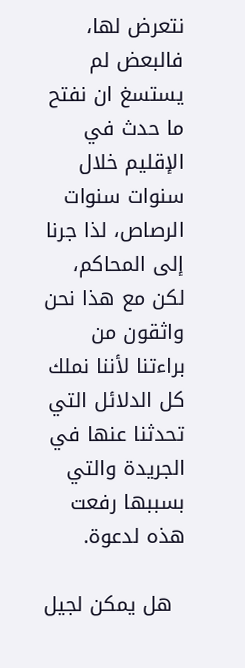نتعرض لها، فالبعض لم يستسغ ان نفتح ما حدث في الإقليم خلال سنوات سنوات الرصاص، لذا جرنا إلى المحاكم، لكن مع هذا نحن واثقون من براءتنا لأننا نملك كل الدلائل التي تحدثنا عنها في الجريدة والتي بسببها رفعت هذه لدعوة.

  هل يمكن لجيل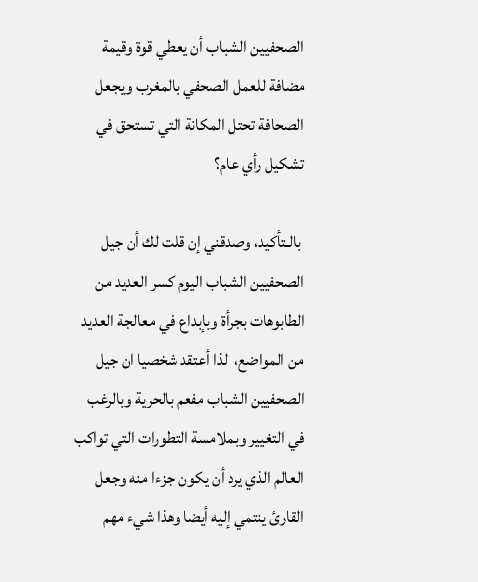الصحفيين الشباب أن يعطي قوة وقيمة مضافة للعمل الصحفي بالمغرب ويجعل الصحافة تحتل المكانة التي تستحق في تشكيل رأي عام؟

 بالـتأكيد، وصدقني إن قلت لك أن جيل الصحفيين الشباب اليوم كسر العديد من الطابوهات بجرأة وبإبداع في معالجة العديد من المواضع،  لذا أعتقد شخصيا ان جيل الصحفيين الشباب مفعم بالحرية وبالرغب في التغيير وبملامسة التطورات التي تواكب العالم الذي يرد أن يكون جزءا منه وجعل القارئ ينتمي إليه أيضا وهذا شيء مهم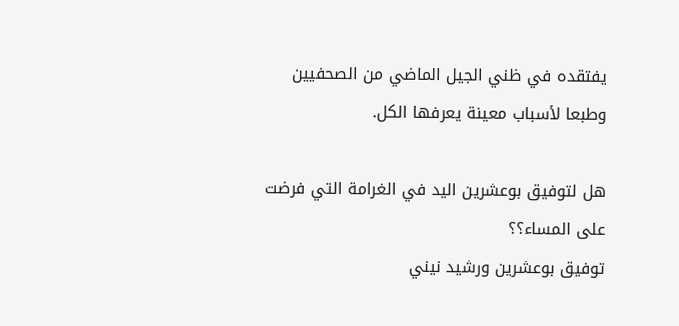يفتقده في ظني الجيل الماضي من الصحفيين وطبعا لأسباب معينة يعرفها الكل.

هل لتوفيق بوعشرين اليد في الغرامة التي فرضت على المساء؟؟
توفيق بوعشرين ورشيد نيني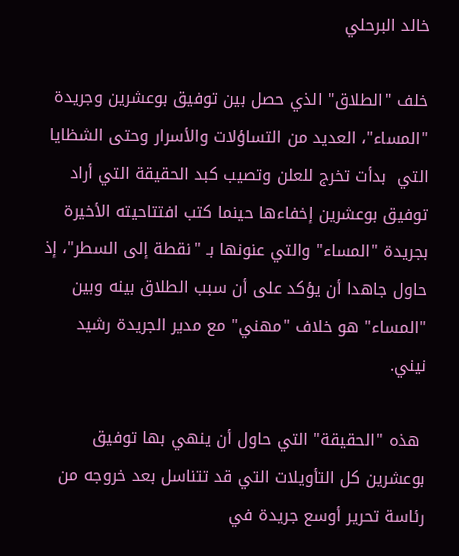خالد البرحلي

خلف "الطلاق" الذي حصل بين توفيق بوعشرين وجريدة "المساء"، العديد من التساؤلات والأسرار وحتى الشظايا التي  بدأت تخرج للعلن وتصيب كبد الحقيقة التي أراد توفيق بوعشرين إخفاءها حينما كتب افتتاحيته الأخيرة بجريدة "المساء" والتي عنونها بـ "نقطة إلى السطر"، إذ حاول جاهدا أن يؤكد على أن سبب الطلاق بينه وبين "المساء" هو خلاف "مهني" مع مدير الجريدة رشيد نيني.

 هذه "الحقيقة" التي حاول أن ينهي بها توفيق بوعشرين كل التأويلات التي قد تتناسل بعد خروجه من رئاسة تحرير أوسع جريدة في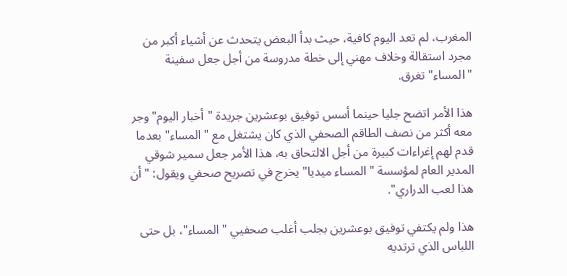المغرب، لم تعد اليوم كافية، حيث بدأ البعض يتحدث عن أشياء أكبر من مجرد استقالة وخلاف مهني إلى خطة مدروسة من أجل جعل سفينة "المساء" تغرق.

هذا الأمر اتضح جليا حينما أسس توفيق بوعشرين جريدة "أخبار اليوم" وجر معه أكثر من نصف الطاقم الصحفي الذي كان يشتغل مع "المساء" بعدما قدم لهم إغراءات كبيرة من أجل الالتحاق به، هذا الأمر جعل سمير شوقي المدير العام لمؤسسة "المساء ميديا" يخرج في تصريح صحفي ويقول: " أن هذا لعب الدراري".

هذا ولم يكتفي توفيق بوعشرين بجلب أغلب صحفيي "المساء"، بل حتى اللباس الذي ترتديه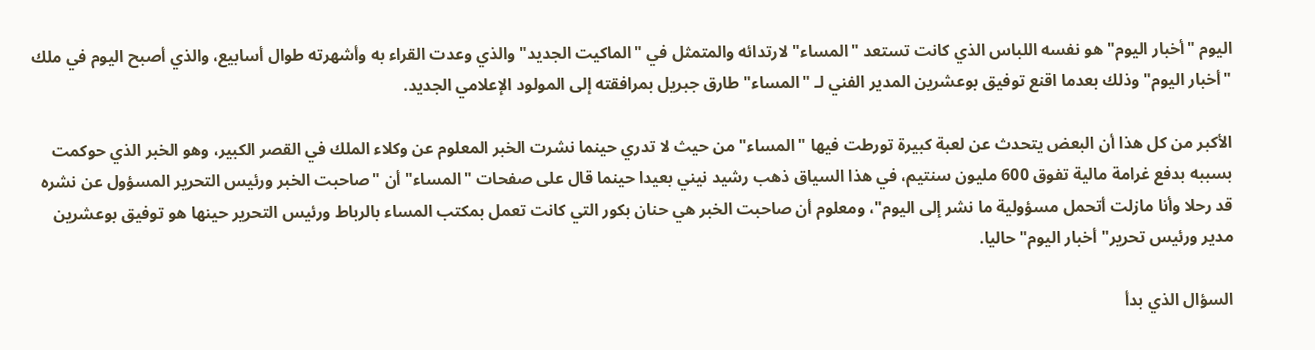اليوم "أخبار اليوم" هو نفسه اللباس الذي كانت تستعد "المساء" لارتدائه والمتمثل في "الماكيت الجديد" والذي وعدت القراء به وأشهرته طوال أسابيع، والذي أصبح اليوم في ملك "أخبار اليوم" وذلك بعدما اقنع توفيق بوعشرين المدير الفني لـ "المساء" طارق جبريل بمرافقته إلى المولود الإعلامي الجديد.

الأكبر من كل هذا أن البعض يتحدث عن لعبة كبيرة تورطت فيها "المساء" من حيث لا تدري حينما نشرت الخبر المعلوم عن وكلاء الملك في القصر الكبير، وهو الخبر الذي حوكمت بسببه بدفع غرامة مالية تفوق 600 مليون سنتيم، في هذا السياق ذهب رشيد نيني بعيدا حينما قال على صفحات "المساء" أن "صاحبت الخبر ورئيس التحرير المسؤول عن نشره قد رحلا وأنا مازلت أتحمل مسؤولية ما نشر إلى اليوم"، ومعلوم أن صاحبت الخبر هي حنان بكور التي كانت تعمل بمكتب المساء بالرباط ورئيس التحرير حينها هو توفيق بوعشرين مدير ورئيس تحرير" أخبار اليوم" حاليا.

السؤال الذي بدأ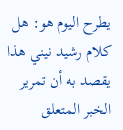يطرح اليوم هو: هل كلام رشيد نيني هذا يقصد به أن تمرير الخبر المتعلق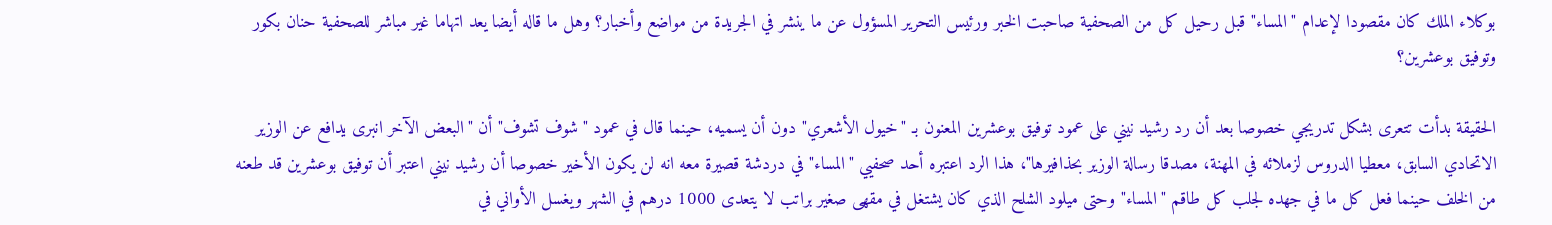بوكلاء الملك كان مقصودا لإعدام "المساء" قبل رحيل كل من الصحفية صاحبت الخبر ورئيس التحرير المسؤول عن ما ينشر في الجريدة من مواضع وأخبار؟ وهل ما قاله أيضا يعد اتهاما غير مباشر للصحفية حنان بكور وتوفيق بوعشرين؟

الحقيقة بدأت تتعرى بشكل تدريجي خصوصا بعد أن رد رشيد نيني على عمود توفيق بوعشرين المعنون بـ "خيول الأشعري" دون أن يسميه، حينما قال في عمود "شوف تشوف" أن "البعض الآخر انبرى يدافع عن الوزير الاتحادي السابق، معطيا الدروس لزملائه في المهنة، مصدقا رسالة الوزير بحذافيرها"، هذا الرد اعتبره أحد صحفيي "المساء" في دردشة قصيرة معه انه لن يكون الأخير خصوصا أن رشيد نيني اعتبر أن توفيق بوعشرين قد طعنه من الخلف حينما فعل كل ما في جهده لجلب كل طاقم "المساء" وحتى ميلود الشلح الذي كان يشتغل في مقهى صغير براتب لا يتعدى 1000 درهم في الشهر ويغسل الأواني في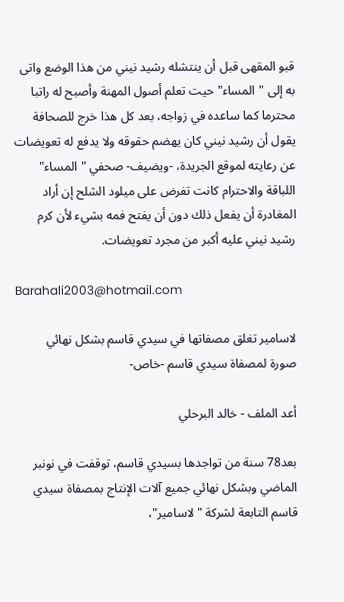قبو المقهى قبل أن ينتشله رشيد نيني من هذا الوضع واتى به إلى "المساء" حيت تعلم أصول المهنة وأصبح له راتبا محترما كما ساعده في زواجه، بعد كل هذا خرج للصحافة يقول أن رشيد نيني كان يهضم حقوقه ولا يدفع له تعويضات عن رعايته لموقع الجريدة، -ويضيف- صحفي "المساء" اللباقة والاحترام كانت تفرض على ميلود الشلح إن أراد المغادرة أن يفعل ذلك دون أن يفتح فمه بشيء لأن كرم رشيد نيني عليه أكبر من مجرد تعويضات.

Barahali2003@hotmail.com

لاسامير تغلق مصفاتها في سيدي قاسم بشكل نهائي
صورة لمصفاة سيدي قاسم -خاص-

أعد الملف - خالد البرحلي

بعد78 سنة من تواجدها بسيدي قاسم، توقفت في نونبر الماضي وبشكل نهائي جميع آلات الإنتاج بمصفاة سيدي قاسم التابعة لشركة "لاسامير"،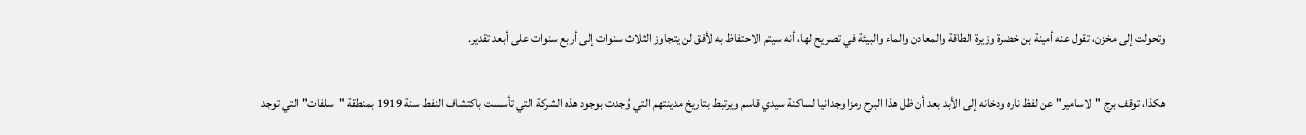وتحولت إلى مخزن، تقول عنه أمينة بن خضرة وزيرة الطاقة والمعادن والماء والبيئة في تصريح لها، أنه سيتم الاحتفاظ به لأفق لن يتجاوز الثلاث سنوات إلى أربع سنوات على أبعد تقدير.

هكذا، توقف برج "لاسامير" عن لفظ ناره ودخانه إلى الأبد بعد أن ظل هذا البرح رمزا وجدانيا لساكنة سيدي قاسم ويرتبط بتاريخ مدينتهم التي وُجدت بوجود هذه الشركة التي تأسست باكتشاف النفط سنة 1919 بمنطقة "سلفات" التي توجد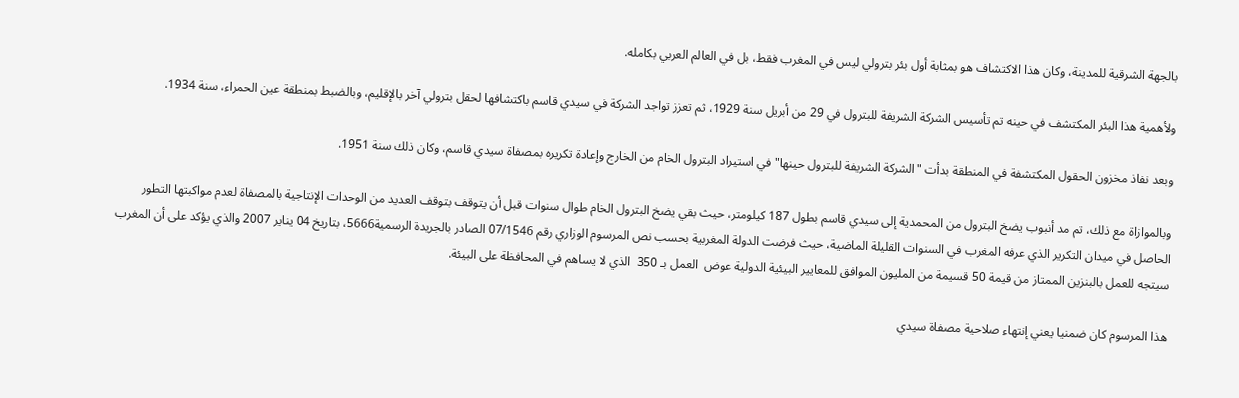بالجهة الشرقية للمدينة، وكان هذا الاكتشاف هو بمثابة أول بئر بترولي ليس في المغرب فقط، بل في العالم العربي بكامله.

ولأهمية هذا البئر المكتشف في حينه تم تأسيس الشركة الشريفة للبترول في 29 من أبريل سنة 1929، ثم تعزز تواجد الشركة في سيدي قاسم باكتشافها لحقل بترولي آخر بالإقليم، وبالضبط بمنطقة عين الحمراء، سنة 1934.

وبعد نفاذ مخزون الحقول المكتشفة في المنطقة بدأت "الشركة الشريفة للبترول حينها" في استيراد البترول الخام من الخارج وإعادة تكريره بمصفاة سيدي قاسم، وكان ذلك سنة 1951.

وبالموازاة مع ذلك، تم مد أنبوب يضخ البترول من المحمدية إلى سيدي قاسم بطول 187 كيلومتر، حيث بقي يضخ البترول الخام طوال سنوات قبل أن يتوقف بتوقف العديد من الوحدات الإنتاجية بالمصفاة لعدم مواكبتها التطور الحاصل في ميدان التكرير الذي عرفه المغرب في السنوات القليلة الماضية، حيث فرضت الدولة المغربية بحسب نص المرسوم الوزاري رقم 07/1546 الصادر بالجريدة الرسمية5666، بتاريخ 04 يناير 2007 والذي يؤكد على أن المغرب سيتجه للعمل بالبنزين الممتاز من قيمة 50 قسيمة من المليون الموافق للمعايير البيئية الدولية عوض  العمل بـ 350  الذي لا يساهم في المحافظة على البيئة.

هذا المرسوم كان ضمنيا يعني إنتهاء صلاحية مصفاة سيدي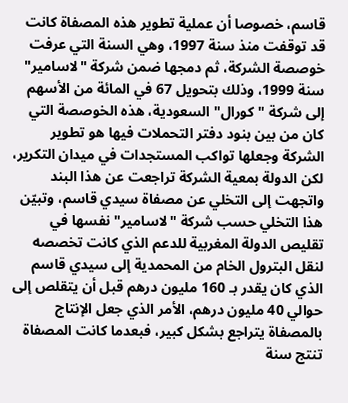قاسم، خصوصا أن عملية تطوير هذه المصفاة كانت قد توقفت منذ سنة 1997، وهي السنة التي عرفت خوصصة الشركة، ثم دمجها ضمن شركة "لاسامير" سنة 1999، وذلك بتحويل 67 في المائة من الأسهم إلى شركة "كورال" السعودية، هذه الخوصصة التي كان من بين بنود دفتر التحملات فيها هو تطوير الشركة وجعلها تواكب المستجدات في ميدان التكرير، لكن الدولة بمعية الشركة تراجعت عن هذا البند واتجهت إلى التخلي عن مصفاة سيدي قاسم، وتبيّن هذا التخلي حسب شركة "لاسامير" نفسها في تقليص الدولة المغربية للدعم الذي كانت تخصصه لنقل البترول الخام من المحمدية إلى سيدي قاسم الذي كان يقدر بـ 160 مليون درهم قبل أن يتقلص إلى حوالي 40 مليون درهم، الأمر الذي جعل الإنتاج بالمصفاة يتراجع بشكل كبير، فبعدما كانت المصفاة تنتج سنة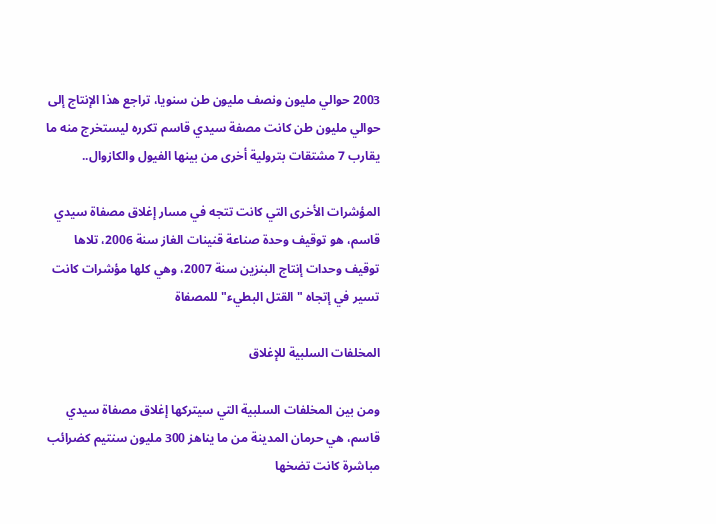2003 حوالي مليون ونصف مليون طن سنويا، تراجع هذا الإنتاج إلى حوالي مليون طن كانت مصفة سيدي قاسم تكرره ليستخرج منه ما يقارب 7 مشتقات بترولية أخرى من بينها الفيول والكازوال..

المؤشرات الأخرى التي كانت تتجه في مسار إغلاق مصفاة سيدي قاسم، هو توقيف وحدة صناعة قنينات الغاز سنة 2006، تلاها توقيف وحدات إنتاج البنزين سنة 2007، وهي كلها مؤشرات كانت تسير في إتجاه "القتل البطيء" للمصفاة

المخلفات السلبية للإغلاق

ومن بين المخلفات السلبية التي سيتركها إغلاق مصفاة سيدي قاسم، هي حرمان المدينة من ما يناهز 300 مليون سنتيم كضرائب مباشرة كانت تضخها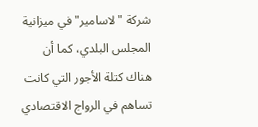شركة "لاسامير" في ميزانية المجلس البلدي، كما أن هناك كتلة الأجور التي كانت تساهم في الرواج الاقتصادي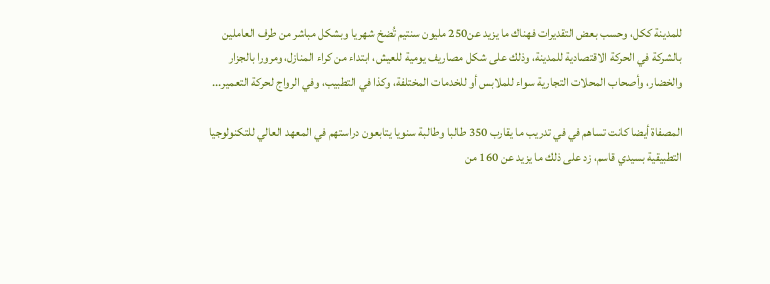للمدينة ككل، وحسب بعض التقديرات فهناك ما يزيد عن250 مليون سنتيم تُضخ شهريا وبشكل مباشر من طرف العاملين بالشركة في الحركة الاقتصادية للمدينة، وذلك على شكل مصاريف يومية للعيش، ابتداء من كراء المنازل، ومرورا بالجزار والخضار، وأصحاب المحلات التجارية سواء للملابس أو للخدمات المختلفة، وكذا في التطبيب، وفي الرواج لحركة التعمير...

المصفاة أيضا كانت تساهم في في تدريب ما يقارب 350 طالبا وطالبة سنويا يتابعون دراستهم في المعهد العالي للتكنولوجيا التطبيقية بسيدي قاسم، زد على ذلك ما يزيد عن 160 من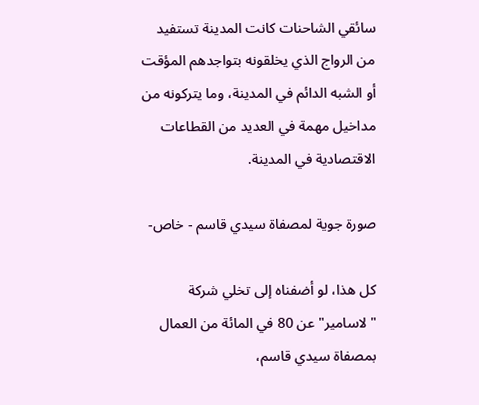سائقي الشاحنات كانت المدينة تستفيد من الرواج الذي يخلقونه بتواجدهم المؤقت أو الشبه الدائم في المدينة، وما يتركونه من مداخيل مهمة في العديد من القطاعات الاقتصادية في المدينة.

صورة جوية لمصفاة سيدي قاسم - خاص-

كل هذا، لو أضفناه إلى تخلي شركة "لاسامير" عن 80 في المائة من العمال بمصفاة سيدي قاسم،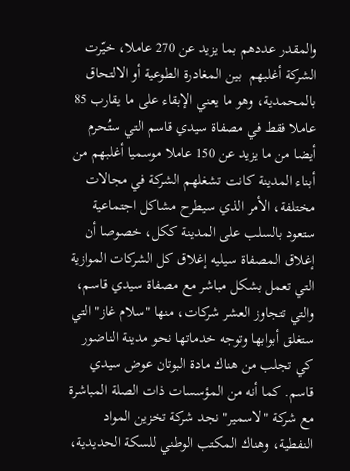والمقدر عددهم بما يزيد عن 270 عاملا، خيّرت الشركة أغلبهم  بين المغادرة الطوعية أو الالتحاق بالمحمدية، وهو ما يعني الإبقاء على ما يقارب 85 عاملا فقط في مصفاة سيدي قاسم التي ستُحرم أيضا من ما يزيد عن 150 عاملا موسميا أغلبهم من أبناء المدينة كانت تشغلهم الشركة في مجالات مختلفة، الأمر الذي سيطرح مشاكل اجتماعية ستعود بالسلب على المدينة ككل، خصوصا أن إغلاق المصفاة سيليه إغلاق كل الشركات الموازية التي تعمل بشكل مباشر مع مصفاة سيدي قاسم، والتي تتجاوز العشر شركات، منها "سلام غاز" التي ستغلق أبوابها وتوجه خدماتها نحو مدينة الناضور كي تجلب من هناك مادة البوتان عوض سيدي قاسم. كما أنه من المؤسسات ذات الصلة المباشرة مع شركة "لاسمير" نجد شركة تخزين المواد النفطية، وهناك المكتب الوطني للسكة الحديدية،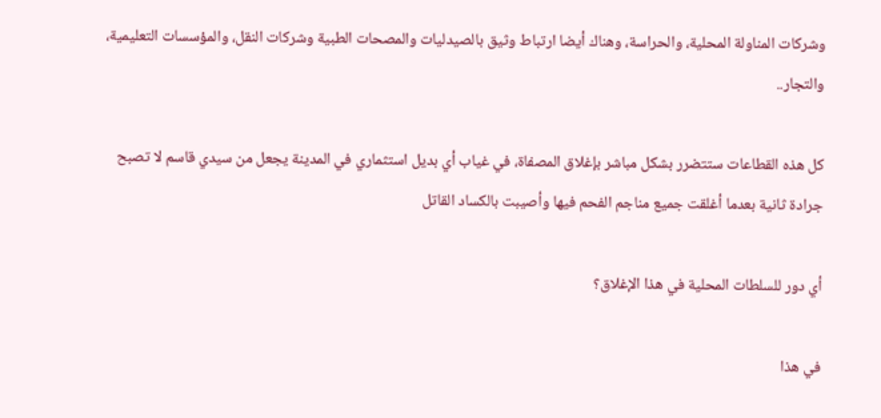وشركات المناولة المحلية، والحراسة، وهناك أيضا ارتباط وثيق بالصيدليات والمصحات الطبية وشركات النقل، والمؤسسات التعليمية، والتجار..

كل هذه القطاعات ستتضرر بشكل مباشر بإغلاق المصفاة، في غياب أي بديل استثماري في المدينة يجعل من سيدي قاسم لا تصبح جرادة ثانية بعدما أغلقت جميع مناجم الفحم فيها وأصيبت بالكساد القاتل

أي دور للسلطات المحلية في هذا الإغلاق؟

في هذا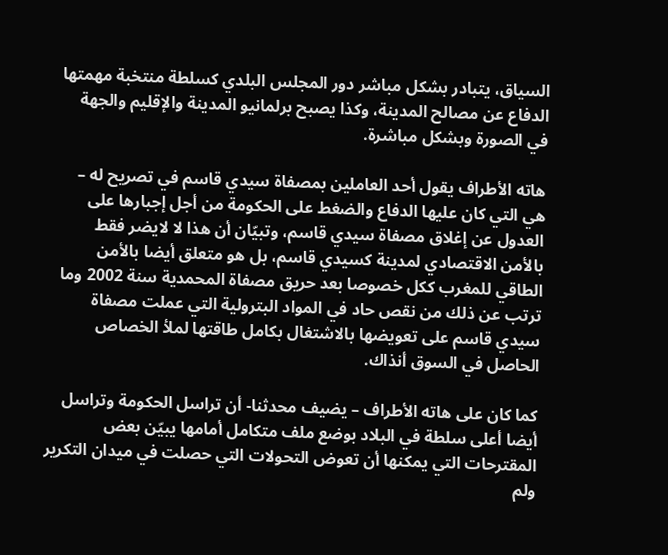السياق، يتبادر بشكل مباشر دور المجلس البلدي كسلطة منتخبة مهمتها الدفاع عن مصالح المدينة، وكذا يصبح برلمانيو المدينة والإقليم والجهة في الصورة وبشكل مباشرة.

هاته الأطراف يقول أحد العاملين بمصفاة سيدي قاسم في تصريح له – هي التي كان عليها الدفاع والضغط على الحكومة من أجل إجبارها على العدول عن إغلاق مصفاة سيدي قاسم، وتبيّان أن هذا لا لايضر فقط بالأمن الاقتصادي لمدينة كسيدي قاسم، بل هو متعلق أيضا بالأمن الطاقي للمغرب ككل خصوصا بعد حريق مصفاة المحمدية سنة 2002 وما ترتب عن ذلك من نقص حاد في المواد البترولية التي عملت مصفاة سيدي قاسم على تعويضها بالاشتغال بكامل طاقتها لملأ الخصاص الحاصل في السوق أنذاك.

كما كان على هاته الأطراف – يضيف محدثنا- أن تراسل الحكومة وتراسل أيضا أعلى سلطة في البلاد بوضع ملف متكامل أمامها يبيّن بعض المقترحات التي يمكنها أن تعوض التحولات التي حصلت في ميدان التكرير ولم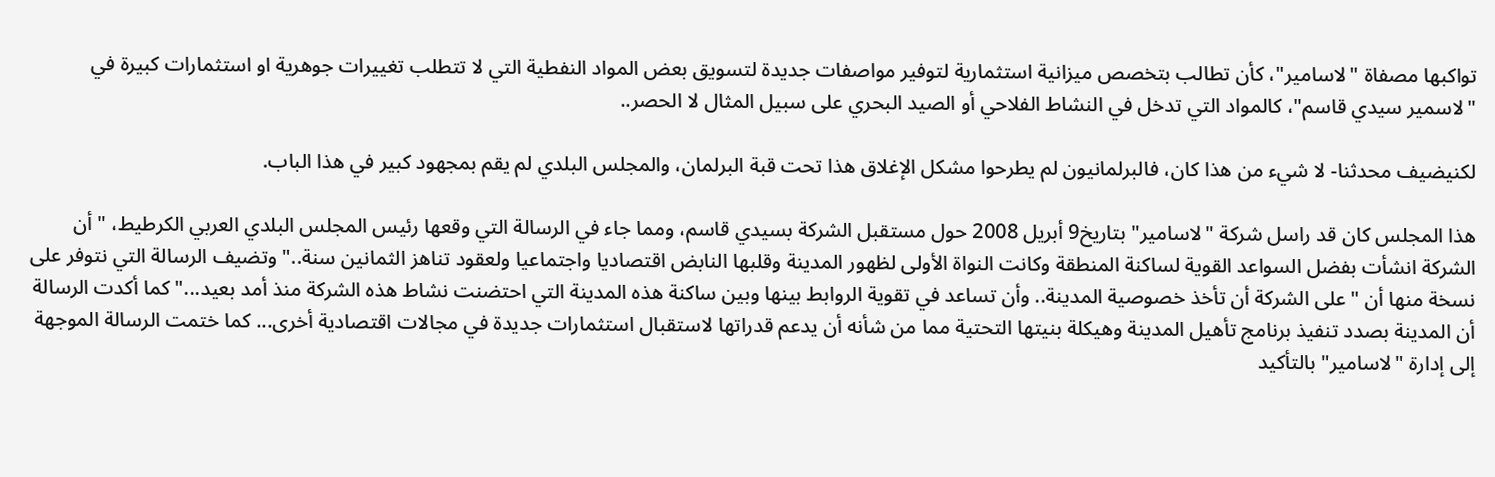تواكبها مصفاة "لاسامير"، كأن تطالب بتخصص ميزانية استثمارية لتوفير مواصفات جديدة لتسويق بعض المواد النفطية التي لا تتطلب تغييرات جوهرية او استثمارات كبيرة في  "لاسمير سيدي قاسم"، كالمواد التي تدخل في النشاط الفلاحي أو الصيد البحري على سبيل المثال لا الحصر..

لكنيضيف محدثنا- لا شيء من هذا كان، فالبرلمانيون لم يطرحوا مشكل الإغلاق هذا تحت قبة البرلمان، والمجلس البلدي لم يقم بمجهود كبير في هذا الباب.

هذا المجلس كان قد راسل شركة "لاسامير" بتاريخ9 أبريل 2008 حول مستقبل الشركة بسيدي قاسم، ومما جاء في الرسالة التي وقعها رئيس المجلس البلدي العربي الكرطيط، "أن الشركة انشأت بفضل السواعد القوية لساكنة المنطقة وكانت النواة الأولى لظهور المدينة وقلبها النابض اقتصاديا واجتماعيا ولعقود تناهز الثمانين سنة.." وتضيف الرسالة التي نتوفر على نسخة منها أن "على الشركة أن تأخذ خصوصية المدينة.. وأن تساعد في تقوية الروابط بينها وبين ساكنة هذه المدينة التي احتضنت نشاط هذه الشركة منذ أمد بعيد..." كما أكدت الرسالة أن المدينة بصدد تنفيذ برنامج تأهيل المدينة وهيكلة بنيتها التحتية مما من شأنه أن يدعم قدراتها لاستقبال استثمارات جديدة في مجالات اقتصادية أخرى... كما ختمت الرسالة الموجهة إلى إدارة "لاسامير" بالتأكيد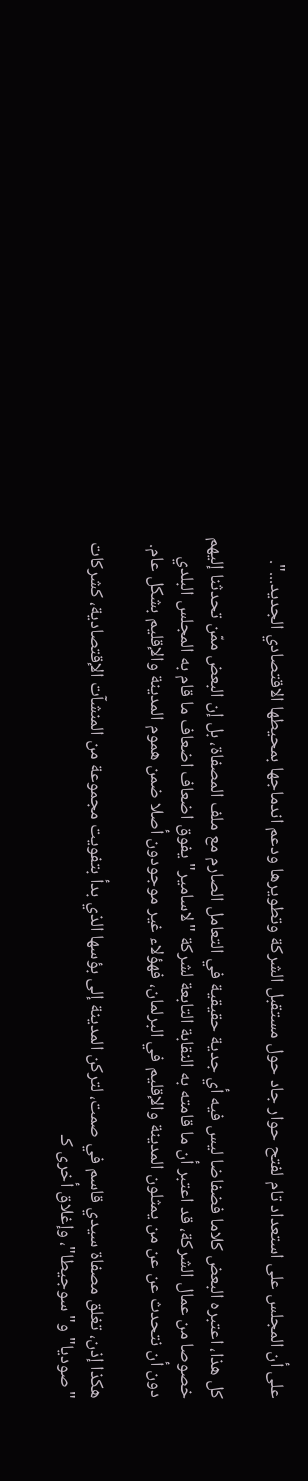على أن المجلس على استعداد تام لفتح حوار جاد حول مستقبل الشركة وتطويرها ودعم اندماجها بمحيطها الاقتصادي الجديد...".

كل هذا، اعتبره البعض كلاما فضفاضا ليس فيه أي جدية حقيقية في التعامل الصارم مع ملف المصفاة، بل إن البعض ممّن تحدثنا إليهم خصوصا من عمال الشركة، قد اعتبر أن ما قامته به النقابة التابعة لشركة "لاسامير" يفوق اضعاف اضعاف ما قام به المجلس البلدي دون أن نتحدث عن عن من يمثلون المدينة والإقليم في البرلمان، فهؤلاء غير موجودون أصلا ضمن هموم المدينة والإقليم بشكل عام.

هكذا إذن، تغلق مصفاة سيدي قاسم في صمت، لتركن المدينة إلى بؤسها الذي بدأ بتفويت مجموعة من المنشآت الإقتصادية، كشركات "صوديا" و"سوجيطا"، وإغلاق أخرى كـ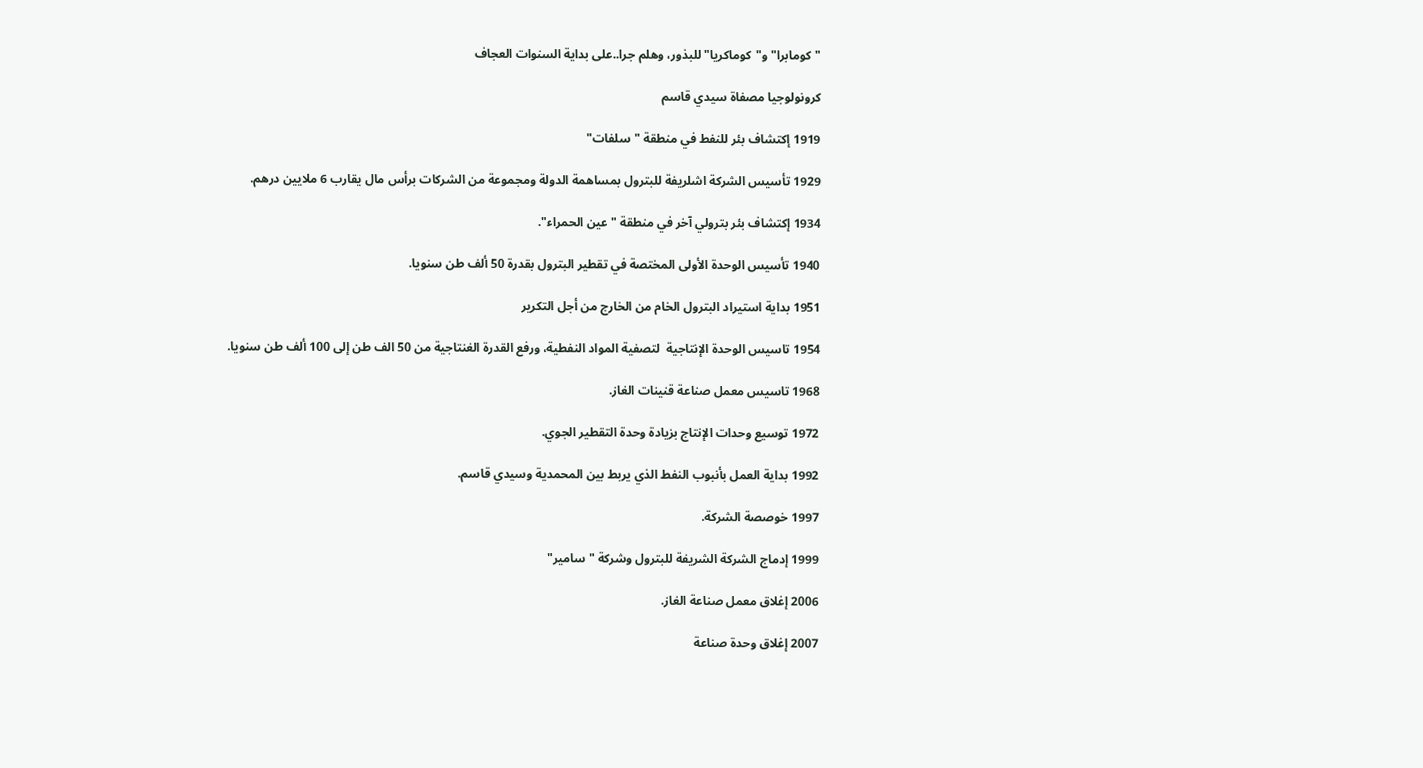"كومابرا" و"كوماكريا" للبذور، وهلم جرا..على بداية السنوات العجاف

كرونولوجيا مصفاة سيدي قاسم

1919 إكتشاف بئر للنفط في منطقة "سلفات"

1929 تأسيس الشركة اشلريفة للبترول بمساهمة الدولة ومجموعة من الشركات برأس مال يقارب 6 ملايين درهم.

1934 إكتشاف بئر بترولي آخر في منطقة "عين الحمراء".

1940 تأسيس الوحدة الأولى المختصة في تقطير البترول بقدرة 50 ألف طن سنويا.

1951 بداية استيراد البترول الخام من الخارج من أجل التكرير

1954 تاسيس الوحدة الإنتاجية  لتصفية المواد النفطية، ورفع القدرة الغنتاجية من 50 الف طن إلى 100 ألف طن سنويا.

1968 تاسيس معمل صناعة قنينات الغاز.

1972 توسيع وحدات الإنتاج بزيادة وحدة التقطير الجوي.

1992 بداية العمل بأنبوب النفط الذي يربط بين المحمدية وسيدي قاسم.

1997 خوصصة الشركة.

1999 إدماج الشركة الشريفة للبترول وشركة "سامير"

2006 إغلاق معمل صناعة الغاز.

2007 إغلاق وحدة صناعة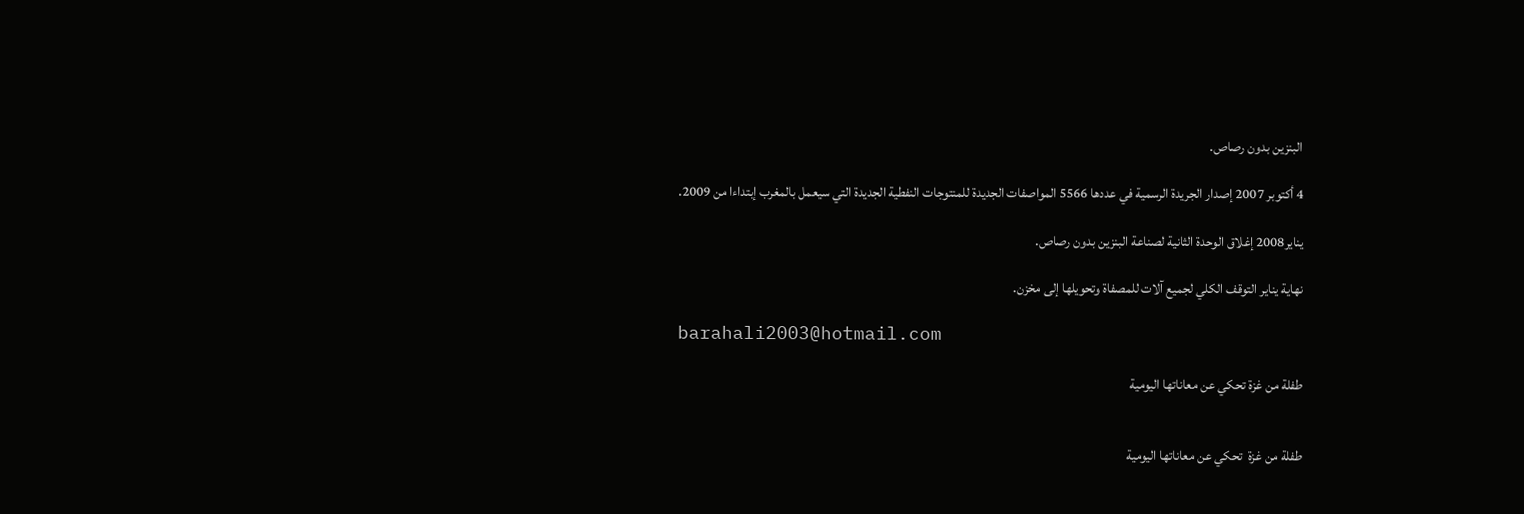البنزين بدون رصاص.

4 أكتوبر 2007 إصدار الجريدة الرسمية في عددها 5566 المواصفات الجديدة للمنتوجات النفطية الجديدة التي سيعمل بالمغرب إبتداءا من 2009.

يناير2008 إغلاق الوحدة الثانية لصناعة البنزين بدون رصاص.

نهاية يناير التوقف الكلي لجميع آلات للمصفاة وتحويلها إلى مخزن.

barahali2003@hotmail.com

طفلة من غزة تحكي عن معاناتها اليومية


طفلة من غزة  تحكي عن معاناتها اليومية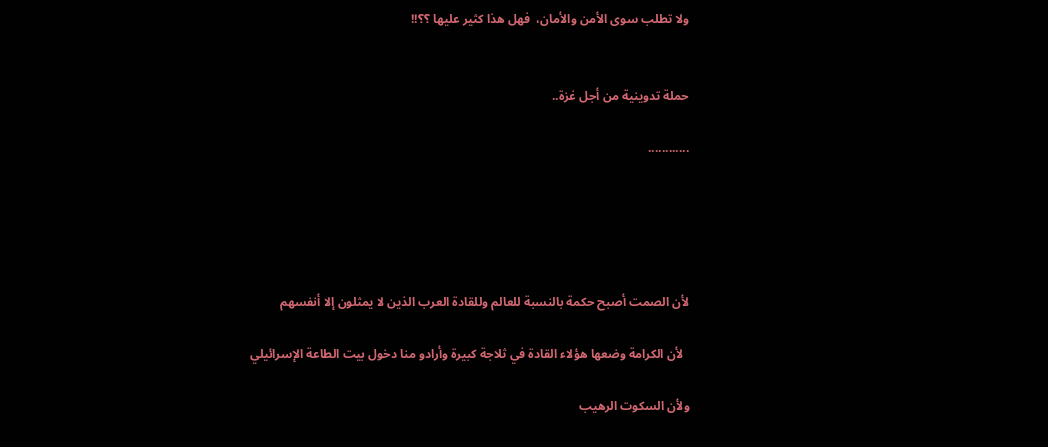ولا تطلب سوى الأمن والأمان،  فهل هذا كثير عليها ؟؟!!


حملة تدوينية من أجل غزة..

............





لأن الصمت أصبح حكمة بالنسبة للعالم وللقادة العرب الذين لا يمثلون إلا أنفسهم

  لأن الكرامة وضعها هؤلاء القادة في ثلاجة كبيرة وأرادو منا دخول بيت الطاعة الإسرائيلي

ولأن السكوت الرهيب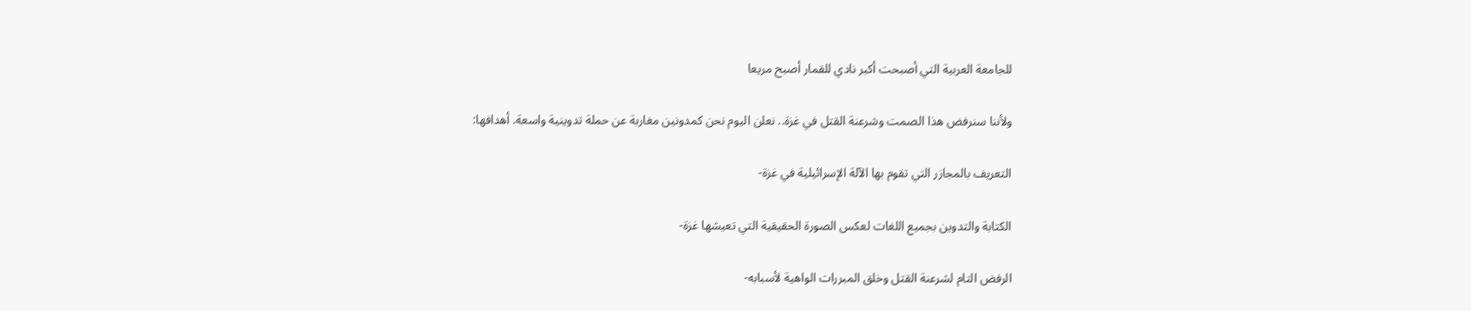للجامعة العربية التي أصبحت أكبر نادي للقمار أصبح مريعا

ولأننا سنرفض هذا الصمت وشرعنة القتل في غزة.. نعلن اليوم نحن كمدونين مغاربة عن حملة تدوينية واسعة. أهدافها:

التعريف بالمجازر التي تقوم بها الآلة الإسرائيلية في غزة-

الكتابة والتدوين بجميع اللغات لعكس الصورة الحقيقية التي تعيشها غزة-

الرفض التام لشرعنة القتل وخلق المبررات الواهية لأسبابه-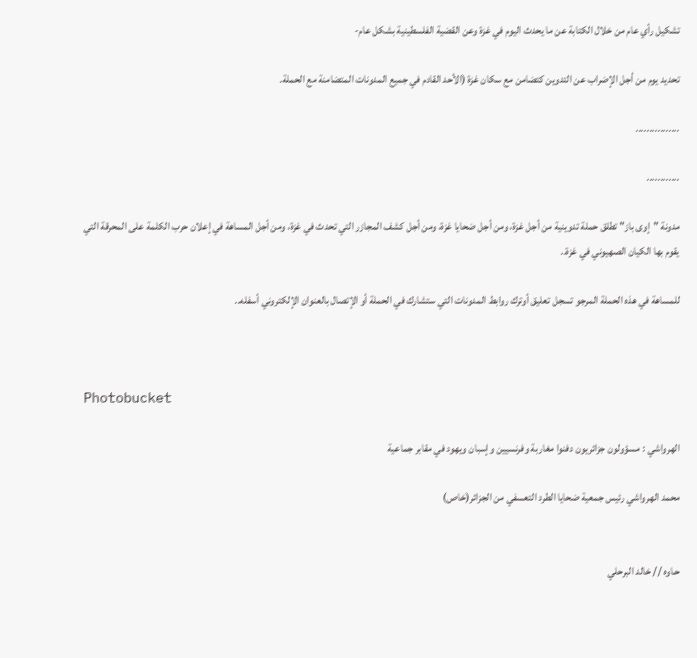تشكيل رأي عام من خلال الكتابة عن ما يحدث اليوم في غزة وعن القضية الفلسطينية بشكل عام-

تحديد يوم من أجل الإضراب عن التدوين كتضامن مع سكان غزة (الأحد القادم في جميع المدونات المتضامنة مع الحملة.

................

............

مدونة "إوى باز" تطلق حملة تدوينية من أجل غزة، ومن أجل ضحايا غزة، ومن أجل كشف المجازر التي تحدث في غزة، ومن أجل المساهة في إعلان حرب الكلمة على المحرقة التي يقوم بها الكيان الصهيوني في غزة..

للمساهة في هذه الحملة المرجو تسجل تعليق أوترك روابط المدونات التي ستشارك في الحملة أو الإتصال بالعنوان الإلكتروني أسفله..



Photobucket

الهرواشي : مسؤولون جزائريون دفنوا مغاربة وفرنسيين وإسبان ويهود في مقابر جماعية

محمد الهرواشي رئيس جمعية ضحايا الطرد التعسفي من الجزائر(خاص)


حـاوه // خالد البرحلي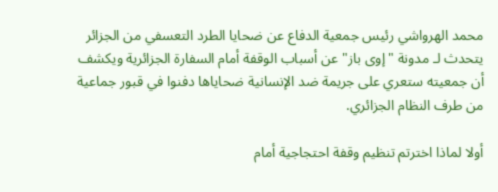محمد الهرواشي رئيس جمعية الدفاع عن ضحايا الطرد التعسفي من الجزائر يتحدث لـ مدونة "إوى باز" عن أسباب الوقفة أمام السفارة الجزائرية ويكشف أن جمعيته ستعري على جريمة ضد الإنسانية ضحاياها دفنوا في قبور جماعية من طرف النظام الجزائري.

أولا لماذا اخترتم تنظيم وقفة احتجاجية أمام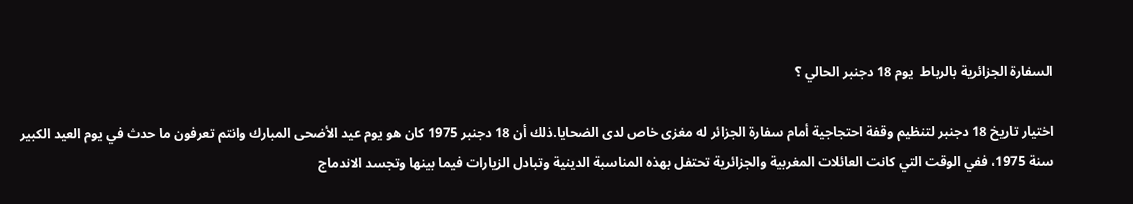السفارة الجزائرية بالرباط  يوم 18 دجنبر الحالي ؟

اختيار تاريخ 18 دجنبر لتنظيم وقفة احتجاجية أمام سفارة الجزائر له مغزى خاص لدى الضحايا.ذلك أن 18 دجنبر 1975 كان هو يوم عيد الأضحى المبارك وانتم تعرفون ما حدث في يوم العيد الكبير سنة 1975، ففي الوقت التي كانت العائلات المغربية والجزائرية تحتفل بهذه المناسبة الدينية وتبادل الزيارات فيما بينها وتجسد الاندماج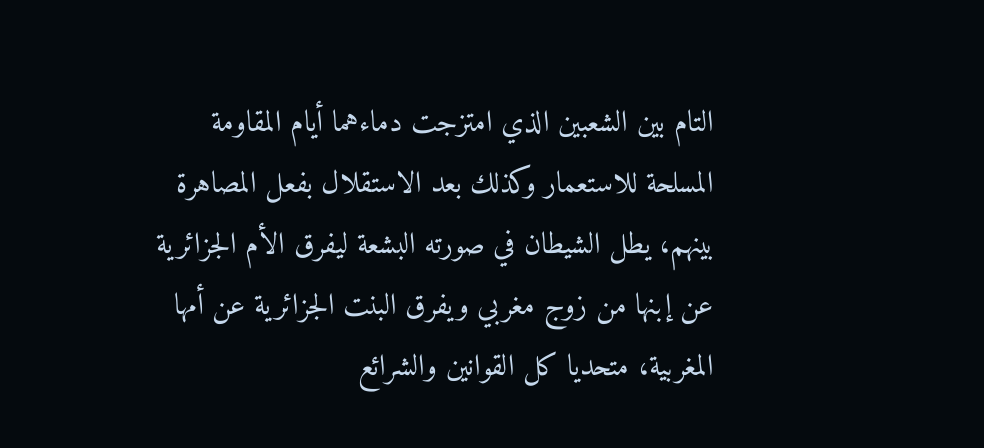التام بين الشعبين الذي امتزجت دماءهما أيام المقاومة المسلحة للاستعمار وكذلك بعد الاستقلال بفعل المصاهرة بينهم، يطل الشيطان في صورته البشعة ليفرق الأم الجزائرية عن إبنها من زوج مغربي ويفرق البنت الجزائرية عن أمها المغربية، متحديا كل القوانين والشرائع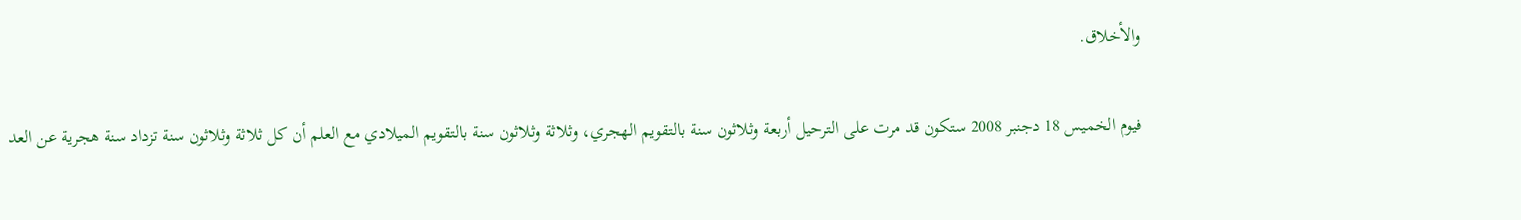والأخلاق.

فيوم الخميس 18 دجنبر 2008 ستكون قد مرت على الترحيل أربعة وثلاثون سنة بالتقويم الهجري، وثلاثة وثلاثون سنة بالتقويم الميلادي مع العلم أن كل ثلاثة وثلاثون سنة تزداد سنة هجرية عن العد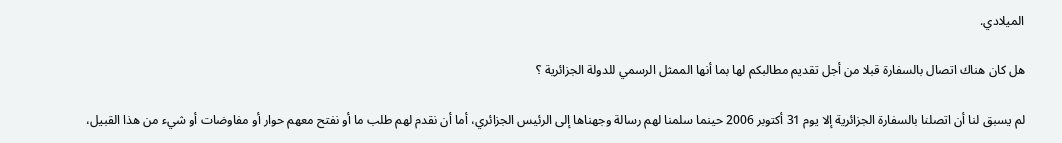الميلادي.

هل كان هناك اتصال بالسفارة قبلا من أجل تقديم مطالبكم لها بما أنها الممثل الرسمي للدولة الجزائرية ؟

لم يسبق لنا أن اتصلنا بالسفارة الجزائرية إلا يوم 31 أكتوبر 2006 حينما سلمنا لهم رسالة وجهناها إلى الرئيس الجزائري، أما أن نقدم لهم طلب ما أو نفتح معهم حوار أو مفاوضات أو شيء من هذا القبيل،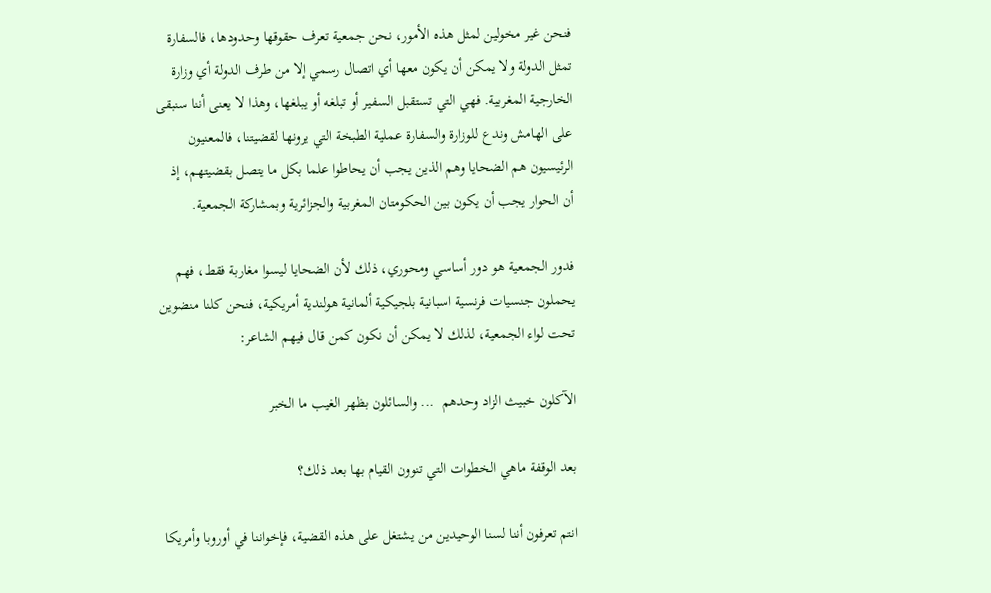فنحن غير مخولين لمثل هذه الأمور، نحن جمعية تعرف حقوقها وحدودها، فالسفارة تمثل الدولة ولا يمكن أن يكون معها أي اتصال رسمي إلا من طرف الدولة أي وزارة الخارجية المغربية. فهي التي تستقبل السفير أو تبلغه أو يبلغها، وهذا لا يعنى أننا سنبقى على الهامش وندع للوزارة والسفارة عملية الطبخة التي يرونها لقضيتنا، فالمعنيون الرئيسيون هم الضحايا وهم الذين يجب أن يحاطوا علما بكل ما يتصل بقضيتهم، إذ أن الحوار يجب أن يكون بين الحكومتان المغربية والجزائرية وبمشاركة الجمعية.

فدور الجمعية هو دور أساسي ومحوري، ذلك لأن الضحايا ليسوا مغاربة فقط، فهم يحملون جنسيات فرنسية اسبانية بلجيكية ألمانية هولندية أمريكية، فنحن كلنا منضوين تحت لواء الجمعية، لذلك لا يمكن أن نكون كمن قال فيهم الشاعر:

الآكلون خبيث الزاد وحدهم  ... والسائلون بظهر الغيب ما الخبر

بعد الوقفة ماهي الخطوات التي تنوون القيام بها بعد ذلك؟

انتم تعرفون أننا لسنا الوحيدين من يشتغل على هذه القضية، فإخواننا في أوروبا وأمريكا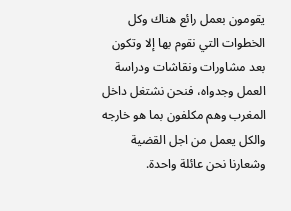يقومون بعمل رائع هناك وكل الخطوات التي نقوم بها إلا وتكون بعد مشاورات ونقاشات ودراسة العمل وجدواه، فنحن نشتغل داخل المغرب وهم مكلفون بما هو خارجه والكل يعمل من اجل القضية وشعارنا نحن عائلة واحدة.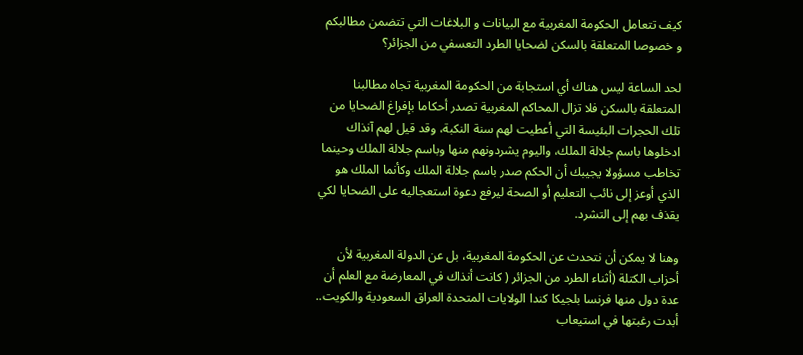كيف تتعامل الحكومة المغربية مع البيانات و البلاغات التي تتضمن مطالبكم و خصوصا المتعلقة بالسكن لضحايا الطرد التعسفي من الجزائر؟

لحد الساعة ليس هناك أي استجابة من الحكومة المغربية تجاه مطالبنا المتعلقة بالسكن فلا تزال المحاكم المغربية تصدر أحكاما بإفراغ الضحايا من تلك الحجرات البئيسة التي أعطيت لهم سنة النكبة، وقد قيل لهم آنذاك ادخلوها باسم جلالة الملك، واليوم يشردونهم منها وباسم جلالة الملك وحينما تخاطب مسؤولا يجيبك أن الحكم صدر باسم جلالة الملك وكأنما الملك هو الذي أوعز إلى نائب التعليم أو الصحة ليرفع دعوة استعجاليه على الضحايا لكي يقذف بهم إلى التشرد.

وهنا لا يمكن أن نتحدث عن الحكومة المغربية، بل عن الدولة المغربية لأن أحزاب الكتلة (أثناء الطرد من الجزائر ( كانت أنذاك في المعارضة مع العلم أن عدة دول منها فرنسا بلجيكا كندا الولايات المتحدة العراق السعودية والكويت.. أبدت رغبتها في استيعاب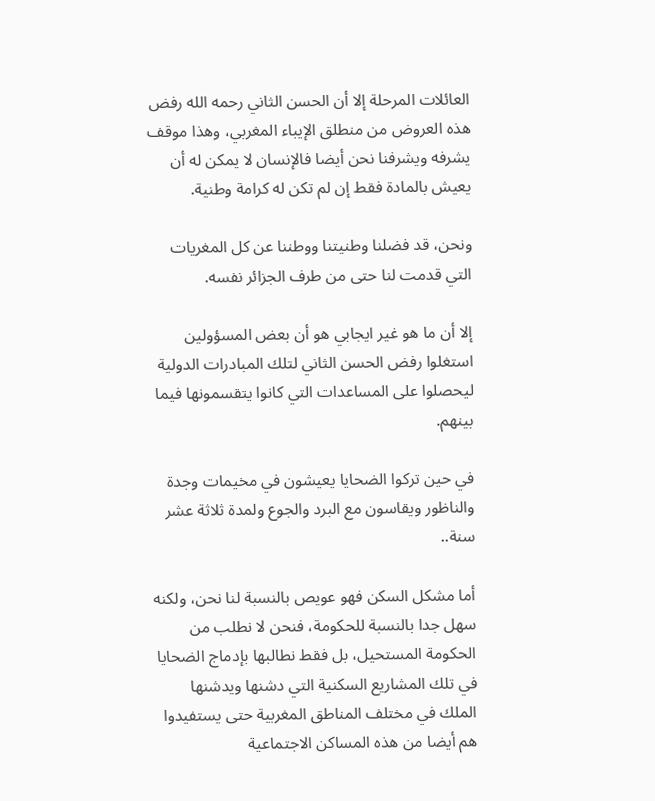العائلات المرحلة إلا أن الحسن الثاني رحمه الله رفض هذه العروض من منطلق الإيباء المغربي، وهذا موقف يشرفه ويشرفنا نحن أيضا فالإنسان لا يمكن له أن يعيش بالمادة فقط إن لم تكن له كرامة وطنية.

ونحن، قد فضلنا وطنيتنا ووطننا عن كل المغريات التي قدمت لنا حتى من طرف الجزائر نفسه.

إلا أن ما هو غير ايجابي هو أن بعض المسؤولين استغلوا رفض الحسن الثاني لتلك المبادرات الدولية ليحصلوا على المساعدات التي كانوا يتقسمونها فيما بينهم.

في حين تركوا الضحايا يعيشون في مخيمات وجدة والناظور ويقاسون مع البرد والجوع ولمدة ثلاثة عشر سنة..

أما مشكل السكن فهو عويص بالنسبة لنا نحن، ولكنه سهل جدا بالنسبة للحكومة، فنحن لا نطلب من الحكومة المستحيل، بل فقط نطالبها بإدماج الضحايا في تلك المشاريع السكنية التي دشنها ويدشنها الملك في مختلف المناطق المغربية حتى يستفيدوا هم أيضا من هذه المساكن الاجتماعية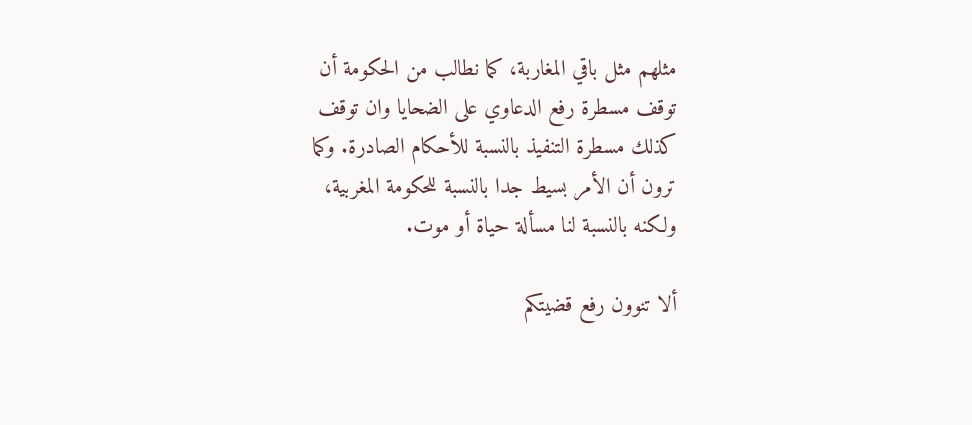مثلهم مثل باقي المغاربة، كما نطالب من الحكومة أن توقف مسطرة رفع الدعاوي على الضحايا وان توقف كذلك مسطرة التنفيذ بالنسبة للأحكام الصادرة. وكما ترون أن الأمر بسيط جدا بالنسبة للحكومة المغربية، ولكنه بالنسبة لنا مسألة حياة أو موت.

ألا تنوون رفع قضيتكم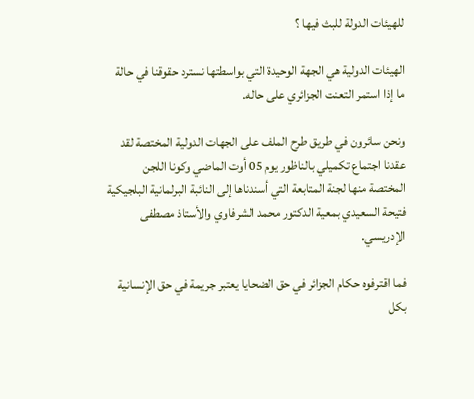للهيئات الدولة للبث فيها ؟

الهيئات الدولية هي الجهة الوحيدة التي بواسطتها نسترد حقوقنا في حالة ما إذا استمر التعنت الجزائري على حاله.

ونحن سائرون في طريق طرح الملف على الجهات الدولية المختصة لقد عقدنا اجتماع تكميلي بالناظور يوم 05 أوت الماضي وكونا اللجن المختصة منها لجنة المتابعة التي أسندناها إلى النائبة البرلمانية البلجيكية فتيحة السعيدي بمعية الدكتور محمد الشرفاوي والأستاذ مصطفى الإدريسي.

فما اقترفوه حكام الجزائر في حق الضحايا يعتبر جريمة في حق الإنسانية بكل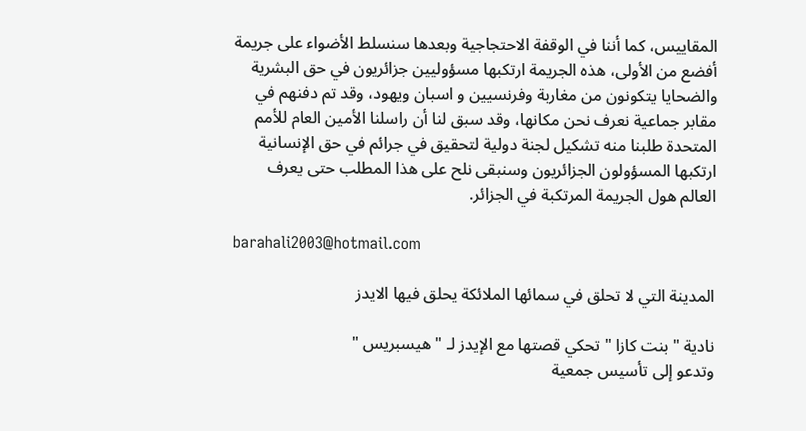المقاييس، كما أننا في الوقفة الاحتجاجية وبعدها سنسلط الأضواء على جريمة أفضع من الأولى، هذه الجريمة ارتكبها مسؤوليين جزائريون في حق البشرية والضحايا يتكونون من مغاربة وفرنسيين و اسبان ويهود، وقد تم دفنهم في مقابر جماعية نعرف نحن مكانها، وقد سبق لنا أن راسلنا الأمين العام للأمم المتحدة طلبنا منه تشكيل لجنة دولية لتحقيق في جرائم في حق الإنسانية ارتكبها المسؤولون الجزائريون وسنبقى نلح على هذا المطلب حتى يعرف العالم هول الجريمة المرتكبة في الجزائر.

barahali2003@hotmail.com

المدينة التي لا تحلق في سمائها الملائكة يحلق فيها الايدز

نادية " بنت كازا " تحكي قصتها مع الإيدز لـ " هيسبريس "
وتدعو إلى تأسيس جمعية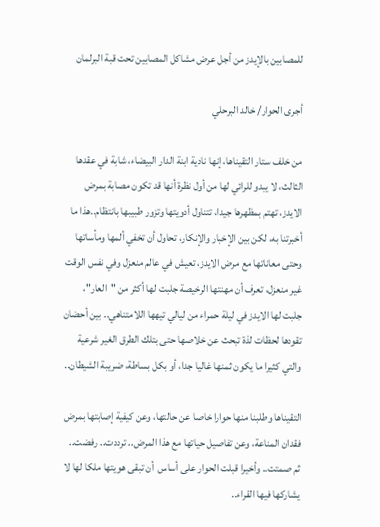للمصابين بالإيدز من أجل عرض مشاكل المصابين تحت قبة البرلمان

أجرى الحوار/ خالد البرحلي

من خلف ستار التقيناها، إنها نادية ابنة الدار البيضاء، شابة في عقدها الثالث، لا يبدو للرائي لها من أول نظرة أنها قد تكون مصابة بمرض الايدز، تهتم بمظهرها جيدا، تتناول أدويتها وتزور طبيبها بانتظام..هذا ما أخبرتنا به، لكن بين الإخبار والإنكار، تحاول أن تخفي ألمها ومأساتها وحتى معاناتها مع مرض الايدز، تعيش في عالم منعزل وفي نفس الوقت غير منعزل، تعرف أن مهنتها الرخيصة جلبت لها أكثر من "العار"، جلبت لها الايدز في ليلة حمراء من ليالي تيهها اللامتناهي.. بين أحضان تقودها لحظات لذة تبحث عن خلاصها حتى بتلك الطرق الغير شرعية والتي كثيرا ما يكون ثمنها غاليا جدا، أو بكل بساطة، ضريبة الشيطان..

التقيناها وطلبنا منها حوارا خاصا عن حالتها، وعن كيفية إصابتها بمرض فقدان المناعة، وعن تفاصيل حياتها مع هذا المرض.. ترددت.. رفضت.. ثم صمتت.. وأخيرا قبلت الحوار على أساس  أن تبقى هويتها ملكا لها لا يشاركها فيها القراء..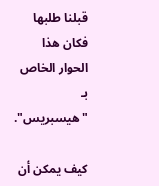قبلنا طلبها فكان هذا الحوار الخاص بـ "هيسبريس".

كيف يمكن أن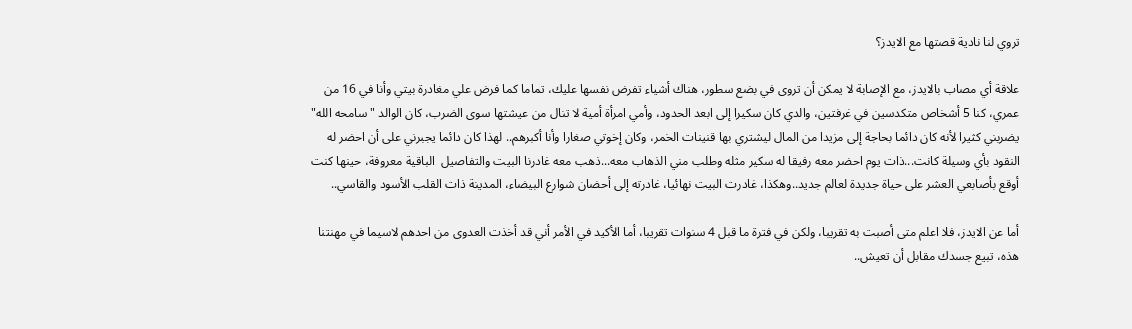تروي لنا نادية قصتها مع الايدز؟

علاقة أي مصاب بالايدز، مع الإصابة لا يمكن أن تروى في بضع سطور، هناك أشياء تفرض نفسها عليك، تماما كما فرض علي مغادرة بيتي وأنا في 16 من عمري، كنا 5 أشخاص متكدسين في غرفتين، والدي كان سكيرا إلى ابعد الحدود، وأمي امرأة أمية لا تنال من عيشتها سوى الضرب، كان الوالد "سامحه الله" يضربني كثيرا لأنه كان دائما بحاجة إلى مزيدا من المال ليشتري بها قنينات الخمر، وكان إخوتي صغارا وأنا أكبرهم.. لهذا كان دائما يجبرني على أن احضر له النقود بأي وسيلة كانت...ذات يوم احضر معه رفيقا له سكير مثله وطلب مني الذهاب معه...ذهب معه غادرنا البيت والتفاصيل  الباقية معروفة، حينها كنت أوقع بأصابعي العشر على حياة جديدة لعالم جديد..وهكذا، غادرت البيت نهائيا، غادرته إلى أحضان شوارع البيضاء، المدينة ذات القلب الأسود والقاسي..

أما عن الايدز، فلا اعلم متى أصبت به تقريبا، ولكن في فترة ما قبل 4 سنوات تقريبا، أما الأكيد في الأمر أني قد أخذت العدوى من احدهم لاسيما في مهنتنا هذه، تبيع جسدك مقابل أن تعيش..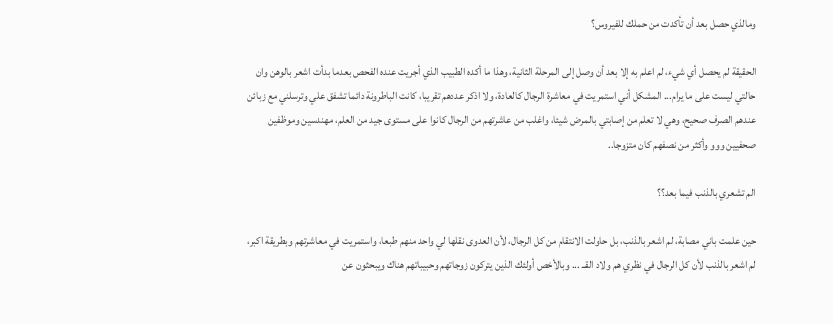ومالذي حصل بعد أن تأكدت من حملك للفيروس؟

الحقيقة لم يحصل أي شيء، لم اعلم به إلا بعد أن وصل إلى المرحلة الثانية، وهذا ما أكده الطبيب الذي أجريت عنده الفحص بعدما بدأت اشعر بالوهن وان حالتي ليست على ما يرام... المشكل أني استمريت في معاشرة الرجال كالعادة، ولا اذكر عددهم تقريبا، كانت الباطرونة دائما تشفق علي وترسلني مع زبائن عندهم الصرف صحيح، وهي لا تعلم من إصابتي بالمرض شيئا، واغلب من عاشرتهم من الرجال كانوا على مستوى جيد من العلم، مهندسين وموظفين صحفيين ووو وأكثر من نصفهم كان متزوجا..

الم تشعري بالذنب فيما بعد؟؟

حين علمت باني مصابة، لم اشعر بالذنب، بل حاولت الانتقام من كل الرجال، لأن العدوى نقلها لي واحد منهم طبعا، واستمريت في معاشرتهم وبطريقة اكبر، لم اشعر بالذنب لأن كل الرجال في نظري هم ولاد القــ ... وبالأخص أولئك الذين يتركون زوجاتهم وحبيباتهم هناك ويبحثون عن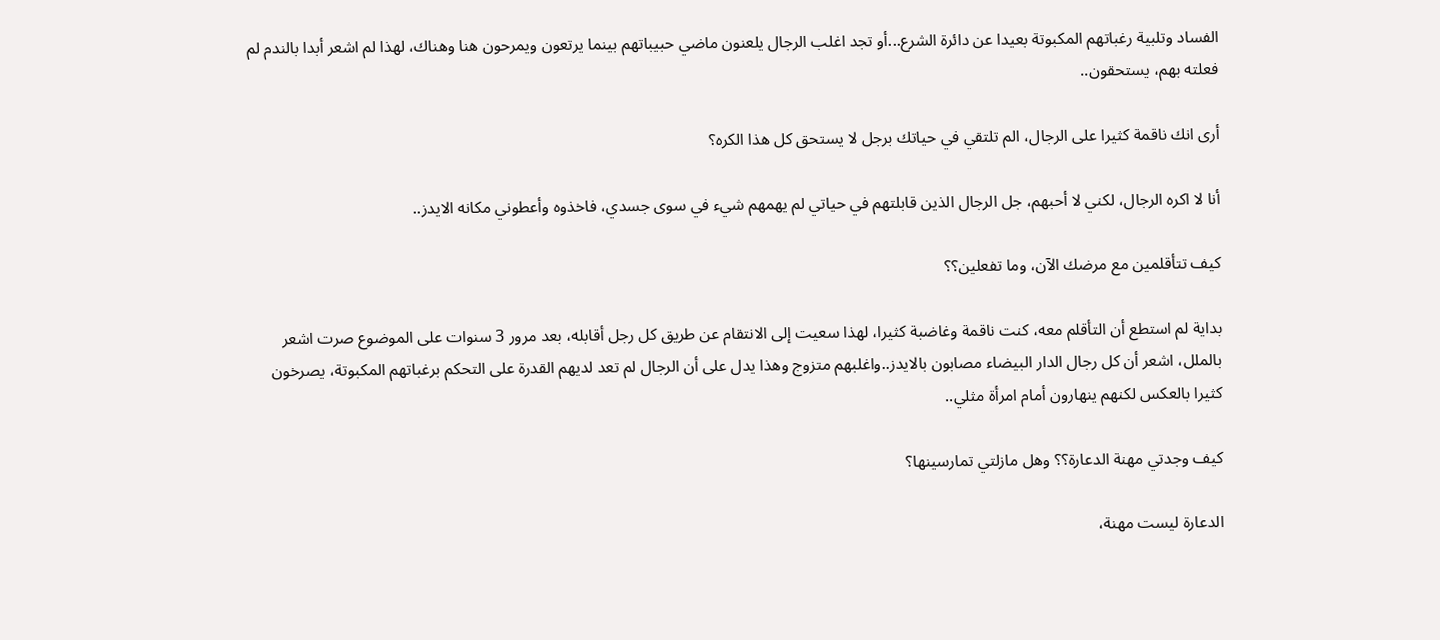الفساد وتلبية رغباتهم المكبوتة بعيدا عن دائرة الشرع...أو تجد اغلب الرجال يلعنون ماضي حبيباتهم بينما يرتعون ويمرحون هنا وهناك، لهذا لم اشعر أبدا بالندم لم فعلته بهم، يستحقون..

أرى انك ناقمة كثيرا على الرجال، الم تلتقي في حياتك برجل لا يستحق كل هذا الكره؟

أنا لا اكره الرجال، لكني لا أحبهم، جل الرجال الذين قابلتهم في حياتي لم يهمهم شيء في سوى جسدي، فاخذوه وأعطوني مكانه الايدز..

كيف تتأقلمين مع مرضك الآن، وما تفعلين؟؟

بداية لم استطع أن التأقلم معه، كنت ناقمة وغاضبة كثيرا، لهذا سعيت إلى الانتقام عن طريق كل رجل أقابله، بعد مرور 3 سنوات على الموضوع صرت اشعر بالملل، اشعر أن كل رجال الدار البيضاء مصابون بالايدز..واغلبهم متزوج وهذا يدل على أن الرجال لم تعد لديهم القدرة على التحكم برغباتهم المكبوتة، يصرخون كثيرا بالعكس لكنهم ينهارون أمام امرأة مثلي..

كيف وجدتي مهنة الدعارة؟؟ وهل مازلتي تمارسينها؟

الدعارة ليست مهنة،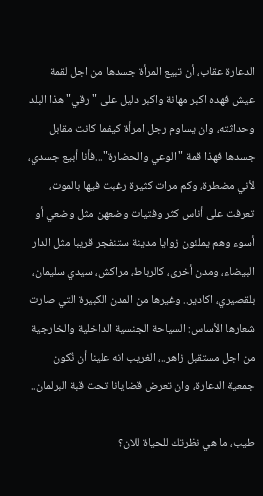الدعارة عقاب، أن تبيع المرأة جسدها من اجل لقمة عيش فهده اكبر مهانة واكبر دليل على "رقي" هذا البلد وحداثته، وان يساوم رجل امرأة كيفما كانت مقابل جسدها فهذا قمة "الوعي والحضارة"...فأنا أبيع جسدي، لأني مضطرة، وكم مرات كثيرة رغبت فيها بالموت، تعرفت على أناس كثر وفتيات وضعهن مثل وضعي أو أسوء وهم يملئون زوايا مدينة ستنفجر قريبا مثل الدار البيضاء، ومدن أخرى، كالرباط، مراكش، سيدي سليمان، بلقصيري، اكادير.. وغيرها من المدن الكبيرة التي صارت شعارها الأساس: السياحة الجنسية الداخلية والخارجية من اجل مستقبل زاهر..، الغريب انه علينا أن نُكون جمعية الدعارة، وان تعرض قضايانا تحت قبة البرلمان..

طيب، ما هي نظرتك للحياة للان؟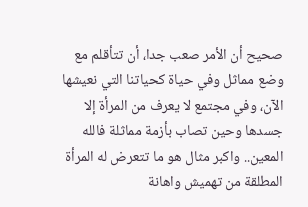صحيح أن الأمر صعب جدا، أن تتأقلم مع وضع مماثل وفي حياة كحياتنا التي نعيشها الآن، وفي مجتمع لا يعرف من المرأة إلا جسدها وحين تصاب بأزمة مماثلة فالله المعين.. واكبر مثال هو ما تتعرض له المرأة المطلقة من تهميش واهانة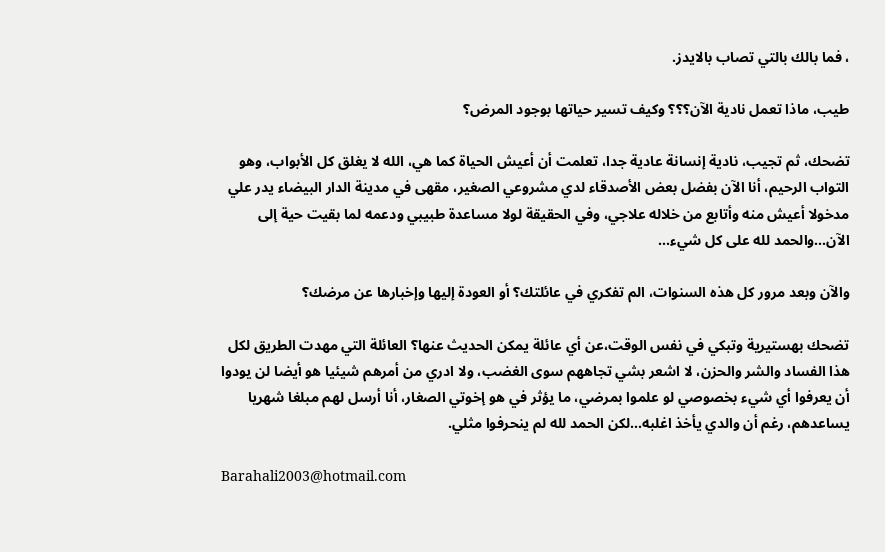، فما بالك بالتي تصاب بالايدز.

طيب، ماذا تعمل نادية الآن؟؟؟ وكيف تسير حياتها بوجود المرض؟

تضحك، ثم تجيب، نادية إنسانة عادية جدا، تعلمت أن أعيش الحياة كما هي، الله لا يغلق كل الأبواب، وهو التواب الرحيم، أنا الآن بفضل بعض الأصدقاء لدي مشروعي الصغير، مقهى في مدينة الدار البيضاء يدر علي مدخولا أعيش منه وأتابع من خلاله علاجي، وفي الحقيقة لولا مساعدة طبيبي ودعمه لما بقيت حية إلى الآن...والحمد لله على كل شيء...

والآن وبعد مرور كل هذه السنوات، الم تفكري في عائلتك؟ أو العودة إليها وإخبارها عن مرضك؟

تضحك بهستيرية وتبكي في نفس الوقت،عن أي عائلة يمكن الحديث عنها؟ العائلة التي مهدت الطريق لكل هذا الفساد والشر والحزن، لا اشعر بشي تجاههم سوى الغضب، ولا ادري من أمرهم شيئيا هو أيضا لن يودوا أن يعرفوا أي شيء بخصوصي لو علموا بمرضي، ما يؤثر في هو إخوتي الصغار، أنا أرسل لهم مبلغا شهريا يساعدهم، رغم أن والدي يأخذ اغلبه...لكن الحمد لله لم ينحرفوا مثلي.

Barahali2003@hotmail.com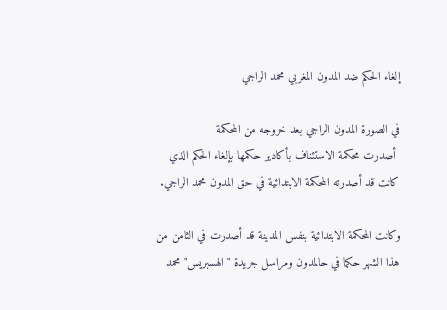إلغاء الحكم ضد المدون المغربي محمد الراجي

في الصورة المدون الراجي بعد خروجه من المحكمة
 أصدرت محكمة الاستئناف بأكادير حكمها بإلغاء الحكم الذي كانت قد أصدرته المحكمة الابتدائية في حق المدون محمد الراجي.

وكانت المحكمة الابتدائية بنفس المدينة قد أصدرت في الثامن من هذا الشهر حكما في حالمدون ومراسل جريدة "الهسبريس" محمد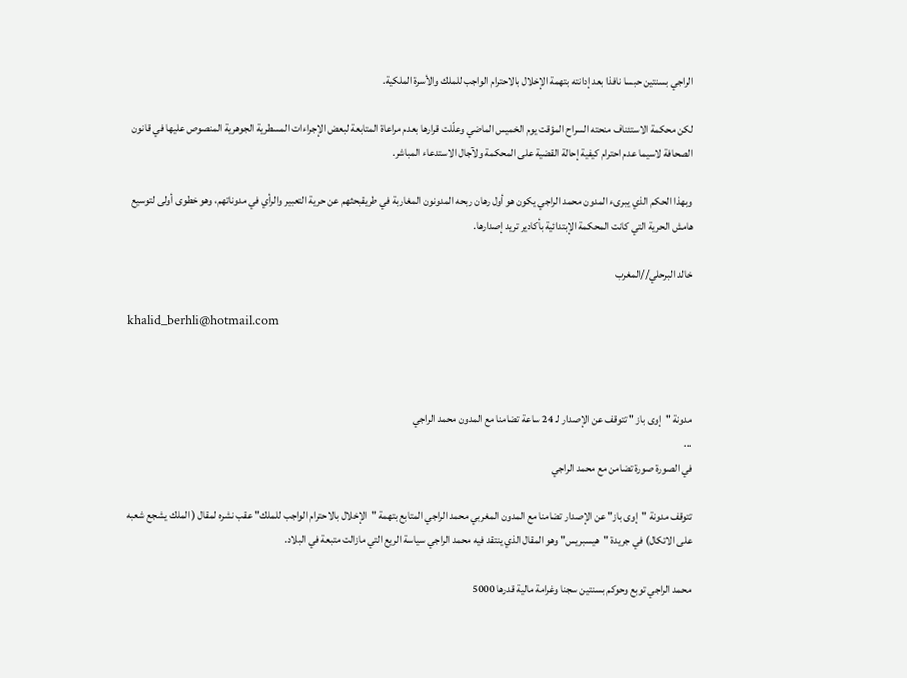الراجي بسنتين حبسا نافذا بعد إدانته بتهمة الإخلال بالاحترام الواجب للملك والأسرة الملكية.

لكن محكمة الاستئناف منحته السراح المؤقت يوم الخميس الماضي وعلّلت قرارها بعدم مراعاة المتابعة لبعض الإجراءات المسطرية الجوهرية المنصوص عليها في قانون الصحافة لاسيما عدم احترام كيفية إحالة القضية على المحكمة ولآجال الاستدعاء المباشر.

وبهذا الحكم الذي يبرىء المدون محمد الراجي يكون هو أول رهان ربحه المدونون المغاربة في طريقبحثهم عن حرية التعبير والرأي في مدوناتهم، وهو خطوى أولى لتوسيع هامش الحرية التي كانت المحكمة الإبتدائية بأكادير تريد إصدارها.

خالد البرحلي//المغرب

khalid_berhli@hotmail.com



مدونة "إوى باز " تتوقف عن الإصدار لـ 24 ساعة تضامنا مع المدون محمد الراجي
...
في الصورة صورة تضامن مع محمد الراجي

تتوقف مدونة "إوى باز" عن الإصدار تضامنا مع المدون المغربي محمد الراجي المتابع بتهمة "الإخلال بالاحترام الواجب للملك" عقب نشره لمقال ( الملك يشجع شعبه على الاتكال) في جريدة "هيسبريس" وهو المقال الذي ينتقد فيه محمد الراجي سياسة الريع التي مازالت متبعة في البلاد.

محمد الراجي توبع وحوكم بسنتين سجنا وغرامة مالية قدرها 5000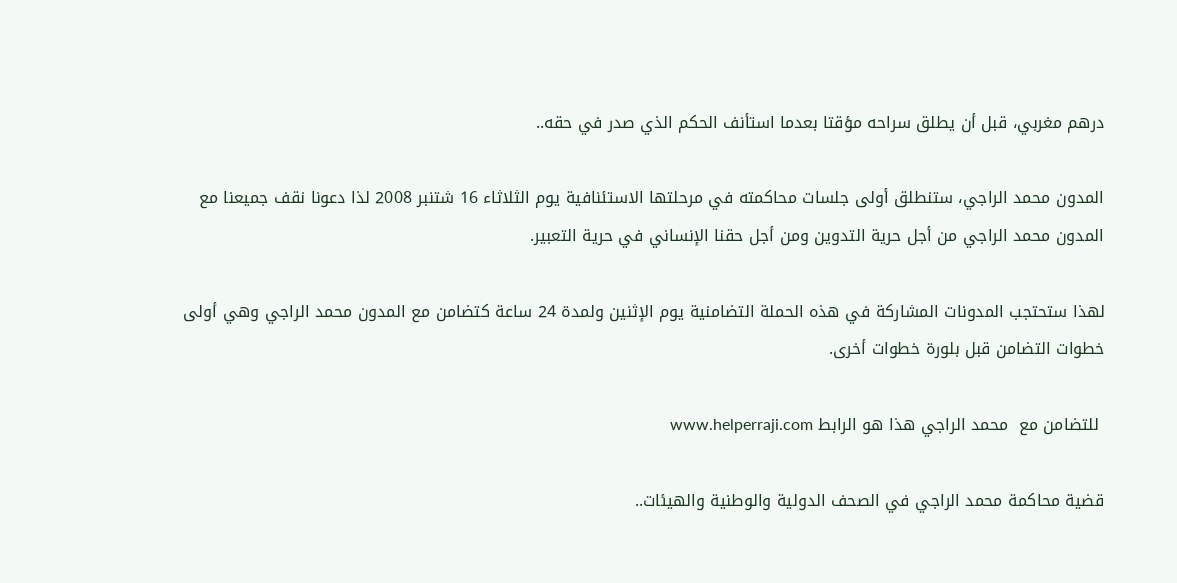درهم مغربي، قبل أن يطلق سراحه مؤقتا بعدما استأنف الحكم الذي صدر في حقه..

المدون محمد الراجي، ستنطلق أولى جلسات محاكمته في مرحلتها الاستئنافية يوم الثلاثاء 16 شتنبر 2008 لذا دعونا نقف جميعنا مع المدون محمد الراجي من أجل حرية التدوين ومن أجل حقنا الإنساني في حرية التعبير.

لهذا ستحتجب المدونات المشاركة في هذه الحملة التضامنية يوم الإثنين ولمدة 24 ساعة كتضامن مع المدون محمد الراجي وهي أولى خطوات التضامن قبل بلورة خطوات أخرى.

 للتضامن مع  محمد الراجي هذا هو الرابط www.helperraji.com

قضية محاكمة محمد الراجي في الصحف الدولية والوطنية والهيئات..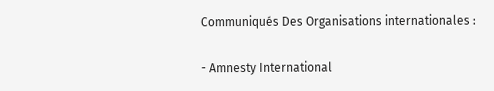Communiqués Des Organisations internationales :

- Amnesty International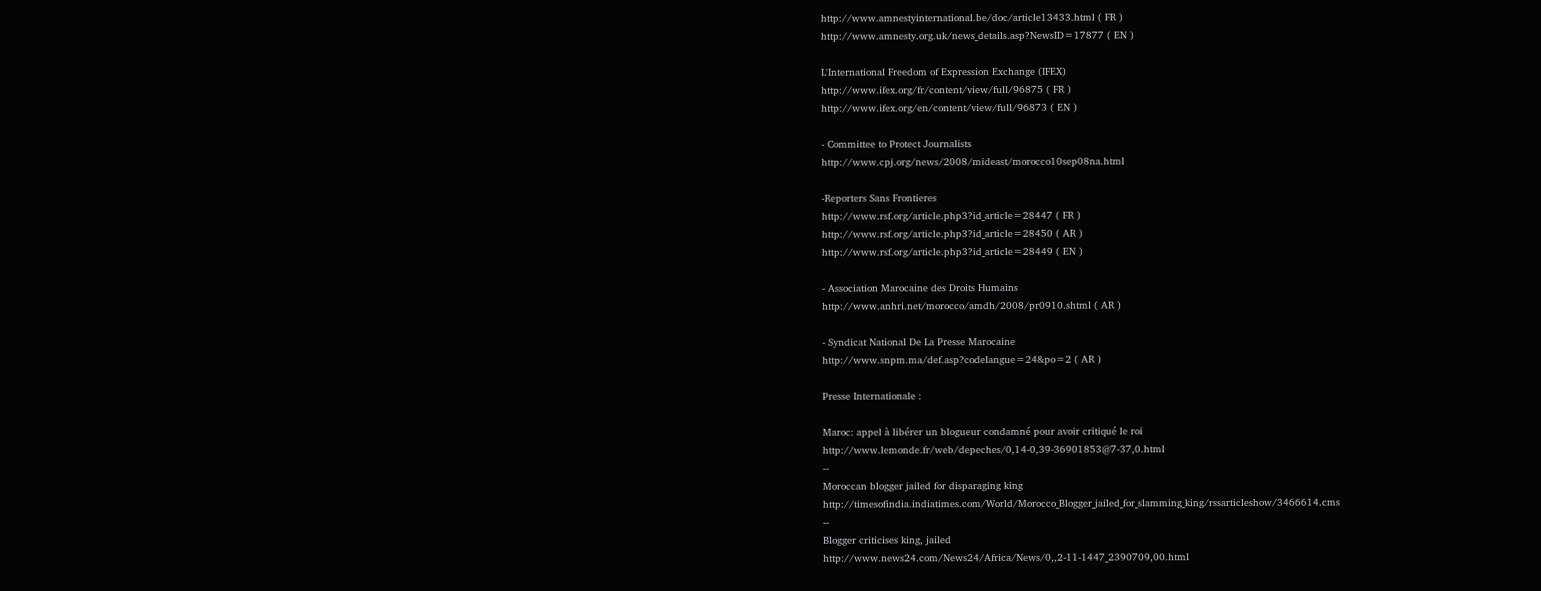http://www.amnestyinternational.be/doc/article13433.html ( FR )
http://www.amnesty.org.uk/news_details.asp?NewsID=17877 ( EN )

L'International Freedom of Expression Exchange (IFEX)
http://www.ifex.org/fr/content/view/full/96875 ( FR )
http://www.ifex.org/en/content/view/full/96873 ( EN )

- Committee to Protect Journalists
http://www.cpj.org/news/2008/mideast/morocco10sep08na.html

-Reporters Sans Frontieres
http://www.rsf.org/article.php3?id_article=28447 ( FR )
http://www.rsf.org/article.php3?id_article=28450 ( AR )
http://www.rsf.org/article.php3?id_article=28449 ( EN )

- Association Marocaine des Droits Humains
http://www.anhri.net/morocco/amdh/2008/pr0910.shtml ( AR )

- Syndicat National De La Presse Marocaine
http://www.snpm.ma/def.asp?codelangue=24&po=2 ( AR )

Presse Internationale :

Maroc: appel à libérer un blogueur condamné pour avoir critiqué le roi
http://www.lemonde.fr/web/depeches/0,14-0,39-36901853@7-37,0.html
--
Moroccan blogger jailed for disparaging king
http://timesofindia.indiatimes.com/World/Morocco_Blogger_jailed_for_slamming_king/rssarticleshow/3466614.cms
--
Blogger criticises king, jailed
http://www.news24.com/News24/Africa/News/0,,2-11-1447_2390709,00.html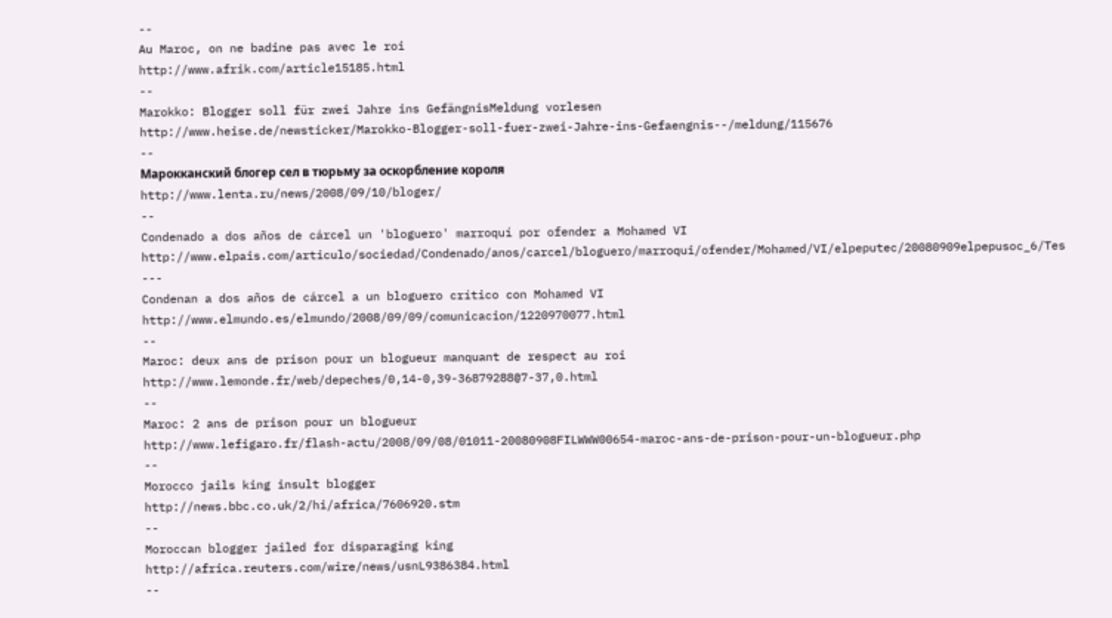--
Au Maroc, on ne badine pas avec le roi
http://www.afrik.com/article15185.html
--
Marokko: Blogger soll für zwei Jahre ins GefängnisMeldung vorlesen
http://www.heise.de/newsticker/Marokko-Blogger-soll-fuer-zwei-Jahre-ins-Gefaengnis--/meldung/115676
--
Марокканский блогер сел в тюрьму за оскорбление короля
http://www.lenta.ru/news/2008/09/10/bloger/
--
Condenado a dos años de cárcel un 'bloguero' marroquí por ofender a Mohamed VI
http://www.elpais.com/articulo/sociedad/Condenado/anos/carcel/bloguero/marroqui/ofender/Mohamed/VI/elpeputec/20080909elpepusoc_6/Tes
---
Condenan a dos años de cárcel a un bloguero crítico con Mohamed VI
http://www.elmundo.es/elmundo/2008/09/09/comunicacion/1220970077.html
--
Maroc: deux ans de prison pour un blogueur manquant de respect au roi
http://www.lemonde.fr/web/depeches/0,14-0,39-36879288@7-37,0.html
--
Maroc: 2 ans de prison pour un blogueur
http://www.lefigaro.fr/flash-actu/2008/09/08/01011-20080908FILWWW00654-maroc-ans-de-prison-pour-un-blogueur.php
--
Morocco jails king insult blogger
http://news.bbc.co.uk/2/hi/africa/7606920.stm
--
Moroccan blogger jailed for disparaging king
http://africa.reuters.com/wire/news/usnL9386384.html
--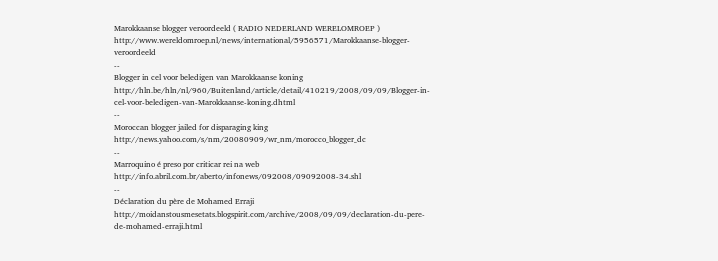Marokkaanse blogger veroordeeld ( RADIO NEDERLAND WERELOMROEP )
http://www.wereldomroep.nl/news/international/5956571/Marokkaanse-blogger-veroordeeld
--
Blogger in cel voor beledigen van Marokkaanse koning
http://hln.be/hln/nl/960/Buitenland/article/detail/410219/2008/09/09/Blogger-in-cel-voor-beledigen-van-Marokkaanse-koning.dhtml
--
Moroccan blogger jailed for disparaging king
http://news.yahoo.com/s/nm/20080909/wr_nm/morocco_blogger_dc
--
Marroquino é preso por criticar rei na web
http://info.abril.com.br/aberto/infonews/092008/09092008-34.shl
--
Déclaration du père de Mohamed Erraji
http://moidanstousmesetats.blogspirit.com/archive/2008/09/09/declaration-du-pere-de-mohamed-erraji.html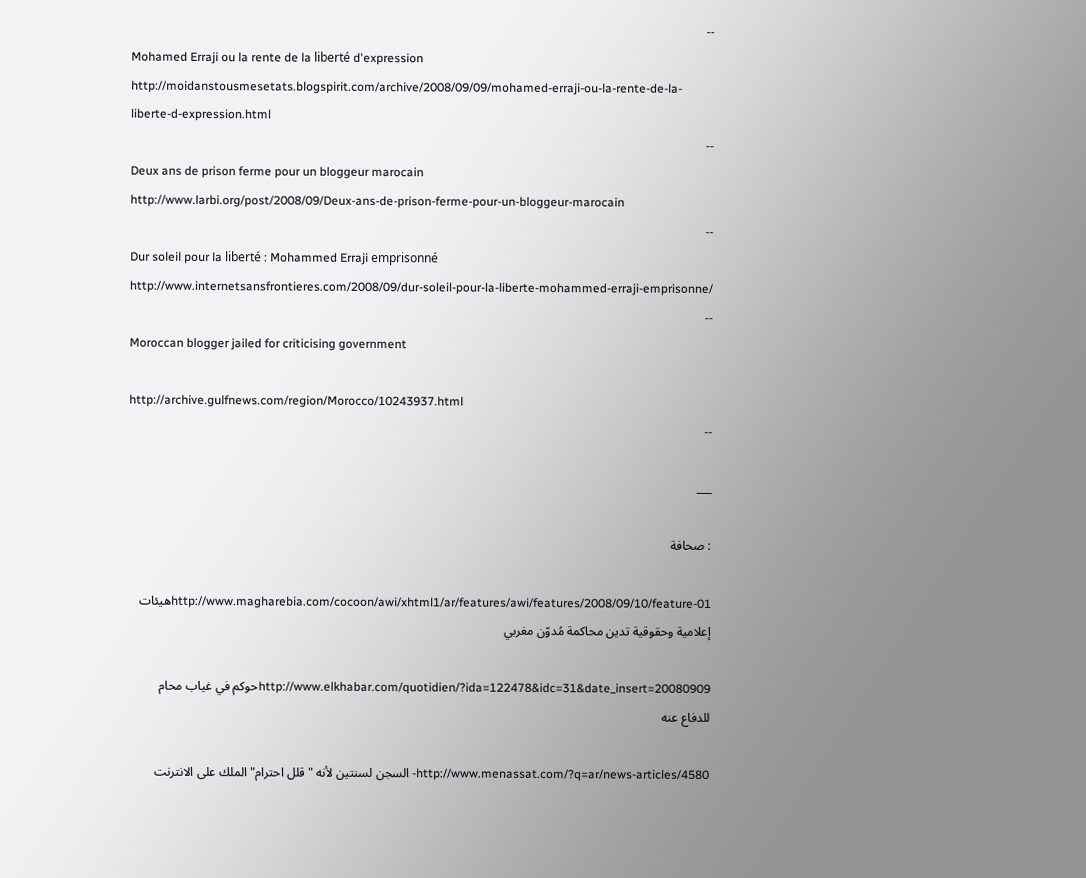--
Mohamed Erraji ou la rente de la liberté d'expression
http://moidanstousmesetats.blogspirit.com/archive/2008/09/09/mohamed-erraji-ou-la-rente-de-la-liberte-d-expression.html
--
Deux ans de prison ferme pour un bloggeur marocain
http://www.larbi.org/post/2008/09/Deux-ans-de-prison-ferme-pour-un-bloggeur-marocain
--
Dur soleil pour la liberté : Mohammed Erraji emprisonné
http://www.internetsansfrontieres.com/2008/09/dur-soleil-pour-la-liberte-mohammed-erraji-emprisonne/
--
Moroccan blogger jailed for criticising government

http://archive.gulfnews.com/region/Morocco/10243937.html
--

___

: صحافة

http://www.magharebia.com/cocoon/awi/xhtml1/ar/features/awi/features/2008/09/10/feature-01هيئات إعلامية وحقوقية تدين محاكمة مُدوّن مغربي

http://www.elkhabar.com/quotidien/?ida=122478&idc=31&date_insert=20080909حوكم في غياب محام للدفاع عنه

http://www.menassat.com/?q=ar/news-articles/4580- السجن لسنتين لأنه "قلل احترام" الملك على الانترنت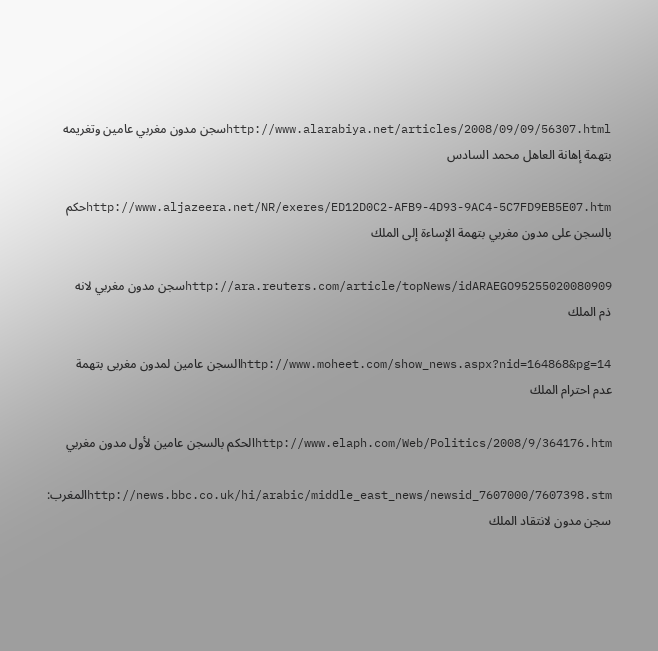http://www.alarabiya.net/articles/2008/09/09/56307.htmlسجن مدون مغربي عامين وتغريمه بتهمة إهانة العاهل محمد السادس

http://www.aljazeera.net/NR/exeres/ED12D0C2-AFB9-4D93-9AC4-5C7FD9EB5E07.htmحكم بالسجن على مدون مغربي بتهمة الإساءة إلى الملك

http://ara.reuters.com/article/topNews/idARAEGO95255020080909سجن مدون مغربي لانه ذم الملك

http://www.moheet.com/show_news.aspx?nid=164868&pg=14السجن عامين لمدون مغربى بتهمة عدم احترام الملك

http://www.elaph.com/Web/Politics/2008/9/364176.htmالحكم بالسجن عامين لأول مدون مغربي

http://news.bbc.co.uk/hi/arabic/middle_east_news/newsid_7607000/7607398.stmالمغرب: سجن مدون لانتقاد الملك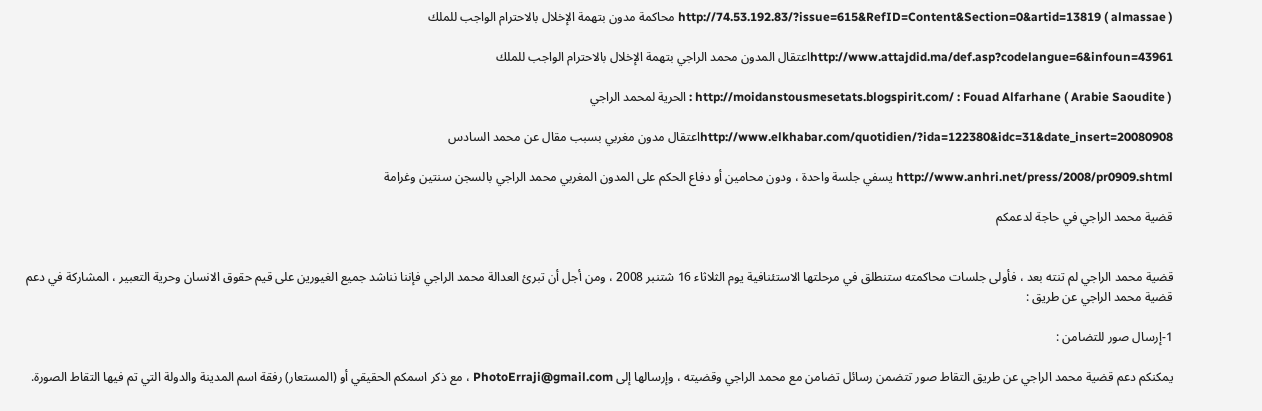http://74.53.192.83/?issue=615&RefID=Content&Section=0&artid=13819 ( almassae ) محاكمة مدون بتهمة الإخلال بالاحترام الواجب للملك

http://www.attajdid.ma/def.asp?codelangue=6&infoun=43961اعتقال المدون محمد الراجي بتهمة الإخلال بالاحترام الواجب للملك

http://moidanstousmesetats.blogspirit.com/ : Fouad Alfarhane ( Arabie Saoudite ) : الحرية لمحمد الراجي

http://www.elkhabar.com/quotidien/?ida=122380&idc=31&date_insert=20080908اعتقال مدون مغربي بسبب مقال عن محمد السادس

http://www.anhri.net/press/2008/pr0909.shtml يسفي جلسة واحدة ، ودون محامين أو دفاع الحكم على المدون المغربي محمد الراجي بالسجن سنتين وغرامة

قضية محمد الراجي في حاجة لدعمكم


قضية محمد الراجي لم تنته بعد ، فأولى جلسات محاكمته ستنطلق في مرحلتها الاستئنافية يوم الثلاثاء 16 شتنبر 2008 ، ومن أجل أن تبرئ العدالة محمد الراجي فإننا نناشد جميع الغيورين على قيم حقوق الانسان وحرية التعبير ، المشاركة في دعم قضية محمد الراجي عن طريق :

1-إرسال صور للتضامن :

يمكنكم دعم قضية محمد الراجي عن طريق التقاط صور تتضمن رسائل تضامن مع محمد الراجي وقضيته ، وإرسالها إلى PhotoErraji@gmail.com ، مع ذكر اسمكم الحقيقي أو (المستعار) رفقة اسم المدينة والدولة التي تم فيها التقاط الصورة.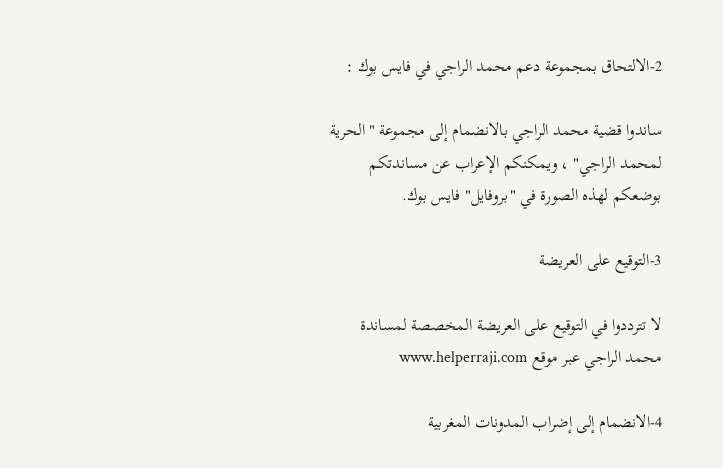2-الالتحاق بمجموعة دعم محمد الراجي في فايس بوك :

ساندوا قضية محمد الراجي بالانضمام إلى مجموعة "الحرية لمحمد الراجي" ، ويمكنكم الإعراب عن مساندتكم بوضعكم لهذه الصورة في "بروفايل" فايس بوك.

3-التوقيع على العريضة

لا تترددوا في التوقيع على العريضة المخصصة لمساندة محمد الراجي عبر موقع www.helperraji.com

4-الانضمام إلى إضراب المدونات المغربية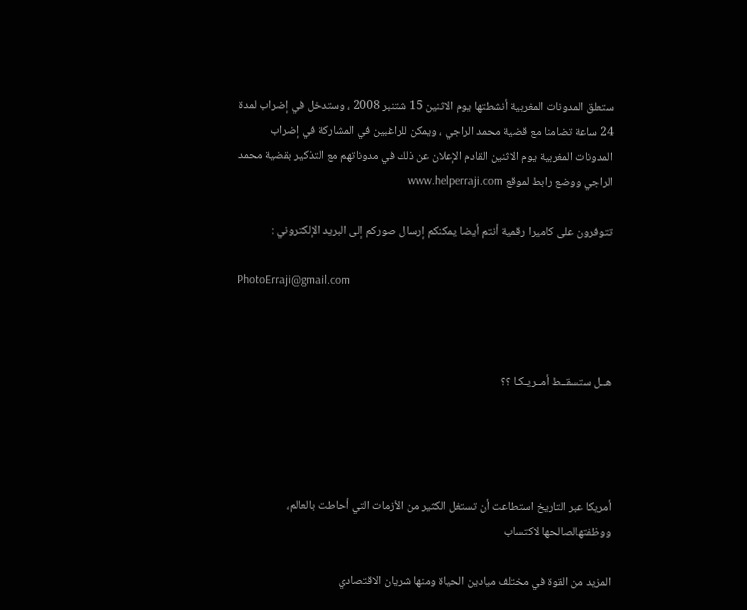ستعلق المدونات المغربية أنشطتها يوم الاثنين 15 شتنبر 2008 ، وستدخل في إضراب لمدة 24 ساعة تضامنا مع قضية محمد الراجي ، ويمكن للراغبين في المشاركة في إضراب المدونات المغربية يوم الاثنين القادم الإعلان عن ذلك في مدوناتهم مع التذكير بقضية محمد الراجي ووضع رابط لموقع www.helperraji.com

تتوفرون على كاميرا رقمية أنتم أيضا يمكنكم إرسال صوركم إلى البريد الإلكتروني :

PhotoErraji@gmail.com



هــل ستسقــط أمــريـكـا ؟؟




أمريكا عبر التاريخ استطاعت أن تستغل الكثير من الأزمات التي أحاطت بالعالم، ووظفتهالصالحها لاكتساب

المزيد من القوة في مختلف ميادين الحياة ومنها شريان الاقتصادي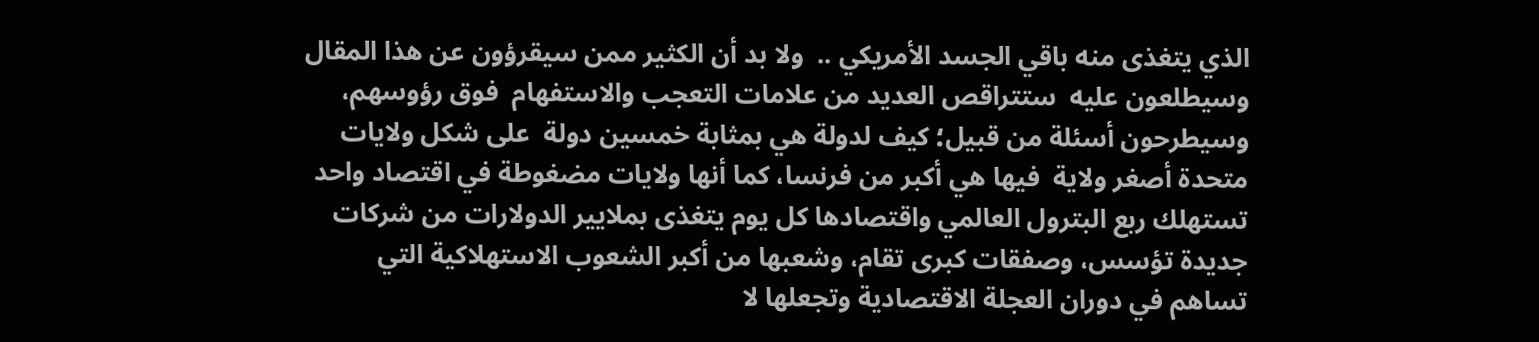الذي يتغذى منه باقي الجسد الأمريكي ..  ولا بد أن الكثير ممن سيقرؤون عن هذا المقال وسيطلعون عليه  ستتراقص العديد من علامات التعجب والاستفهام  فوق رؤوسهم، وسيطرحون أسئلة من قبيل؛ كيف لدولة هي بمثابة خمسين دولة  على شكل ولايات متحدة أصغر ولاية  فيها هي أكبر من فرنسا، كما أنها ولايات مضغوطة في اقتصاد واحد تستهلك ربع البترول العالمي واقتصادها كل يوم يتغذى بملايير الدولارات من شركات جديدة تؤسس، وصفقات كبرى تقام، وشعبها من أكبر الشعوب الاستهلاكية التي تساهم في دوران العجلة الاقتصادية وتجعلها لا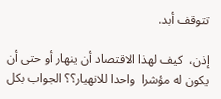تتوقف أبد.

إذن،  كيف لهذا الاقتصاد أن ينهار أو حتى أن يكون له مؤشرا  واحدا للانهيار؟؟ الجواب بكل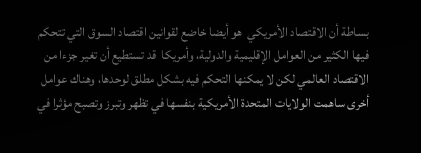بساطة أن الاقتصاد الأمريكي  هو أيضا خاضع لقوانين اقتصاد السوق التي تتحكم فيها الكثير من العوامل الإقليمية والدولية، وأمريكا  قد تستطيع أن تغير جزءا من الاقتصاد العالمي لكن لا يمكنها التحكم فيه بشكل مطلق لوحدها، وهناك عوامل أخرى ساهمت الولايات المتحدة الأمريكية بنفسها في تظهر وتبرز وتصبح مؤثرا في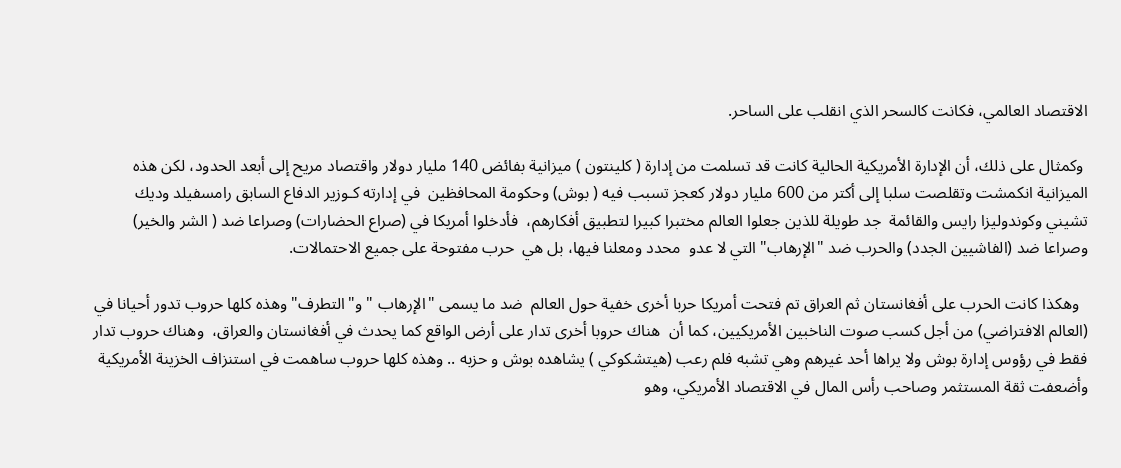الاقتصاد العالمي، فكانت كالسحر الذي انقلب على الساحر.

 وكمثال على ذلك، أن الإدارة الأمريكية الحالية كانت قد تسلمت من إدارة ( كلينتون ) ميزانية بفائض 140 مليار دولار واقتصاد مريح إلى أبعد الحدود، لكن هذه الميزانية انكمشت وتقلصت سلبا إلى أكتر من 600 مليار دولار كعجز تسبب فيه ( بوش) وحكومة المحافظين  في إدارته كـوزير الدفاع السابق رامسفيلد وديك تشيني وكوندوليزا رايس والقائمة  جد طويلة للذين جعلوا العالم مختبرا كبيرا لتطبيق أفكارهم،  فأدخلوا أمريكا في (صراع الحضارات) وصراعا ضد ( الشر والخير) وصراعا ضد (الفاشيين الجدد) والحرب ضد "الإرهاب" التي لا عدو  محدد ومعلنا فيها، بل هي  حرب مفتوحة على جميع الاحتمالات.

  وهكذا كانت الحرب على أفغانستان ثم العراق تم فتحت أمريكا حربا أخرى خفية حول العالم  ضد ما يسمى "الإرهاب " و"التطرف" وهذه كلها حروب تدور أحيانا في (العالم الافتراضي) من أجل كسب صوت الناخبين الأمريكيين، كما أن  هناك حروبا أخرى تدار على أرض الواقع كما يحدث في أفغانستان والعراق،  وهناك حروب تدار فقط في رؤوس إدارة بوش ولا يراها أحد غيرهم وهي تشبه فلم رعب (هيتشكوكي ) يشاهده بوش و حزبه .. وهذه كلها حروب ساهمت في استنزاف الخزينة الأمريكية وأضعفت ثقة المستثمر وصاحب رأس المال في الاقتصاد الأمريكي، وهو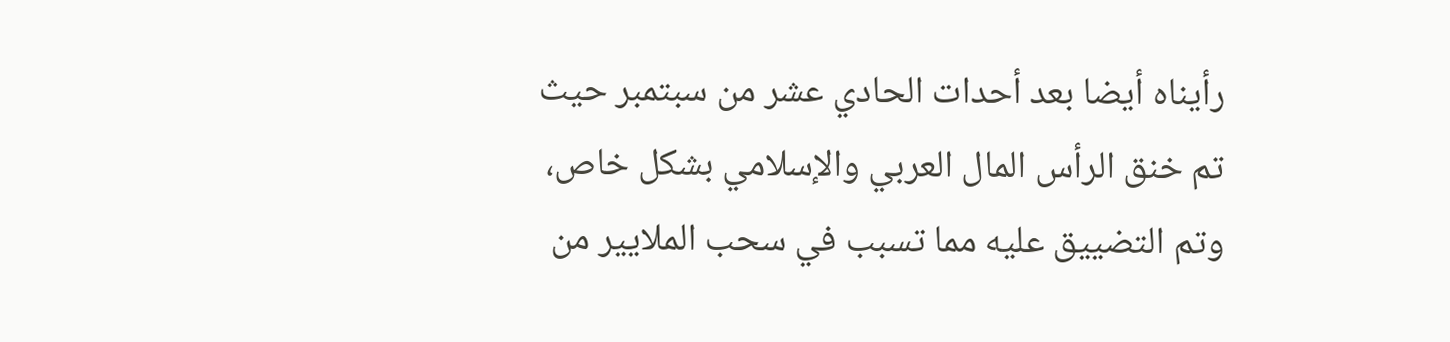رأيناه أيضا بعد أحدات الحادي عشر من سبتمبر حيث تم خنق الرأس المال العربي والإسلامي بشكل خاص، وتم التضييق عليه مما تسبب في سحب الملايير من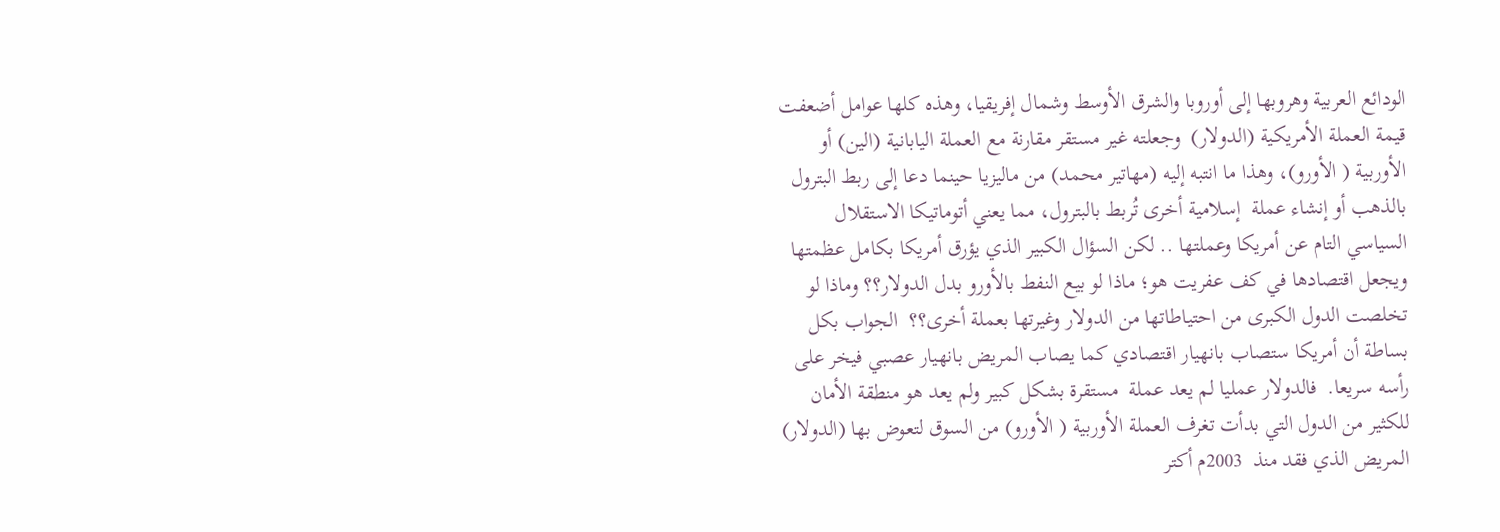الودائع العربية وهروبها إلى أوروبا والشرق الأوسط وشمال إفريقيا، وهذه كلها عوامل أضعفت قيمة العملة الأمريكية (الدولار)  وجعلته غير مستقر مقارنة مع العملة اليابانية (الين) أو الأوربية ( الأورو)، وهذا ما انتبه إليه (مهاتير محمد) من ماليزيا حينما دعا إلى ربط البترول بالذهب أو إنشاء عملة  إسلامية أخرى تُربط بالبترول، مما يعني أتوماتيكا الاستقلال السياسي التام عن أمريكا وعملتها .. لكن السؤال الكبير الذي يؤرق أمريكا بكامل عظمتها  ويجعل اقتصادها في كف عفريت هو؛ ماذا لو بيع النفط بالأورو بدل الدولار؟؟ وماذا لو تخلصت الدول الكبرى من احتياطاتها من الدولار وغيرتها بعملة أخرى؟؟  الجواب بكل بساطة أن أمريكا ستصاب بانهيار اقتصادي كما يصاب المريض بانهيار عصبي فيخر على رأسه سريعا.  فالدولار عمليا لم يعد عملة  مستقرة بشكل كبير ولم يعد هو منطقة الأمان للكثير من الدول التي بدأت تغرف العملة الأوربية ( الأورو) من السوق لتعوض بها (الدولار) المريض الذي فقد منذ  2003م أكتر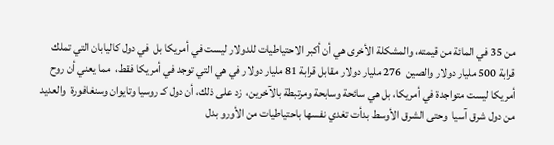من 35 في المائة من قيمته، والمشكلة الأخرى هي أن أكبر الاحتياطيات للدولار ليست في أمريكا بل  في دول كاليابان التي تملك قرابة 500 مليار دولار والصين  276 مليار دولار مقابل قرابة 81 مليار دولار في هي التي توجد في أمريكا فقط،  مما يعني أن روح أمريكا ليست متواجدة في أمريكا، بل هي سائحة وسابحة ومرتبطة بالآخرين،  زد على ذلك، أن دول كـ روسيا وتايوان وسنغافورة  والعديد من دول شرق آسيا  وحتى الشرق الأوسط بدأت تغدي نفسها باحتياطيات من الأورو بدل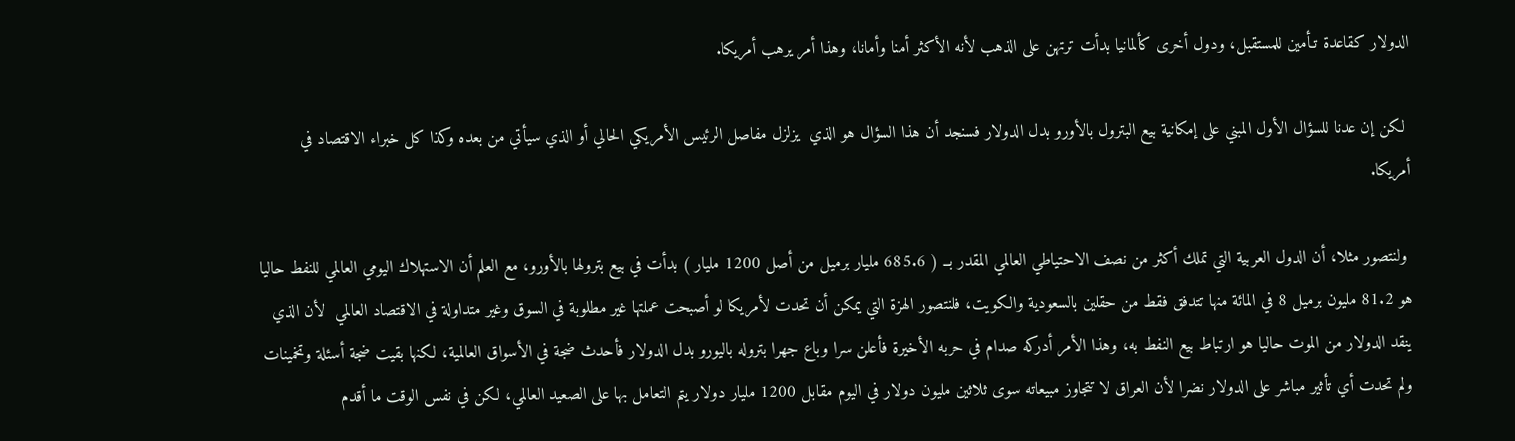الدولار كقاعدة تـأمين للمستقبل، ودول أخرى كألمانيا بدأت ترتهن على الذهب لأنه الأكثر أمنا وأمانا، وهذا أمر يرهب أمريكا.

 لكن إن عدنا للسؤال الأول المبني على إمكانية بيع البترول بالأورو بدل الدولار فسنجد أن هذا السؤال هو الذي  يزلزل مفاصل الرئيس الأمريكي الحالي أو الذي سيأتي من بعده وكذا كل خبراء الاقتصاد في أمريكا.

 ولنتصور مثلا، أن الدول العربية التي تملك أكثر من نصف الاحتياطي العالمي المقدر بــ ( 685.6 مليار برميل من أصل 1200 مليار ) بدأت في بيع بترولها بالأورو، مع العلم أن الاستهلاك اليومي العالمي للنفط حاليا هو 81.2 مليون برميل 8 في المائة منها تتدفق فقط من حقلين بالسعودية والكويت، فلنتصور الهزة التي يمكن أن تحدت لأمريكا لو أصبحت عملتها غير مطلوبة في السوق وغير متداولة في الاقتصاد العالمي  لأن الذي ينقد الدولار من الموت حاليا هو ارتباط بيع النفط به، وهذا الأمر أدركه صدام في حربه الأخيرة فأعلن سرا وباع جهرا بتروله باليورو بدل الدولار فأحدث ضجة في الأسواق العالمية، لكنها بقيت ضجة أسئلة وتخمينات ولم تحدت أي تأثير مباشر على الدولار نضرا لأن العراق لا تتجاوز مبيعاته سوى ثلاثين مليون دولار في اليوم مقابل 1200 مليار دولار يتم التعامل بها على الصعيد العالمي، لكن في نفس الوقت ما أقدم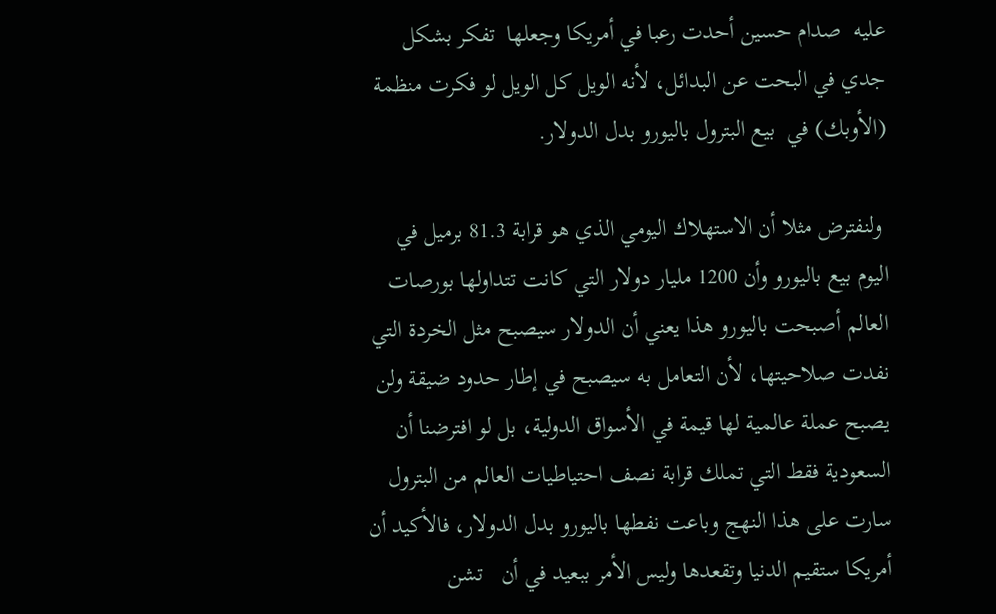عليه  صدام حسين أحدت رعبا في أمريكا وجعلها  تفكر بشكل جدي في البحت عن البدائل، لأنه الويل كل الويل لو فكرت منظمة (الأوبك) في  بيع البترول باليورو بدل الدولار.

 ولنفترض مثلا أن الاستهلاك اليومي الذي هو قرابة 81.3 برميل في اليوم بيع باليورو وأن 1200 مليار دولار التي كانت تتداولها بورصات العالم أصبحت باليورو هذا يعني أن الدولار سيصبح مثل الخردة التي نفدت صلاحيتها، لأن التعامل به سيصبح في إطار حدود ضيقة ولن يصبح عملة عالمية لها قيمة في الأسواق الدولية، بل لو افترضنا أن السعودية فقط التي تملك قرابة نصف احتياطيات العالم من البترول سارت على هذا النهج وباعت نفطها باليورو بدل الدولار، فالأكيد أن أمريكا ستقيم الدنيا وتقعدها وليس الأمر ببعيد في أن   تشن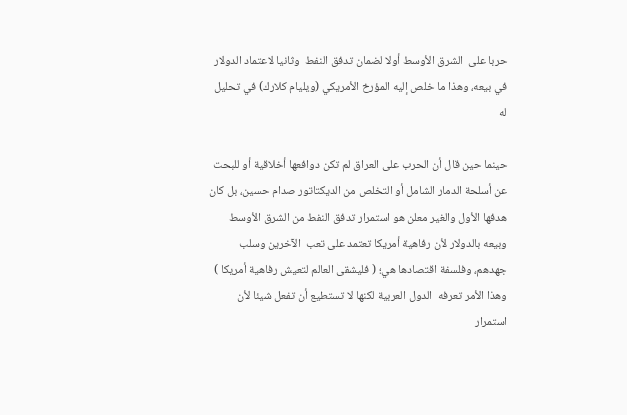حربا على  الشرق الأوسط أولا لضمان تدفق النفط  وثانيا لاعتماد الدولار  في بيعه، وهذا ما خلص إليه المؤرخ الأمريكي (ويليام كلارك) في تحليل له

حينما حين قال أن الحرب على العراق لم تكن دوافعها أخلاقية أو للبحت عن أسلحة الدمار الشامل أو التخلص من الديكتاتور صدام حسين، بل كان هدفها الأول والغير معلن هو استمرار تدفق النفط من الشرق الأوسط وبيعه بالدولار لأن رفاهية أمريكا تعتمد على تعب  الآخرين وسلب جهدهم، وفلسفة اقتصادها هي؛ ( فليشقى العالم لتعيش رفاهية أمريكا )   وهذا الأمر تعرفه  الدول العربية لكنها لا تستطيع أن تفعل شيئا لأن استمرار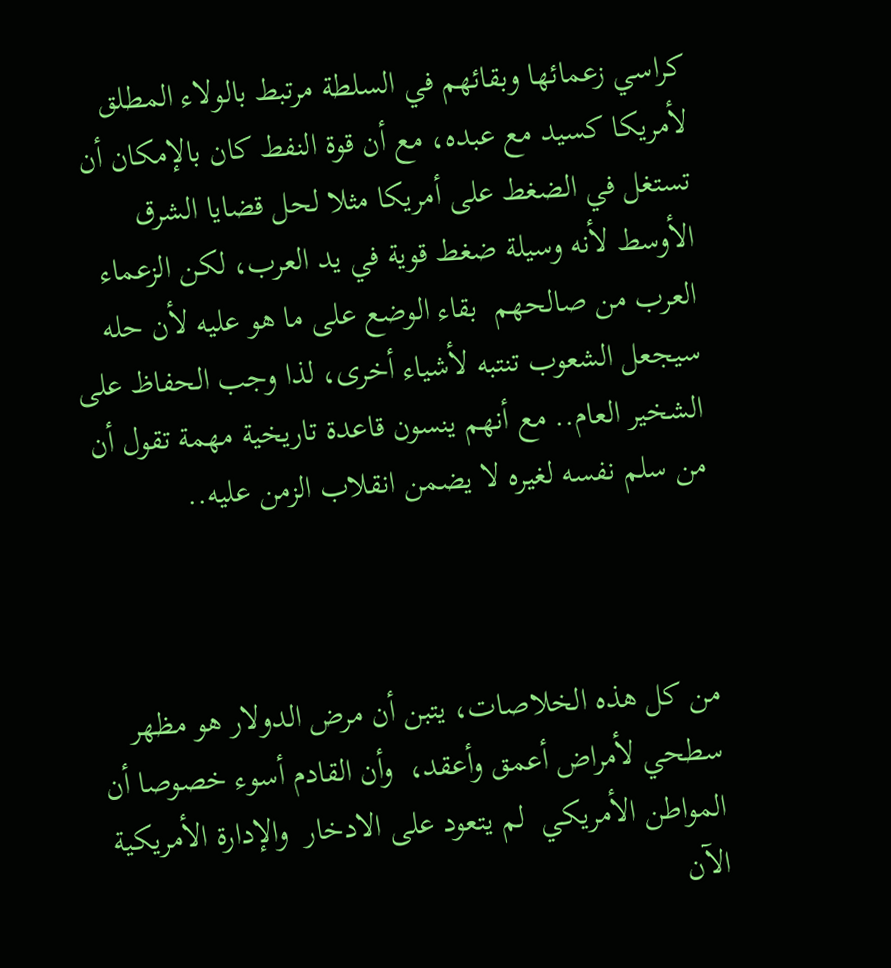كراسي زعمائها وبقائهم في السلطة مرتبط بالولاء المطلق لأمريكا كسيد مع عبده، مع أن قوة النفط كان بالإمكان أن تستغل في الضغط على أمريكا مثلا لحل قضايا الشرق الأوسط لأنه وسيلة ضغط قوية في يد العرب، لكن الزعماء العرب من صالحهم  بقاء الوضع على ما هو عليه لأن حله سيجعل الشعوب تنتبه لأشياء أخرى، لذا وجب الحفاظ على الشخير العام.. مع أنهم ينسون قاعدة تاريخية مهمة تقول أن من سلم نفسه لغيره لا يضمن انقلاب الزمن عليه..



من كل هذه الخلاصات، يتبن أن مرض الدولار هو مظهر سطحي لأمراض أعمق وأعقد،  وأن القادم أسوء خصوصا أن   المواطن الأمريكي  لم يتعود على الادخار  والإدارة الأمريكية الآن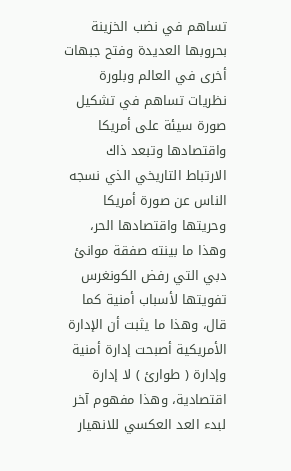تساهم في نضب الخزينة بحروبها العديدة وفتح جبهات أخرى في العالم وبلورة نظريات تساهم في تشكيل صورة سيئة على أمريكا واقتصادها وتبعد ذاك الارتباط التاريخي الذي نسجه الناس عن صورة أمريكا وحريتها واقتصادها الحر، وهذا ما بينته صفقة موانئ دبي التي رفض الكونغرس تفويتها لأسباب أمنية كما قال، وهذا ما يثبت أن الإدارة الأمريكية أصبحت إدارة أمنية وإدارة ( طوارئ ) لا إدارة اقتصادية، وهذا مفهوم آخر لبدء العد العكسي للانهيار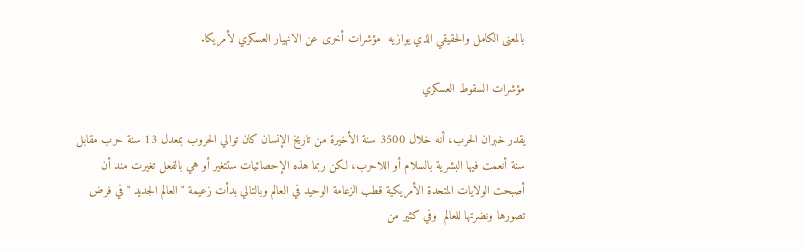بالمعنى الكامل والحقيقي الذي يوازيه  مؤشرات أخرى عن الانهيار العسكري لأمريكا.

مؤشرات السقوط العسكري

يقدر خبران الحرب، أنه خلال 3500 سنة الأخيرة من تاريخ الإنسان كان توالي الحروب بمعدل 13 سنة حرب مقابل سنة أنعمت فيها البشرية بالسلام أو اللاحرب، لكن ربما هذه الإحصائيات ستتغير أو هي بالفعل تغيرت مند أن أصبحت الولايات المتحدة الأمريكية قطب الزعامة الوحيد في العالم وبالتالي بدأت زعيمة " العالم الجديد " في فرض تصورها ونضرتها للعالم  وفي كثير من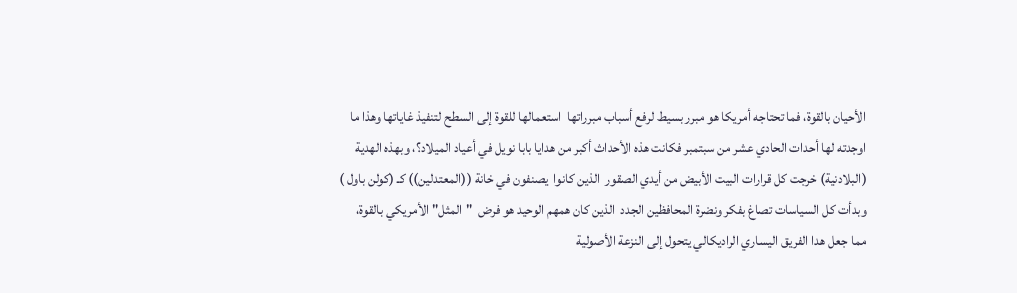الأحيان بالقوة، فما تحتاجه أمريكا هو مبرر بسيط لرفع أسباب مبرراتها  استعمالها للقوة إلى السطح لتنفيذ غاياتها وهذا ما اوجدته لها أحدات الحادي عشر من سبتمبر فكانت هذه الأحداث أكبر من هدايا بابا نويل في أعياد الميلاد؟، وبهذه الهدية (البلادنية) خرجت كل قرارات البيت الأبيض من أيدي الصقور  الذين كانوا  يصنفون في خانة ((المعتدلين)) كـ (كولن باول ) وبدأت كل السياسات تصاغ بفكر ونضرة المحافظين الجدد  الذين كان همهم الوحيد هو فرض  "المثل" الأمريكي بالقوة، مما جعل هدا الفريق اليساري الراديكالي يتحول إلى النزعة الأصولية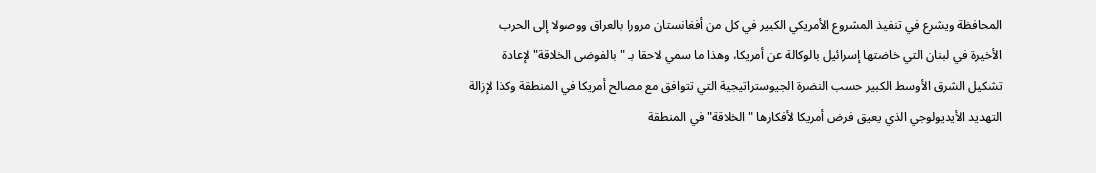المحافظة ويشرع في تنفيذ المشروع الأمريكي الكبير في كل من أفغانستان مرورا بالعراق ووصولا إلى الحرب الأخيرة في لبنان التي خاضتها إسرائيل بالوكالة عن أمريكا، وهذا ما سمي لاحقا بـ "بالفوضى الخلاقة" لإعادة تشكيل الشرق الأوسط الكبير حسب النضرة الجيوستراتيجية التي تتوافق مع مصالح أمريكا في المنطقة وكذا لإزالة التهديد الأيديولوجي الذي يعيق فرض أمريكا لأفكارها "الخلاقة" في المنطقة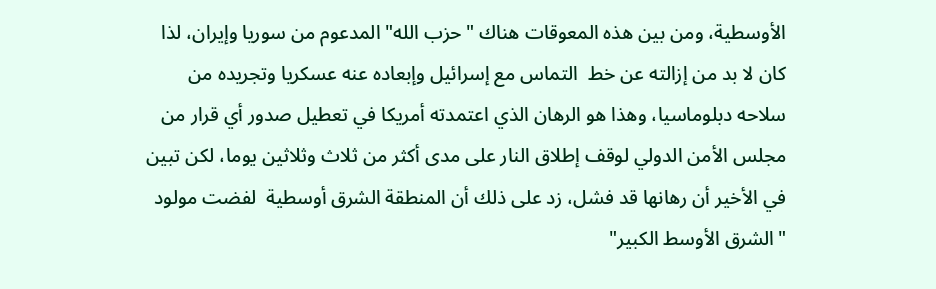الأوسطية، ومن بين هذه المعوقات هناك "حزب الله" المدعوم من سوريا وإيران، لذا كان لا بد من إزالته عن خط  التماس مع إسرائيل وإبعاده عنه عسكريا وتجريده من سلاحه دبلوماسيا، وهذا هو الرهان الذي اعتمدته أمريكا في تعطيل صدور أي قرار من مجلس الأمن الدولي لوقف إطلاق النار على مدى أكثر من ثلاث وثلاثين يوما، لكن تبين في الأخير أن رهانها قد فشل، زد على ذلك أن المنطقة الشرق أوسطية  لفضت مولود "الشرق الأوسط الكبير"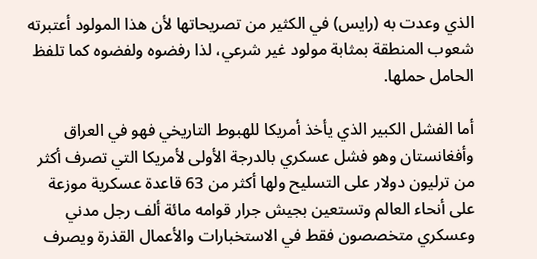الذي وعدت به (رايس) في الكثير من تصريحاتها لأن هذا المولود أعتبرته شعوب المنطقة بمثابة مولود غير شرعي، لذا رفضوه ولفضوه كما تلفظ الحامل حملها.

أما الفشل الكبير الذي يأخذ أمريكا للهبوط التاريخي فهو في العراق وأفغانستان وهو فشل عسكري بالدرجة الأولى لأمريكا التي تصرف أكثر من ترليون دولار على التسليح ولها أكثر من 63 قاعدة عسكرية موزعة على أنحاء العالم وتستعين بجيش جرار قوامه مائة ألف رجل مدني وعسكري متخصصون فقط في الاستخبارات والأعمال القذرة ويصرف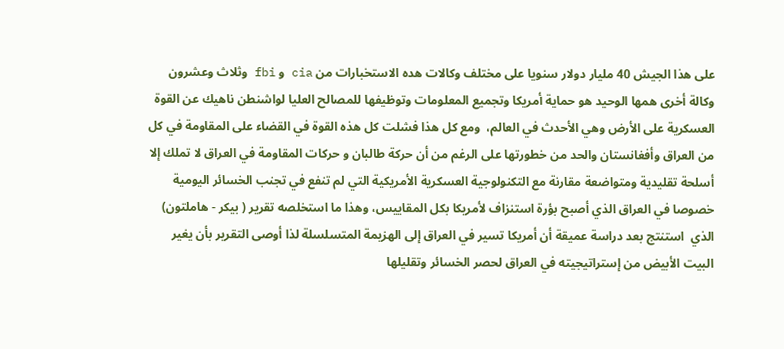على هذا الجيش 40 مليار دولار سنويا على مختلف وكالات هده الاستخبارات من cia و fbi وثلاث وعشرون وكالة أخرى همها الوحيد هو حماية أمريكا وتجميع المعلومات وتوظيفها للمصالح العليا لواشنطن ناهيك عن القوة العسكرية على الأرض وهي الأحدث في العالم،  ومع كل هذا فشلت كل هذه القوة في القضاء على المقاومة في كل من العراق وأفغانستان والحد من خطورتها على الرغم من أن حركة طالبان و حركات المقاومة في العراق لا تملك إلا أسلحة تقليدية ومتواضعة مقارنة مع التكنولوجية العسكرية الأمريكية التي لم تنفع في تجنب الخسائر اليومية خصوصا في العراق الذي أصبح بؤرة استنزاف لأمريكا بكل المقاييس، وهذا ما استخلصه تقرير ( بيكر - هاملتون) الذي  استنتج بعد دراسة عميقة أن أمريكا تسير في العراق إلى الهزيمة المتسلسلة لذا أوصى التقرير بأن يغير البيت الأبيض من إستراتيجيته في العراق لحصر الخسائر وتقليلها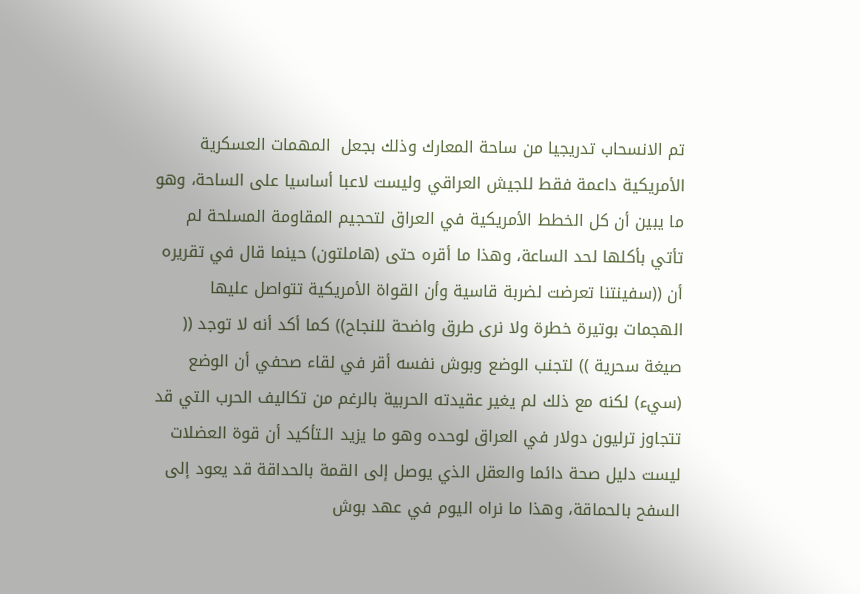تم الانسحاب تدريجيا من ساحة المعارك وذلك بجعل  المهمات العسكرية الأمريكية داعمة فقط للجيش العراقي وليست لاعبا أساسيا على الساحة، وهو ما يبين أن كل الخطط الأمريكية في العراق لتحجيم المقاومة المسلحة لم تأتي بأكلها لحد الساعة، وهذا ما أقره حتى (هاملتون) حينما قال في تقريره أن ((سفينتنا تعرضت لضربة قاسية وأن القواة الأمريكية تتواصل عليها الهجمات بوتيرة خطرة ولا نرى طرق واضحة للنجاح)) كما أكد أنه لا توجد (( صيغة سحرية )) لتجنب الوضع وبوش نفسه أقر في لقاء صحفي أن الوضع (سيء) لكنه مع ذلك لم يغير عقيدته الحربية بالرغم من تكاليف الحرب التي قد تتجاوز ترليون دولار في العراق لوحده وهو ما يزيد الـتأكيد أن قوة العضلات  ليست دليل صحة دائما والعقل الذي يوصل إلى القمة بالحداقة قد يعود إلى السفح بالحماقة، وهذا ما نراه اليوم في عهد بوش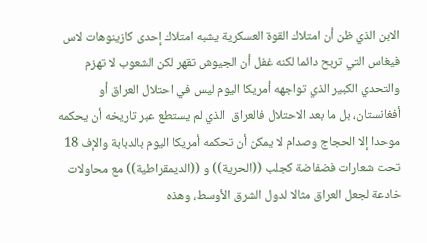الابن الذي ظن أن امتلاك القوة العسكرية يشبه امتلاك إحدى كازينوهات لاس فيغاس التي تربح دائما لكنه غفل أن الجيوش تقهر لكن الشعوب لا تهزم والتحدي الكبير الذي تواجهه أمريكا اليوم ليس في احتلال العراق أو أفغانستان، بل ما بعد الاحتلال فالعراق  الذي لم يستطع عبر تاريخه أن يحكمه موحدا إلا الحجاج وصدام لا يمكن أن تحكمه أمريكا اليوم بالدبابة والإف 18 تحت شعارات فضفاضة كجلب ((الحرية)) و ((الديمقراطية)) مع محاولات خادعة لجعل العراق مثالا لدول الشرق الأوسط، وهذه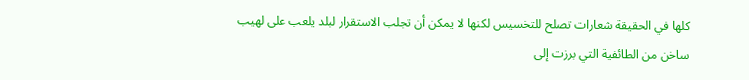كلها في الحقيقة شعارات تصلح للتخسيس لكنها لا يمكن أن تجلب الاستقرار لبلد يلعب على لهيب ساخن من الطائفية التي برزت إلى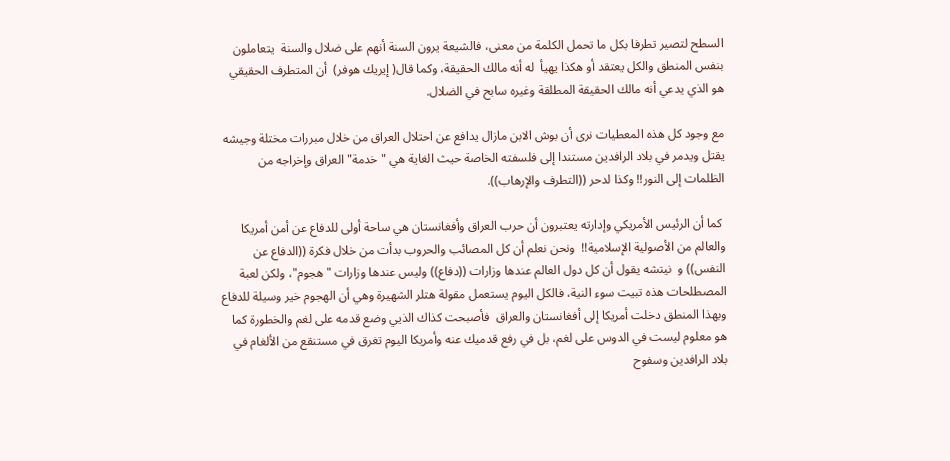السطح لتصير تطرفا بكل ما تحمل الكلمة من معنى، فالشيعة يرون السنة أنهم على ضلال والسنة  يتعاملون بنفس المنطق والكل يعتقد أو هكذا يهيأ  له أنه مالك الحقيقة، وكما قال( إيريك هوفر)  أن المتطرف الحقيقي هو الذي يدعي أنه مالك الحقيقة المطلقة وغيره سابح في الضلال.

مع وجود كل هذه المعطيات نرى أن بوش الابن مازال يدافع عن احتلال العراق من خلال مبررات مختلة وجيشه يقتل ويدمر في بلاد الرافدين مستندا إلى فلسفته الخاصة حيث الغاية هي "خدمة" العراق وإخراجه من الظلمات إلى النور!! وكذا لدحر ((التطرف والإرهاب)).

 كما أن الرئيس الأمريكي وإدارته يعتبرون أن حرب العراق وأفغانستان هي ساحة أولى للدفاع عن أمن أمريكا والعالم من الأصولية الإسلامية!!  ونحن نعلم أن كل المصائب والحروب بدأت من خلال فكرة ((الدفاع عن النفس)) و  نيتشه يقول أن كل دول العالم عندها وزارات ((دفاع)) وليس عندها وزارات "هجوم"، ولكن لعبة المصطلحات هذه تبيت سوء النية، فالكل اليوم يستعمل مقولة هتلر الشهيرة وهي أن الهجوم خير وسيلة للدفاع وبهذا المنطق دخلت أمريكا إلى أفغانستان والعراق  فأصبحت كذاك الذيي وضع قدمه على لغم والخطورة كما هو معلوم ليست في الدوس على لغم، بل في رفع قدميك عنه وأمريكا اليوم تغرق في مستنقع من الألغام في بلاد الرافدين وسفوح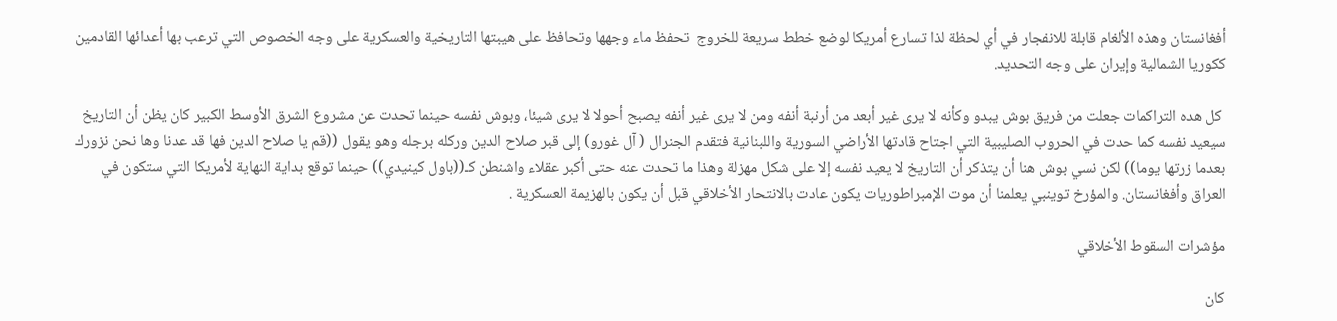أفغانستان وهذه الألغام قابلة للانفجار في أي لحظة لذا تسارع أمريكا لوضع خطط سريعة للخروج  تحفظ ماء وجهها وتحافظ على هيبتها التاريخية والعسكرية على وجه الخصوص التي ترعب بها أعدائها القادمين ككوريا الشمالية وإيران على وجه التحديد.

 كل هده التراكمات جعلت من فريق بوش يبدو وكأنه لا يرى غير أبعد من أرنبة أنفه ومن لا يرى غير أنفه يصبح أحولا لا يرى شيئا، وبوش نفسه حينما تحدت عن مشروع الشرق الأوسط الكبير كان يظن أن التاريخ سيعيد نفسه كما حدت في الحروب الصليبية التي اجتاح قادتها الأراضي السورية واللبنانية فتقدم الجنرال ( آل غورو) إلى قبر صلاح الدين وركله برجله وهو يقول ((قم يا صلاح الدين فها قد عدنا وها نحن نزورك بعدما زرتها يوما)) لكن نسي بوش هنا أن يتذكر أن التاريخ لا يعيد نفسه إلا على شكل مهزلة وهذا ما تحدت عنه حتى أكبر عقلاء واشنطن كـ((باول كينيدي)) حينما توقع بداية النهاية لأمريكا التي ستكون في العراق وأفغانستان. والمؤرخ توينبي يعلمنا أن موت الإمبراطوريات يكون عادت بالانتحار الأخلاقي قبل أن يكون بالهزيمة العسكرية .

مؤشرات السقوط الأخلاقي

كان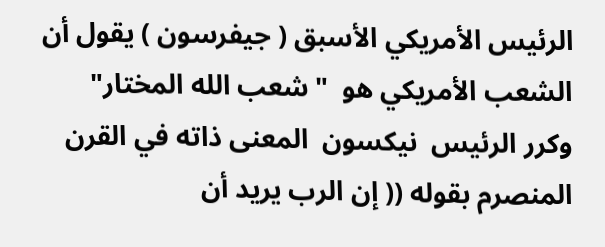الرئيس الأمريكي الأسبق ( جيفرسون ) يقول أن الشعب الأمريكي هو  "شعب الله المختار" وكرر الرئيس  نيكسون  المعنى ذاته في القرن المنصرم بقوله (( إن الرب يريد أن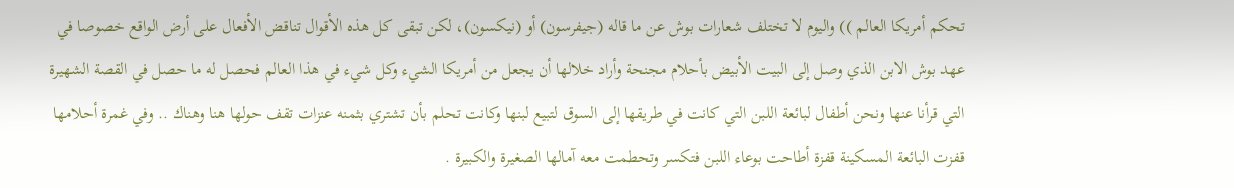تحكم أمريكا العالم )) واليوم لا تختلف شعارات بوش عن ما قاله (جيفرسون) أو (نيكسون)، لكن تبقى كل هذه الأقوال تناقض الأفعال على أرض الواقع خصوصا في عهد بوش الابن الذي وصل إلى البيت الأبيض بأحلام مجنحة وأراد خلالها أن يجعل من أمريكا الشيء وكل شيء في هذا العالم فحصل له ما حصل في القصة الشهيرة التي قرأنا عنها ونحن أطفال لبائعة اللبن التي كانت في طريقها إلى السوق لتبيع لبنها وكانت تحلم بأن تشتري بثمنه عنزات تقف حولها هنا وهناك .. وفي غمرة أحلامها قفزت البائعة المسكينة قفزة أطاحت بوعاء اللبن فتكسر وتحطمت معه آمالها الصغيرة والكبيرة .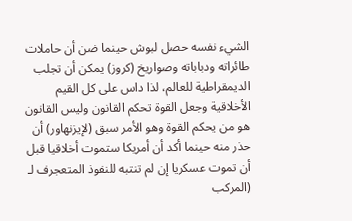الشيء نفسه حصل لبوش حينما ضن أن حاملات طائراته ودباباته وصواريخ (كروز) يمكن أن تجلب  الديمقراطية للعالم، لذا داس على كل القيم الأخلاقية وجعل القوة تحكم القانون وليس القانون هو من يحكم القوة وهو الأمر سبق (لإيزنهاور) أن حذر منه حينما أكد أن أمريكا ستموت أخلاقيا قبل أن تموت عسكريا إن لم تنتبه للنفوذ المتعجرف لـ (المركب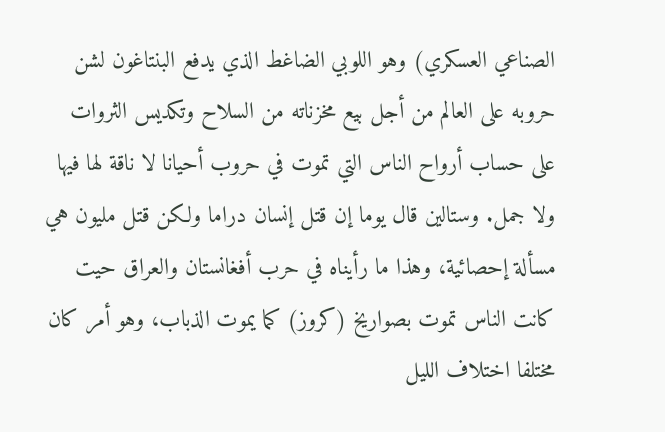الصناعي العسكري) وهو اللوبي الضاغط الذي يدفع البنتاغون لشن حروبه على العالم من أجل بيع مخزناته من السلاح وتكديس الثروات على حساب أرواح الناس التي تموت في حروب أحيانا لا ناقة لها فيها ولا جمل. وستالين قال يوما إن قتل إنسان دراما ولكن قتل مليون هي مسألة إحصائية، وهذا ما رأيناه في حرب أفغانستان والعراق حيت كانت الناس تموت بصواريخ (كروز) كما يموت الذباب، وهو أمر كان مختلفا اختلاف الليل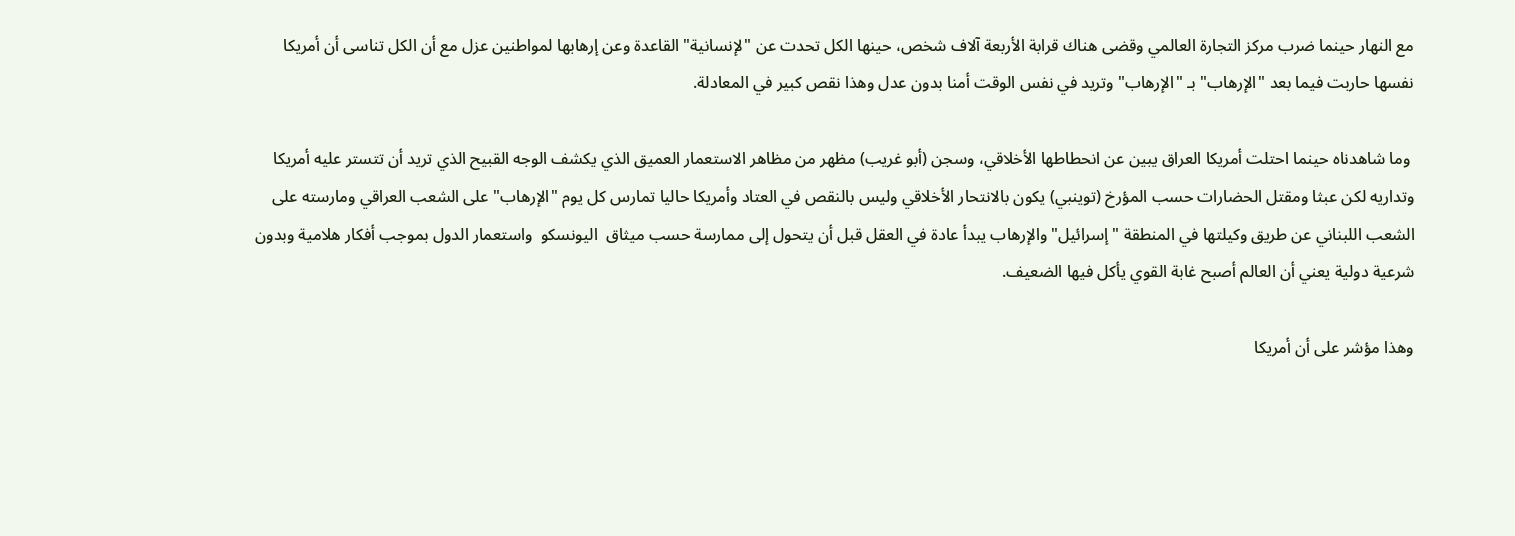مع النهار حينما ضرب مركز التجارة العالمي وقضى هناك قرابة الأربعة آلاف شخص، حينها الكل تحدت عن "لإنسانية" القاعدة وعن إرهابها لمواطنين عزل مع أن الكل تناسى أن أمريكا نفسها حاربت فيما بعد "الإرهاب" بـ "الإرهاب" وتريد في نفس الوقت أمنا بدون عدل وهذا نقص كبير في المعادلة.

 وما شاهدناه حينما احتلت أمريكا العراق يبين عن انحطاطها الأخلاقي، وسجن (أبو غريب) مظهر من مظاهر الاستعمار العميق الذي يكشف الوجه القبيح الذي تريد أن تتستر عليه أمريكا وتداريه لكن عبثا ومقتل الحضارات حسب المؤرخ (توينبي) يكون بالانتحار الأخلاقي وليس بالنقص في العتاد وأمريكا حاليا تمارس كل يوم "الإرهاب" على الشعب العراقي ومارسته على الشعب اللبناني عن طريق وكيلتها في المنطقة "إسرائيل" والإرهاب يبدأ عادة في العقل قبل أن يتحول إلى ممارسة حسب ميثاق  اليونسكو  واستعمار الدول بموجب أفكار هلامية وبدون شرعية دولية يعني أن العالم أصبح غابة القوي يأكل فيها الضعيف.

وهذا مؤشر على أن أمريكا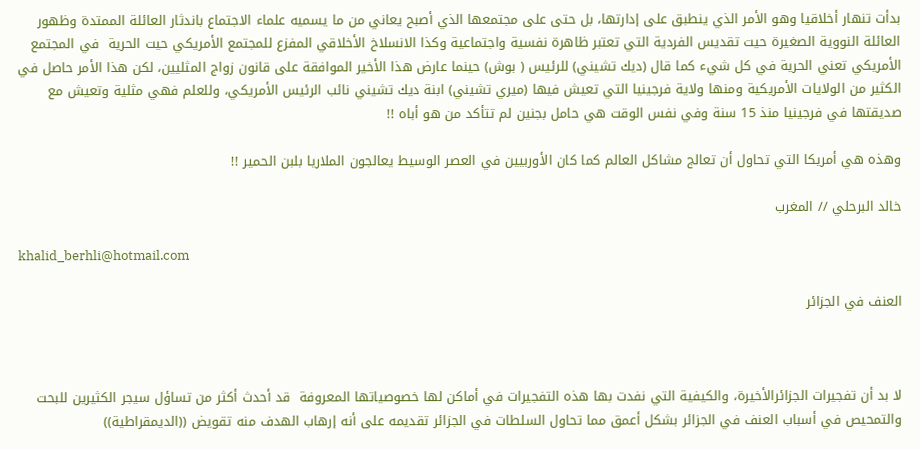بدأت تنهار أخلاقيا وهو الأمر الذي ينطبق على إدارتها، بل حتى على مجتمعها الذي أصبح يعاني من ما يسميه علماء الاجتماع باندثار العائلة الممتدة وظهور العائلة النووية الصغيرة حيت تقديس الفردية التي تعتبر ظاهرة نفسية واجتماعية وكذا الانسلاخ الأخلاقي المفزع للمجتمع الأمريكي حيت الحرية  في المجتمع الأمريكي تعني الحرية في كل شيء كما قال (ديك تشيني) للرئيس ( بوش) حينما عارض هذا الأخير الموافقة على قانون زواج المثليين، لكن هذا الأمر حاصل في الكثير من الولايات الأمريكية ومنها ولاية فرجينيا التي تعيش فيها (ميري تشيني) ابنة ديك تشيني نائب الرئيس الأمريكي، وللعلم فهي مثلية وتعيش مع صديقتها في فرجينيا منذ 15 سنة وفي نفس الوقت هي حامل بجنين لم تتأكد من هو أباه !!

وهذه هي أمريكا التي تحاول أن تعالج مشاكل العالم كما كان الأوربيين في العصر الوسيط يعالجون الملاريا بلبن الحمير !!

خالد البرحلي // المغرب

khalid_berhli@hotmail.com

العنف في الجزائر



لا بد أن تفجيرات الجزائرالأخيرة، والكيفية التي نفدت بها هذه التفجيرات في أماكن لها خصوصياتها المعروفة  قد أحدث أكثر من تساؤل سيجر الكثيرين للبحت والتمحيص في أسباب العنف في الجزائر بشكل أعمق مما تحاول السلطات في الجزائر تقديمه على أنه إرهاب الهدف منه تقويض ((الديمقراطية))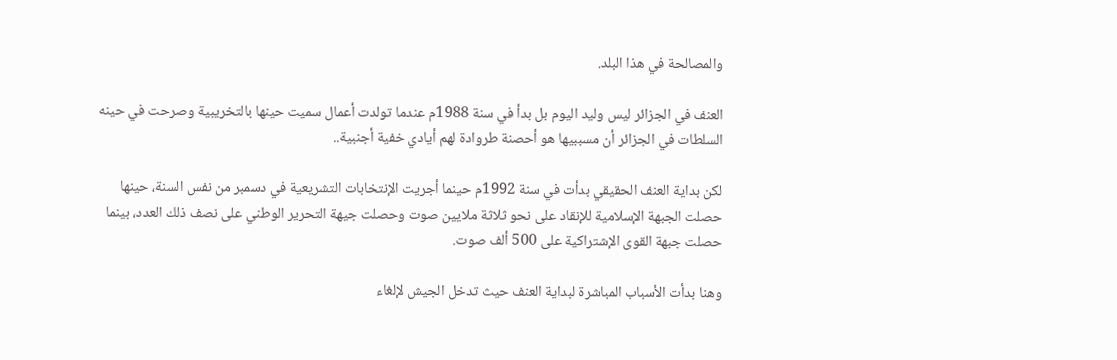والمصالحة في هذا البلد.

العنف في الجزائر ليس وليد اليوم بل بدأ في سنة 1988م عندما تولدت أعمال سميت حينها بالتخريبية وصرحت في حينه السلطات في الجزائر أن مسببيها هو أحصنة طروادة لهم أيادي خفية أجنبية..

لكن بداية العنف الحقيقي بدأت في سنة 1992م حينما أجريت الإنتخابات التشريعية في دسمبر من نفس السنة، حينها حصلت الجبهة الإسلامية للإنقاد على نحو ثلاثة ملايين صوت وحصلت جيهة التحرير الوطني على نصف ذلك العدد، بينما حصلت جبهة القوى الإشتراكية على 500 ألف صوت.

وهنا بدأت الأسباب المباشرة لبداية العنف حيث تدخل الجيش لإلغاء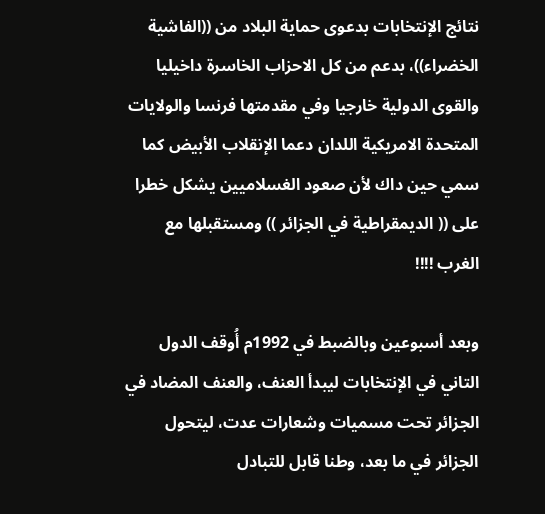نتائج الإنتخابات بدعوى حماية البلاد من ((الفاشية الخضراء))، بدعم من كل الاحزاب الخاسرة داخيليا والقوى الدولية خارجيا وفي مقدمتها فرنسا والولايات المتحدة الامريكية اللدان دعما الإنقلاب الأبيض كما سمي حين داك لأن صعود الغسلاميين يشكل خطرا على (( الديمقراطية في الجزائر )) ومستقبلها مع الغرب !!!!

وبعد أسبوعين وبالضبط في 1992م أُوقف الدول التاني في الإنتخابات ليبدأ العنف، والعنف المضاد في الجزائر تحت مسميات وشعارات عدت، ليتحول الجزائر في ما بعد، وطنا قابل للتبادل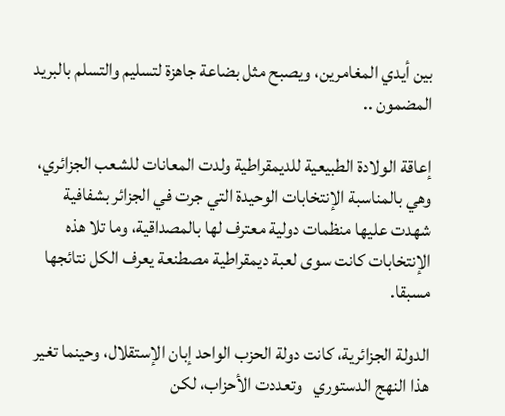بين أيدي المغامرين، ويصبح مثل بضاعة جاهزة لتسليم والتسلم بالبريد المضمون ..

إعاقة الولادة الطبيعية للديمقراطية ولدت المعانات للشعب الجزائري، وهي بالمناسبة الإنتخابات الوحيدة التي جرت في الجزائر بشفافية شهدت عليها منظمات دولية معترف لها بالمصداقية، وما تلا هذه الإنتخابات كانت سوى لعبة ديمقراطية مصطنعة يعرف الكل نتائجها مسبقا.

الدولة الجزائرية، كانت دولة الحزب الواحد إبان الإستقلال، وحينما تغير هذا النهج الدستوري   وتعددت الأحزاب، لكن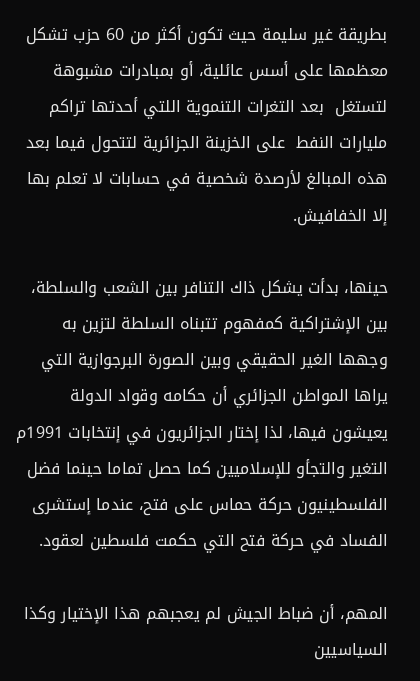بطريقة غير سليمة حيث تكون أكثر من 60 حزب تشكل معظمها على أسس عائلية، أو بمبادرات مشبوهة لتستغل  بعد التغرات التنموية اللتي أحدتها تراكم مليارات النفط  على الخزينة الجزائرية لتتحول فيما بعد هذه المبالغ لأرصدة شخصية في حسابات لا تعلم بها إلا الخفافيش.

حينها، بدأت يشكل ذاك التنافر بين الشعب والسلطة، بين الإشتراكية كمفهوم تتبناه السلطة لتزين به وجهها الغير الحقيقي وبين الصورة البرجوازية التي يراها المواطن الجزائري أن حكامه وقواد الدولة يعيشون فيها، لذا إختار الجزائريون في إنتخابات 1991م التغير والتجأو للإسلاميين كما حصل تماما حينما فضل الفلسطينيون حركة حماس على فتح، عندما إستشرى الفساد في حركة فتح التي حكمت فلسطين لعقود.

المهم، أن ضباط الجيش لم يعجبهم هذا الإختيار وكذا السياسيين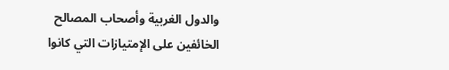والدول الغربية وأصحاب المصالح الخائفين على الإمتيازات التي كانوا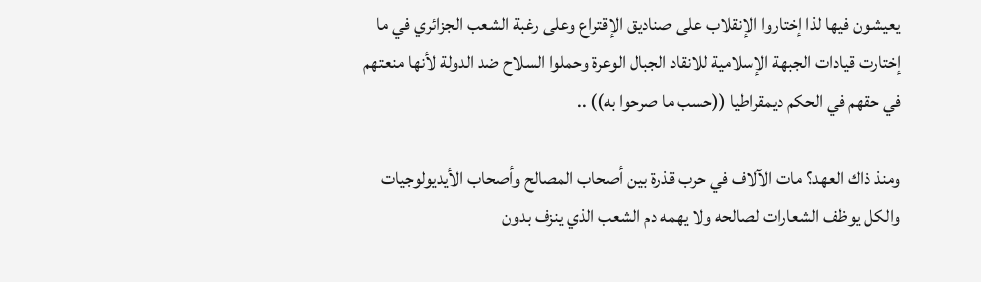يعيشون فيها لذا إختاروا الإنقلاب على صناديق الإقتراع وعلى رغبة الشعب الجزائري في ما إختارت قيادات الجبهة الإسلامية للانقاد الجبال الوعرة وحملوا السلاح ضد الدولة لأنها منعتهم في حقهم في الحكم ديمقراطيا ((حسب ما صرحوا به)) ..

ومنذ ذاك العهد؟ مات الآلاف في حرب قذرة بين أصحاب المصالح وأصحاب الأيديولوجيات  والكل يوظف الشعارات لصالحه ولا يهمه دم الشعب الذي ينزف بدون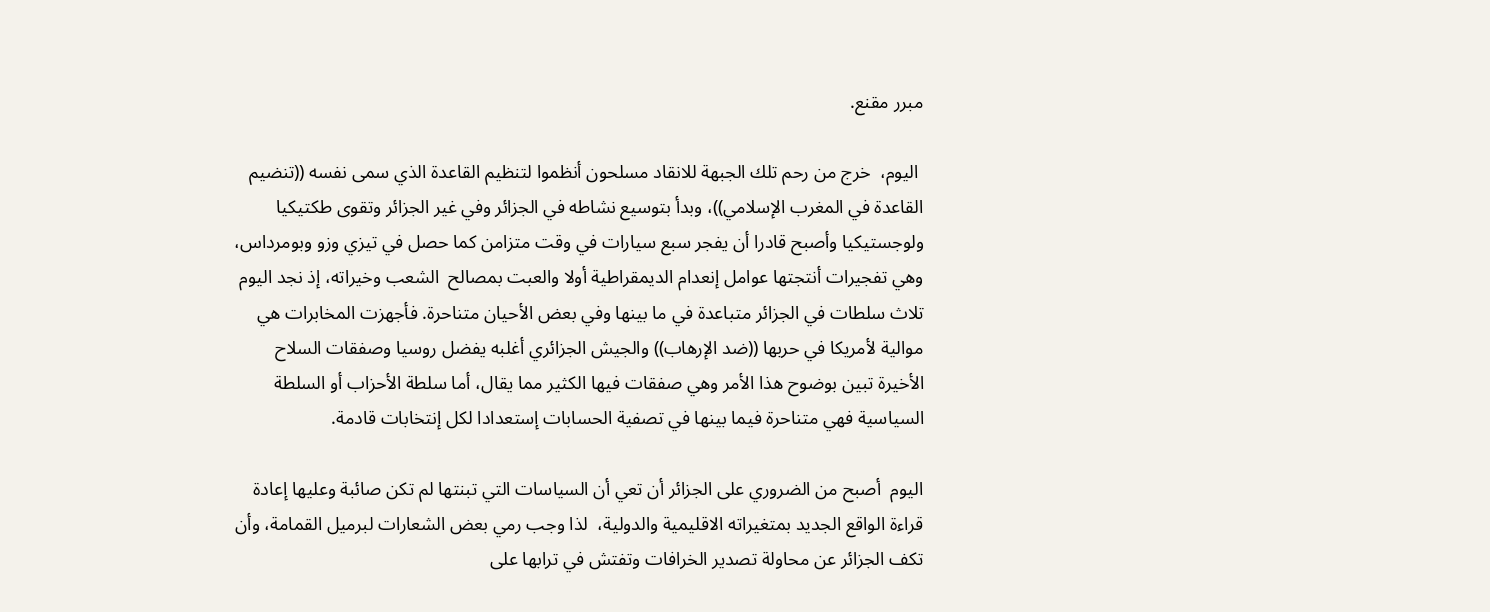مبرر مقنع.

 اليوم،  خرج من رحم تلك الجبهة للانقاد مسلحون أنظموا لتنظيم القاعدة الذي سمى نفسه ((تنضيم القاعدة في المغرب الإسلامي))، وبدأ بتوسيع نشاطه في الجزائر وفي غير الجزائر وتقوى طكتيكيا ولوجستيكيا وأصبح قادرا أن يفجر سبع سيارات في وقت متزامن كما حصل في تيزي وزو وبومرداس، وهي تفجيرات أنتجتها عوامل إنعدام الديمقراطية أولا والعبت بمصالح  الشعب وخيراته، إذ نجد اليوم تلاث سلطات في الجزائر متباعدة في ما بينها وفي بعض الأحيان متناحرة. فأجهزت المخابرات هي موالية لأمريكا في حربها ((ضد الإرهاب)) والجيش الجزائري أغلبه يفضل روسيا وصفقات السلاح الأخيرة تبين بوضوح هذا الأمر وهي صفقات فيها الكثير مما يقال، أما سلطة الأحزاب أو السلطة السياسية فهي متناحرة فيما بينها في تصفية الحسابات إستعدادا لكل إنتخابات قادمة.

اليوم  أصبح من الضروري على الجزائر أن تعي أن السياسات التي تبنتها لم تكن صائبة وعليها إعادة قراءة الواقع الجديد بمتغيراته الاقليمية والدولية،  لذا وجب رمي بعض الشعارات لبرميل القمامة، وأن تكف الجزائر عن محاولة تصدير الخرافات وتفتش في ترابها على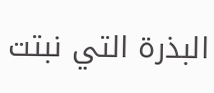البذرة التي نبتت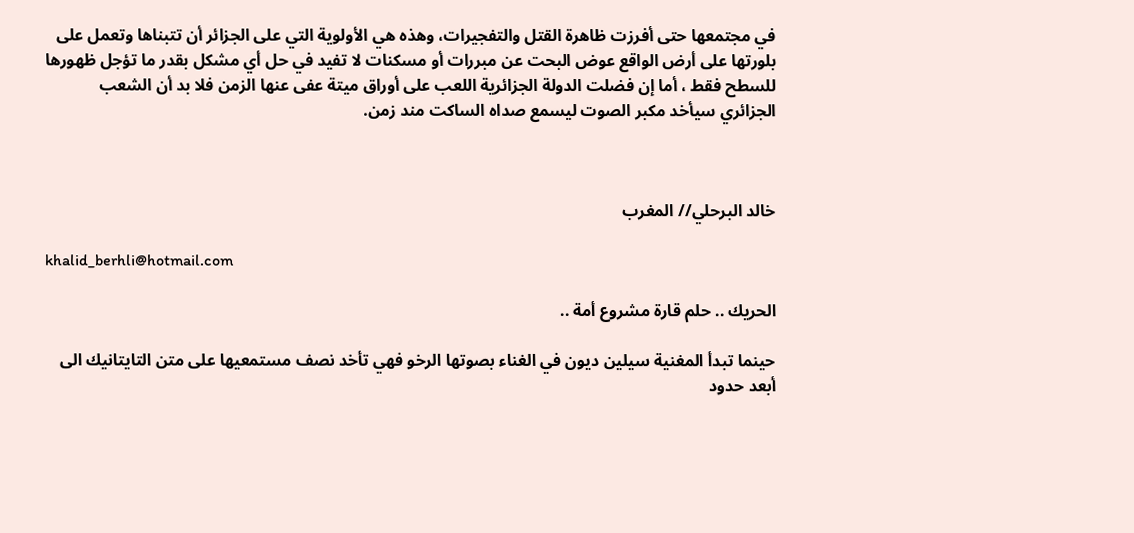في مجتمعها حتى أفرزت ظاهرة القتل والتفجيرات، وهذه هي الأولوية التي على الجزائر أن تتبناها وتعمل على بلورتها على أرض الواقع عوض البحت عن مبررات أو مسكنات لا تفيد في حل أي مشكل بقدر ما تؤجل ظهورها للسطح فقط ، أما إن فضلت الدولة الجزائرية اللعب على أوراق ميتة عفى عنها الزمن فلا بد أن الشعب الجزائري سيأخد مكبر الصوت ليسمع صداه الساكت مند زمن.



خالد البرحلي// المغرب

khalid_berhli@hotmail.com

الحريك .. حلم قارة مشروع أمة ..

حينما تبدأ المغنية سيلين ديون في الغناء بصوتها الرخو فهي تأخد نصف مستمعيها على متن التايتانيك الى أبعد حدود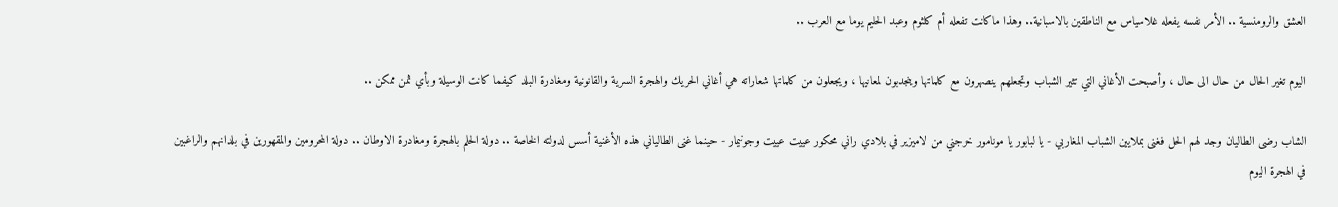العشق والرومنسية .. الأمر نفسه يفعله غلاسياس مع الناطقين بالاسبانية.. وهذا ماكانت تفعله أم كلثوم وعبد الحليم يوما مع العرب ..

اليوم تغير الحال من حال الى حال ، وأصبحت الأغاني التي تثير الشباب وتجعلهم ينصهرون مع كلماتها وينجدبون لمعانيها ، ويجعلون من كلماتها شعاراته هي أغاني الحريك والهجرة السرية والقانونية ومغادرة البلد كيفما كانت الوسيلة وبأي ثمن ممكن ..

الشاب رضى الطاليان وجد لهم الحل فغنى بملايين الشباب المغاربي - يا لبابور يا مونامور خرجني من لاميزير في بلادي راني محكور عييت عييت وجونيمار - حينما غنى الطالياني هذه الأغنية أسس لدولته الخاصة .. دولة الحلم بالهجرة ومغادرة الاوطان .. دولة المحرومين والمقهورين في بلدانهم والراغبين في الهجرة اليوم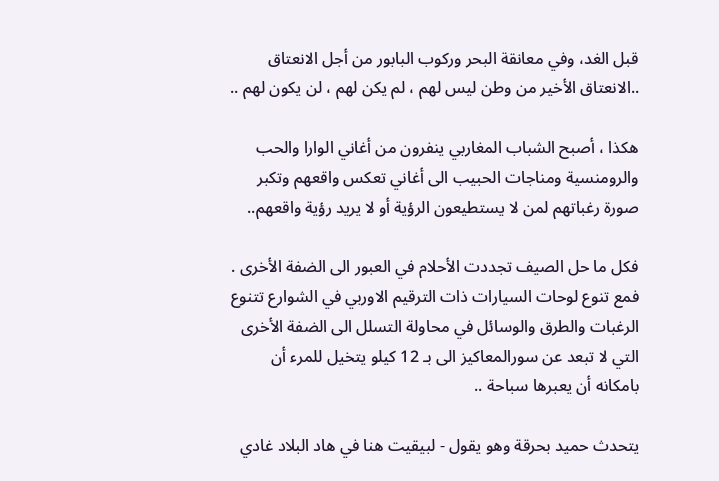قبل الغد، وفي معانقة البحر وركوب البابور من أجل الانعتاق ..الانعتاق الأخير من وطن ليس لهم ، لم يكن لهم ، لن يكون لهم ..

هكذا ، أصبح الشباب المغاربي ينفرون من أغاني الوارا والحب والرومنسية ومناجات الحبيب الى أغاني تعكس واقعهم وتكبر صورة رغباتهم لمن لا يستطيعون الرؤية أو لا يريد رؤية واقعهم..

فكل ما حل الصيف تجددت الأحلام في العبور الى الضفة الأخرى . فمع تنوع لوحات السيارات ذات الترقيم الاوربي في الشوارع تتنوع الرغبات والطرق والوسائل في محاولة التسلل الى الضفة الأخرى التي لا تبعد عن سورالمعاكيز الى بـ 12 كيلو يتخيل للمرء أن بامكانه أن يعبرها سباحة ..

يتحدث حميد بحرقة وهو يقول - لبيقيت هنا في هاد البلاد غادي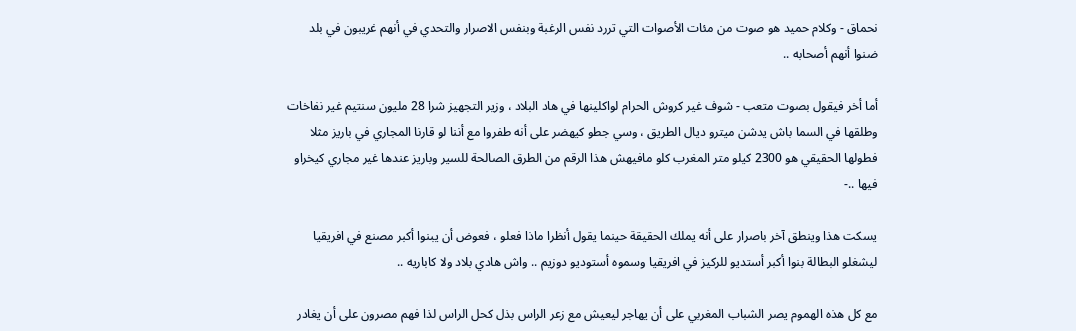نحماق - وكلام حميد هو صوت من مئات الأصوات التي تررد نفس الرغبة وبنفس الاصرار والتحدي في أنهم غريبون في بلد ضنوا أنهم أصحابه ..

أما أخر فيقول بصوت متعب - شوف غير كروش الحرام لواكلينها في هاد البلاد ، وزير التجهيز شرا 28 مليون سنتيم غير نفاخات وطلقها في السما باش يدشن ميترو ديال الطريق ، وسي جطو كيهضر على أنه طفروا مع أننا لو قارنا المجاري في باريز مثلا فطولها الحقيقي هو 2300 كيلو متر المغرب كلو مافيهش هذا الرقم من الطرق الصالحة للسير وباريز عندها غير مجاري كيخراو فيها ..-

يسكت هذا وينطق آخر باصرار على أنه يملك الحقيقة حينما يقول أنظرا ماذا فعلو ، فعوض أن يبنوا أكبر مصنع في افريقيا ليشغلو البطالة بنوا أكبر أستديو للركيز في افريقيا وسموه أستوديو دوزيم .. واش هادي بلاد ولا كاباريه ..

مع كل هذه الهموم يصر الشباب المغربي على أن يهاجر ليعيش مع زعر الراس بذل كحل الراس لذا فهم مصرون على أن يغادر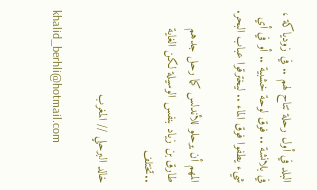البلد في أول رحلة تتاح لهم .. في زودياكة ، في بلانشة .. فوق لوحة خشبية .. أو في أي شيء يطفوا فوق الماء .. ليخترقوا عباب البحر.

المهم أن يرحلو للأندلس كما رحل جدهم طارق بن زياد بنفس الوسيلة لكن الغاية ..تختلف

خالد البرحلي // المغرب

khalid_berhli@hotmail.com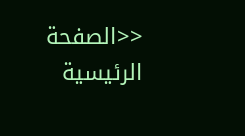<<الصفحة الرئيسية